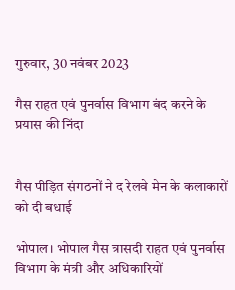गुरुवार, 30 नवंबर 2023

गैस राहत एवं पुनर्वास विभाग बंद करने के प्रयास की निंदा


गैस पीड़ित संगठनों ने द रेलवे मेन के कलाकारों को दी बधाई

भोपाल। भोपाल गैस त्रासदी राहत एवं पुनर्वास विभाग के मंत्री और अधिकारियों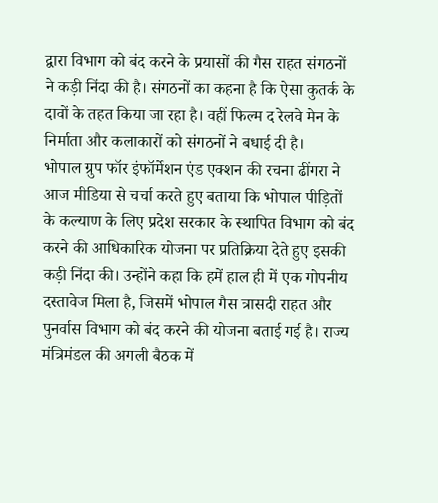द्वारा विभाग को बंद करने के प्रयासों की गैस राहत संगठनों ने कड़ी निंदा की है। संगठनों का कहना है कि ऐसा कुतर्क के दावों के तहत किया जा रहा है। वहीं फिल्म द रेलवे मेन के निर्माता और कलाकारों को संगठनों ने बधाई दी है।
भोपाल ग्रुप फॉर इंफॉर्मेशन एंड एक्शन की रचना ढींगरा ने आज मीडिया से चर्चा करते हुए बताया कि भोपाल पीड़ितों के कल्याण के लिए प्रदेश सरकार के स्थापित विभाग को बंद करने की आधिकारिक योजना पर प्रतिक्रिया देते हुए इसकी कड़ी निंदा की। उन्होंने कहा कि हमें हाल ही में एक गोपनीय दस्तावेज मिला है, जिसमें भोपाल गैस त्रासदी राहत और पुनर्वास विभाग को बंद करने की योजना बताई गई है। राज्य मंत्रिमंडल की अगली बैठक में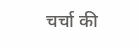चर्चा की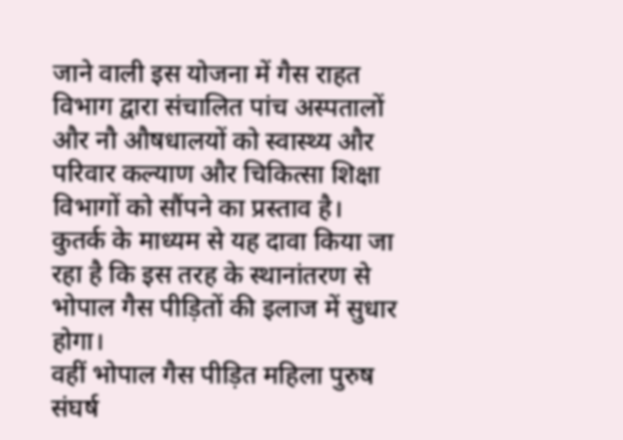जाने वाली इस योजना में गैस राहत विभाग द्वारा संचालित पांच अस्पतालों और नौ औषधालयों को स्वास्थ्य और परिवार कल्याण और चिकित्सा शिक्षा विभागों को सौंपने का प्रस्ताव है। कुतर्क के माध्यम से यह दावा किया जा रहा है कि इस तरह के स्थानांतरण से भोपाल गैस पीड़ितों की इलाज में सुधार होगा।
वहीं भोपाल गैस पीड़ित महिला पुरुष संघर्ष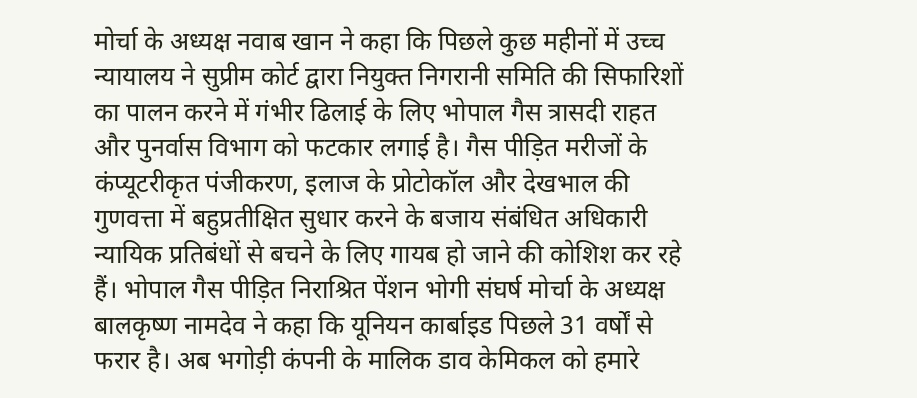मोर्चा के अध्यक्ष नवाब खान ने कहा कि पिछले कुछ महीनों में उच्च न्यायालय ने सुप्रीम कोर्ट द्वारा नियुक्त निगरानी समिति की सिफारिशों का पालन करने में गंभीर ढिलाई के लिए भोपाल गैस त्रासदी राहत और पुनर्वास विभाग को फटकार लगाई है। गैस पीड़ित मरीजों के कंप्यूटरीकृत पंजीकरण, इलाज के प्रोटोकॉल और देखभाल की गुणवत्ता में बहुप्रतीक्षित सुधार करने के बजाय संबंधित अधिकारी न्यायिक प्रतिबंधों से बचने के लिए गायब हो जाने की कोशिश कर रहे हैं। भोपाल गैस पीड़ित निराश्रित पेंशन भोगी संघर्ष मोर्चा के अध्यक्ष बालकृष्ण नामदेव ने कहा कि यूनियन कार्बाइड पिछले 31 वर्षों से फरार है। अब भगोड़ी कंपनी के मालिक डाव केमिकल को हमारे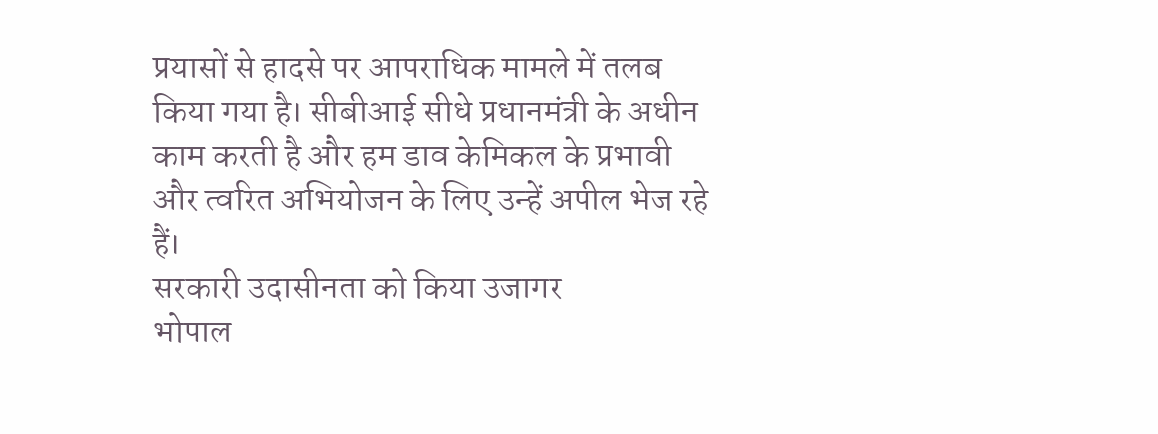प्रयासों से हादसे पर आपराधिक मामले में तलब किया गया है। सीबीआई सीधे प्रधानमंत्री के अधीन काम करती है और हम डाव केमिकल के प्रभावी और त्वरित अभियोजन के लिए उन्हें अपील भेज रहे हैं।
सरकारी उदासीनता को किया उजागर
भोपाल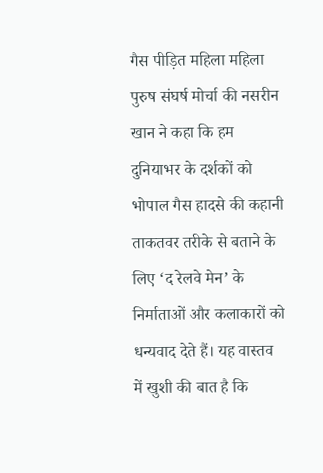गैस पीड़ित महिला महिला पुरुष संघर्ष मोर्चा की नसरीन खान ने कहा कि हम दुनियाभर के दर्शकों को भोपाल गैस हादसे की कहानी ताकतवर तरीके से बताने के लिए ‘द रेलवे मेन’ के निर्माताओं और कलाकारों को धन्यवाद देते हैं। यह वास्तव में खुशी की बात है कि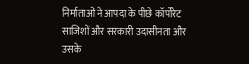निर्माताओं ने आपदा के पीछे कॉर्पोरेट साजिशों और सरकारी उदासीनता और उसके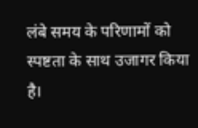लंबे समय के परिणामों को स्पष्टता के साथ उजागर किया है।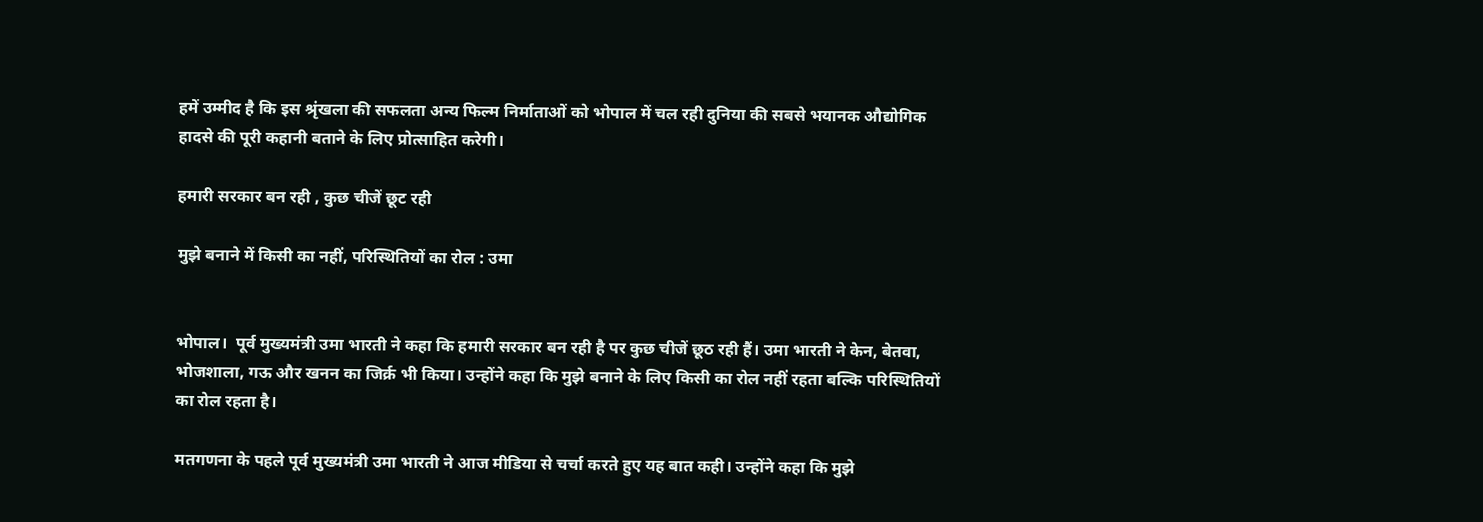हमें उम्मीद है कि इस श्रृंखला की सफलता अन्य फिल्म निर्माताओं को भोपाल में चल रही दुनिया की सबसे भयानक औद्योगिक हादसे की पूरी कहानी बताने के लिए प्रोत्साहित करेगी।

हमारी सरकार बन रही , कुछ चीजें छूट रही

मुझे बनाने में किसी का नहीं, परिस्थितियों का रोल : उमा


भोपाल।  पूर्व मुख्यमंत्री उमा भारती ने कहा कि हमारी सरकार बन रही है पर कुछ चीजें छूठ रही हैं। उमा भारती ने केन, बेतवा, भोजशाला, गऊ और खनन का जिर्क्र भी किया। उन्होंने कहा कि मुझे बनाने के लिए किसी का रोल नहीं रहता बल्कि परिस्थितियों का रोल रहता है।

मतगणना के पहले पूर्व मुख्यमंत्री उमा भारती ने आज मीडिया से चर्चा करते हुए यह बात कही। उन्होंने कहा कि मुझे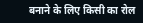बनाने के लिए किसी का रोल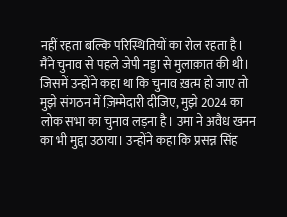नहीं रहता बल्कि परिस्थितियों का रोल रहता है। मैंने चुनाव से पहले जेपी नड्डा से मुलाक़ात की थी। जिसमें उन्होंने कहा था कि चुनाव ख़त्म हो जाए तो मुझे संगठन में ज़िम्मेदारी दीजिए, मुझे 2024 का लोक सभा का चुनाव लड़ना है। उमा ने अवैध खनन का भी मुद्दा उठाया। उन्होंने कहा कि प्रसन्न सिंह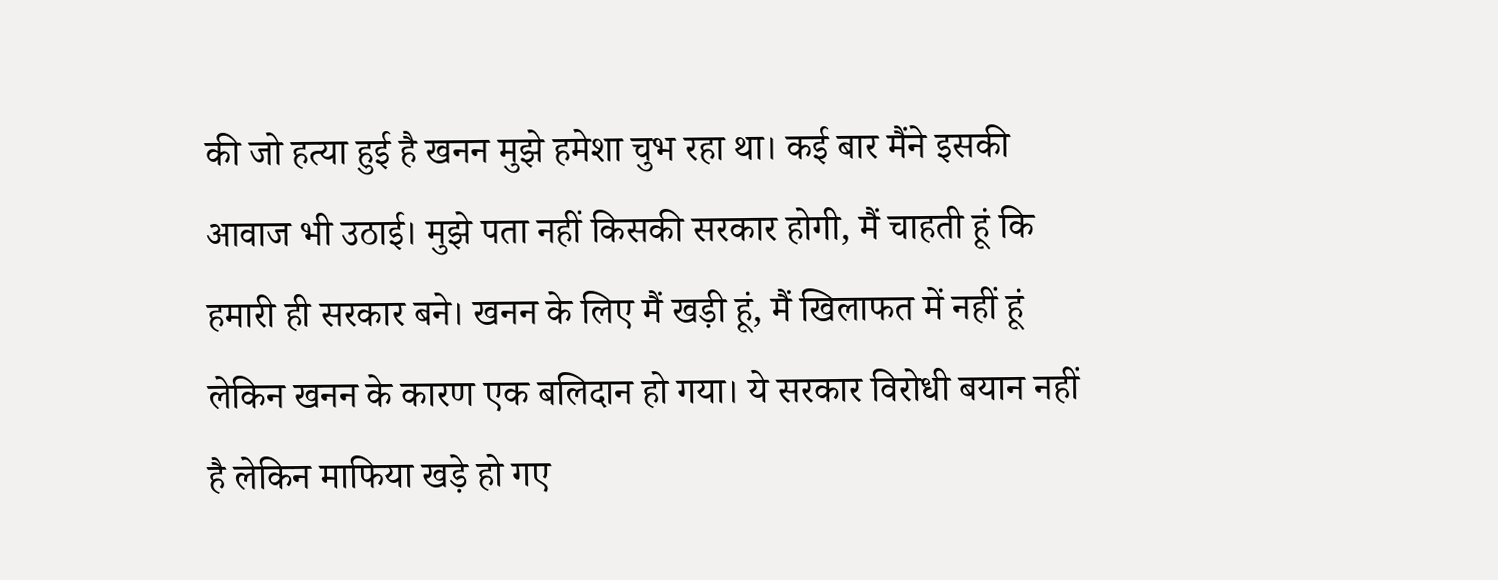की जो हत्या हुई है खनन मुझे हमेशा चुभ रहा था। कई बार मैंने इसकी आवाज भी उठाई। मुझे पता नहीं किसकी सरकार होगी, मैं चाहती हूं कि हमारी ही सरकार बने। खनन के लिए मैं खड़ी हूं, मैं खिलाफत में नहीं हूं लेकिन खनन के कारण एक बलिदान हो गया। ये सरकार विरोधी बयान नहीं है लेकिन माफिया खड़े हो गए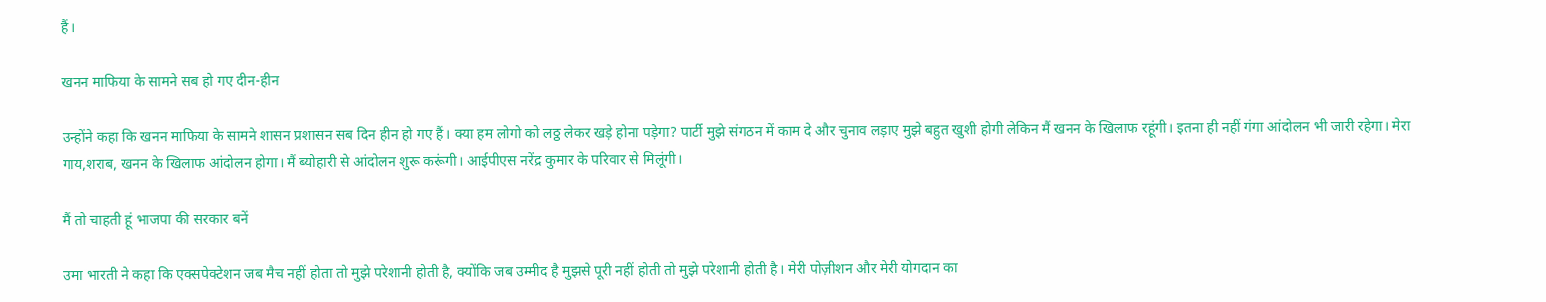हैं।

खनन माफिया के सामने सब हो गए दीन-हीन

उन्होंने कहा कि खनन माफिया के सामने शासन प्रशासन सब दिन हीन हो गए हैं। क्या हम लोगो को लठ्ठ लेकर खड़े होना पड़ेगा? पार्टी मुझे संगठन में काम दे और चुनाव लड़ाए मुझे बहुत खुशी होगी लेकिन मैं खनन के खिलाफ रहूंगी। इतना ही नहीं गंगा आंदोलन भी जारी रहेगा। मेरा गाय,शराब, खनन के खिलाफ आंदोलन होगा। मैं ब्योहारी से आंदोलन शुरू करूंगी। आईपीएस नरेंद्र कुमार के परिवार से मिलूंगी।

मैं तो चाहती हूं भाजपा की सरकार बनें

उमा भारती ने कहा कि एक्सपेक्टेशन जब मैच नहीं होता तो मुझे परेशानी होती है, क्योंकि जब उम्मीद है मुझसे पूरी नहीं होती तो मुझे परेशानी होती है। मेरी पोज़ीशन और मेरी योगदान का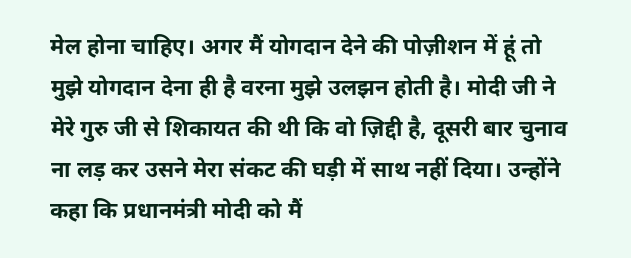मेल होना चाहिए। अगर मैं योगदान देने की पोज़ीशन में हूं तो मुझे योगदान देना ही है वरना मुझे उलझन होती है। मोदी जी ने मेरे गुरु जी से शिकायत की थी कि वो ज़िद्दी है, दूसरी बार चुनाव ना लड़ कर उसने मेरा संकट की घड़ी में साथ नहीं दिया। उन्होंने कहा कि प्रधानमंत्री मोदी को मैं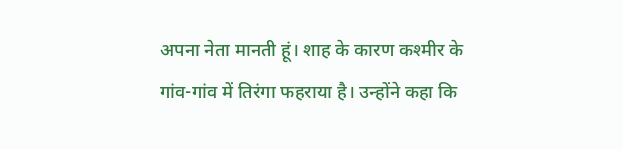अपना नेता मानती हूं। शाह के कारण कश्मीर के गांव-गांव में तिरंगा फहराया है। उन्होंने कहा कि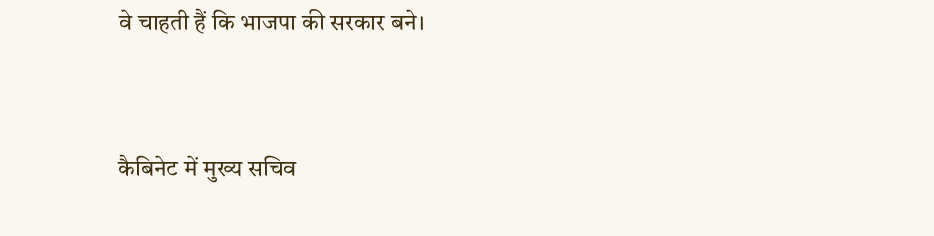वे चाहती हैं कि भाजपा की सरकार बने।


कैबिनेट में मुख्य सचिव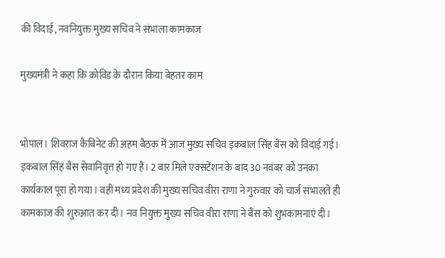की विदाई, नवनियुक्त मुख्य सचिव ने संभाला कामकाज

मुख्यमंत्री ने कहा कि कोविड के दौरान किया बेहतर काम


भोपाल। शिवराज कैबिनेट की अहम बैठक में आज मुख्य सचिव इकबाल सिंह बैंस को विदाई गई। इकबाल सिंह बैंस सेवानिवृत्त हो गए हैं। 2 बार मिले एक्सटेंशन के बाद 30 नवंबर को उनका कार्यकाल पूरा हो गया। वहीं मध्य प्रदेश की मुख्य सचिव वीरा राणा ने गुरुवार को चार्ज संभालते ही कामकाज की शुरुआत कर दी। नव नियुक्त मुख्य सचिव वीरा राणा ने बैंस को शुभकामनाएं दी।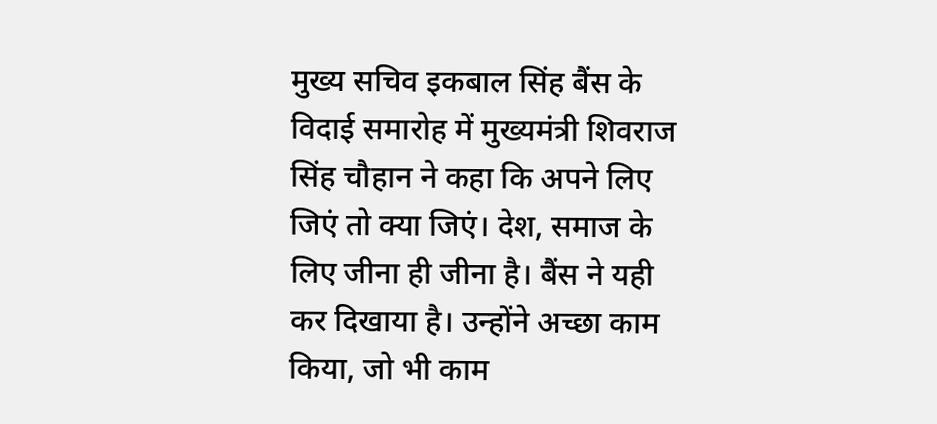मुख्य सचिव इकबाल सिंह बैंस के विदाई समारोह में मुख्यमंत्री शिवराज सिंह चौहान ने कहा कि अपने लिए जिएं तो क्या जिएं। देश, समाज के लिए जीना ही जीना है। बैंस ने यही कर दिखाया है। उन्होंने अच्छा काम किया, जो भी काम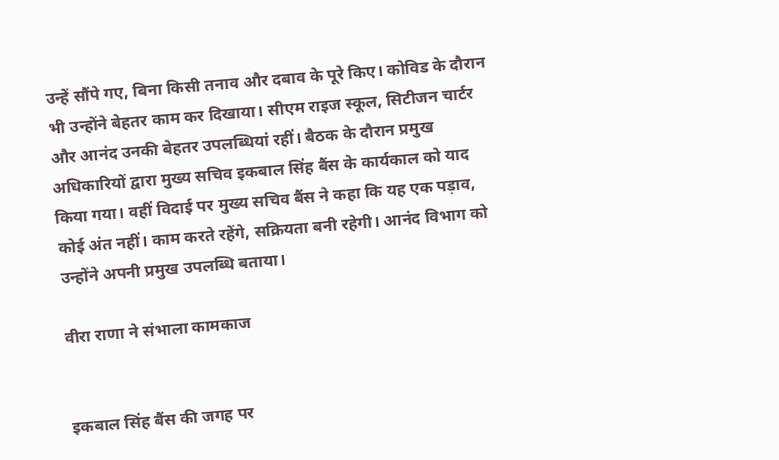उन्हें सौंपे गए, बिना किसी तनाव और दबाव के पूरे किए। कोविड के दौरान भी उन्होंने बेहतर काम कर दिखाया। सीएम राइज स्कूल, सिटीजन चार्टर और आनंद उनकी बेहतर उपलब्धियां रहीं। बैठक के दौरान प्रमुख अधिकारियों द्वारा मुख्य सचिव इकबाल सिंह बैंस के कार्यकाल को याद किया गया। वहीं विदाई पर मुख्य सचिव बैंस ने कहा कि यह एक पड़ाव, कोई अंत नहीं। काम करते रहेंगे, सक्रियता बनी रहेगी। आनंद विभाग को उन्होंने अपनी प्रमुख उपलब्धि बताया।

वीरा राणा ने संभाला कामकाज


इकबाल सिंह बैंस की जगह पर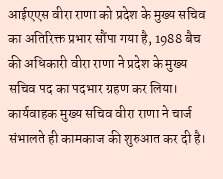आईएएस वीरा राणा को प्रदेश के मुख्य सचिव का अतिरिक्त प्रभार सौंपा गया है, 1988 बैच की अधिकारी वीरा राणा ने प्रदेश के मुख्य सचिव पद का पदभार ग्रहण कर लिया। कार्यवाहक मुख्य सचिव वीरा राणा ने चार्ज संभालते ही कामकाज की शुरुआत कर दी है।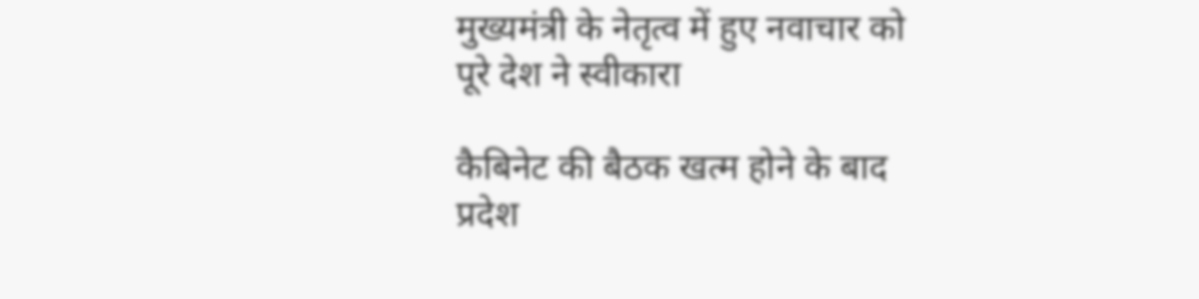मुख्यमंत्री के नेतृत्व में हुए नवाचार को पूरे देश ने स्वीकारा

कैबिनेट की बैठक खत्म होने के बाद प्रदेश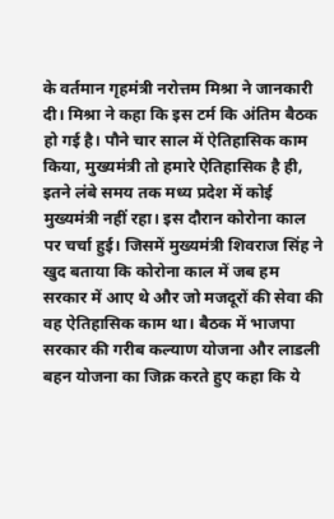के वर्तमान गृहमंत्री नरोत्तम मिश्रा ने जानकारी दी। मिश्रा ने कहा कि इस टर्म कि अंतिम बैठक हो गई है। पौने चार साल में ऐतिहासिक काम किया, मुख्यमंत्री तो हमारे ऐतिहासिक है ही, इतने लंबे समय तक मध्य प्रदेश में कोई मुख्यमंत्री नहीं रहा। इस दौरान कोरोना काल पर चर्चा हुई। जिसमें मुख्यमंत्री शिवराज सिंह ने खुद बताया कि कोरोना काल में जब हम सरकार में आए थे और जो मजदूरों की सेवा की वह ऐतिहासिक काम था। बैठक में भाजपा सरकार की गरीब कल्याण योजना और लाडली बहन योजना का जिक्र करते हुए कहा कि ये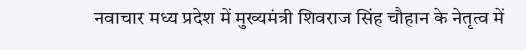नवाचार मध्य प्रदेश में मुख्यमंत्री शिवराज सिंह चौहान के नेतृत्व में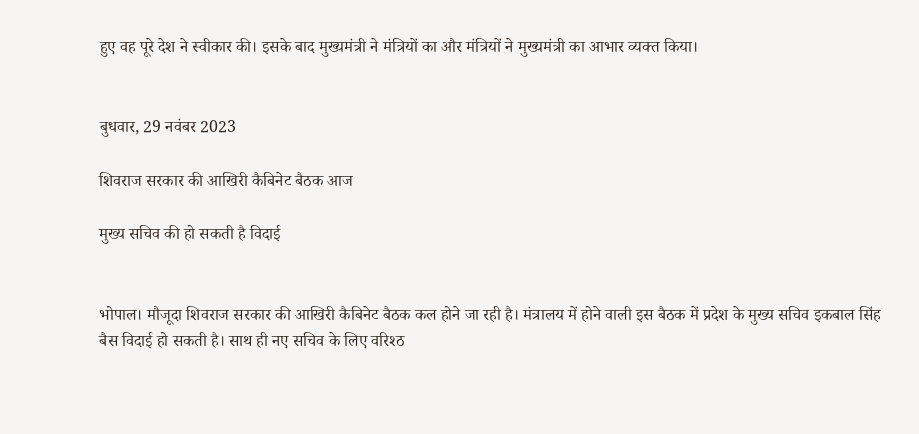हुए वह पूरे देश ने स्वीकार की। इसके बाद मुख्यमंत्री ने मंत्रियों का और मंत्रियों ने मुख्यमंत्री का आभार व्यक्त किया।


बुधवार, 29 नवंबर 2023

शिवराज सरकार की आखिरी कैबिनेट बैठक आज

मुख्य सचिव की हो सकती है विदाई


भोपाल। मौजूदा शिवराज सरकार की आखिरी कैबिनेट बैठक कल होने जा रही है। मंत्रालय में होने वाली इस बैठक में प्रदेश के मुख्य सचिव इकबाल सिंह बैस विदाई हो सकती है। साथ ही नए सचिव के लिए वरिश्ठ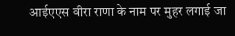आईएएस वीरा राणा के नाम पर मुहर लगाई जा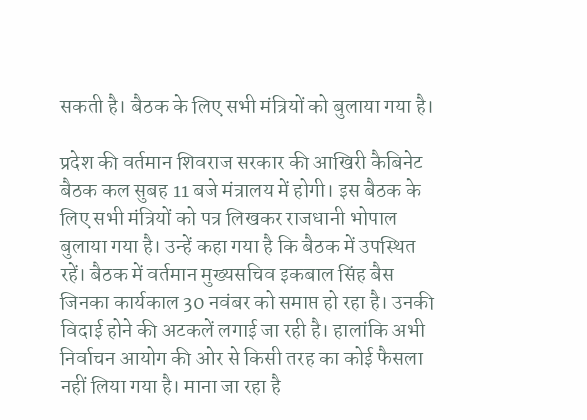सकती है। बैठक के लिए सभी मंत्रियों को बुलाया गया है।

प्रदेश की वर्तमान शिवराज सरकार की आखिरी कैबिनेट बैठक कल सुबह 11 बजे मंत्रालय में होगी। इस बैठक के लिए सभी मंत्रियों को पत्र लिखकर राजधानी भोपाल बुलाया गया है। उन्हें कहा गया है कि बैठक में उपस्थित रहें। बैठक में वर्तमान मुख्यसचिव इकबाल सिंह बैस जिनका कार्यकाल 30 नवंबर को समाप्त हो रहा है। उनकी विदाई होने की अटकलें लगाई जा रही है। हालांकि अभी निर्वाचन आयोग की ओर से किसी तरह का कोई फैसला नहीं लिया गया है। माना जा रहा है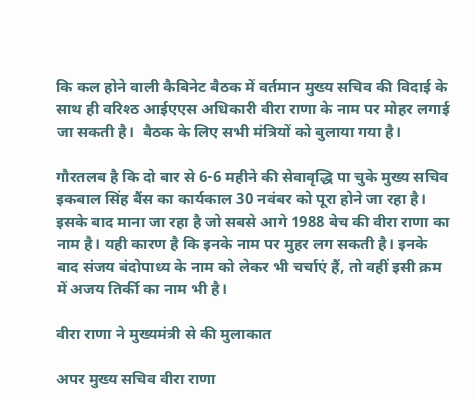कि कल होने वाली कैबिनेट बैठक में वर्तमान मुख्य सचिव की विदाई के साथ ही वरिश्ठ आईएएस अधिकारी वीरा राणा के नाम पर मोहर लगाई जा सकती है।  बैठक के लिए सभी मंत्रियों को बुलाया गया है।

गौरतलब है कि दो बार से 6-6 महीने की सेवावृद्धि पा चुके मुख्य सचिव इकबाल सिंह बैंस का कार्यकाल 30 नवंबर को पूरा होने जा रहा है। इसके बाद माना जा रहा है जो सबसे आगे 1988 बेच की वीरा राणा का नाम है। यही कारण है कि इनके नाम पर मुहर लग सकती है। इनके बाद संजय बंदोपाध्य के नाम को लेकर भी चर्चाएं हैं, तो वहीं इसी क्रम में अजय तिर्की का नाम भी है।

वीरा राणा ने मुख्यमंत्री से की मुलाकात

अपर मुख्य सचिव वीरा राणा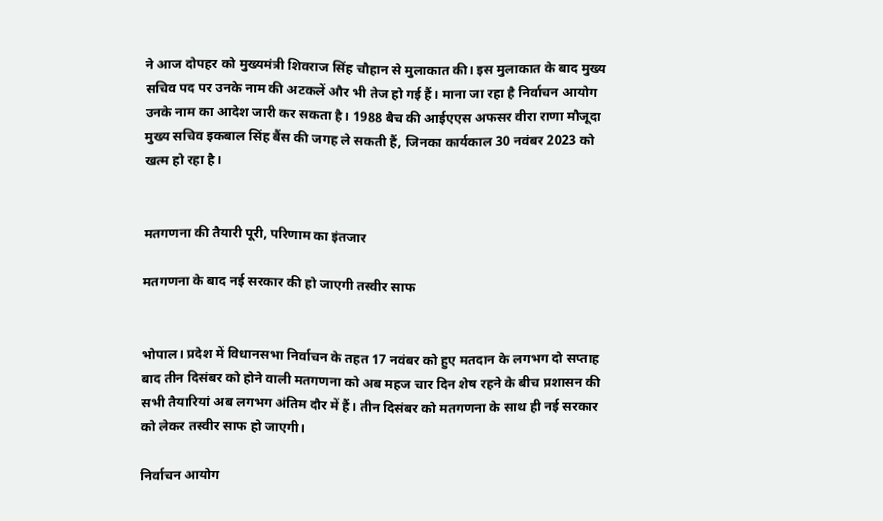ने आज दोपहर को मुख्यमंत्री शिवराज सिंह चौहान से मुलाकात की। इस मुलाकात के बाद मुख्य सचिव पद पर उनके नाम की अटकलें और भी तेज हो गई हैं। माना जा रहा है निर्वाचन आयोग उनके नाम का आदेश जारी कर सकता है। 1988 बैच की आईएएस अफसर वीरा राणा मौजूदा मुख्य सचिव इकबाल सिंह बैंस की जगह ले सकती हैं, जिनका कार्यकाल 30 नवंबर 2023 को खत्म हो रहा है।


मतगणना की तैयारी पूरी, परिणाम का इंतजार

मतगणना के बाद नई सरकार की हो जाएगी तस्वीर साफ


भोपाल। प्रदेश में विधानसभा निर्वाचन के तहत 17 नवंबर को हुए मतदान के लगभग दो सप्ताह बाद तीन दिसंबर को होने वाली मतगणना को अब महज चार दिन शेष रहने के बीच प्रशासन की सभी तैयारियां अब लगभग अंतिम दौर में हैं। तीन दिसंबर को मतगणना के साथ ही नई सरकार को लेकर तस्वीर साफ हो जाएगी।

निर्वाचन आयोग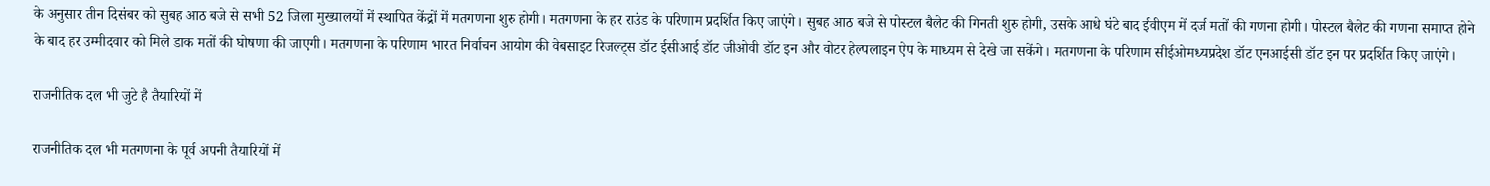के अनुसार तीन दिसंबर को सुबह आठ बजे से सभी 52 जिला मुख्यालयों में स्थापित केंद्रों में मतगणना शुरु होगी। मतगणना के हर राउंड के परिणाम प्रदर्शित किए जाएंगे। सुबह आठ बजे से पोस्टल बैलेट की गिनती शुरु होगी, उसके आधे घंटे बाद ईवीएम में दर्ज मतों की गणना होगी। पोस्टल बैलेट की गणना समाप्त होने के बाद हर उम्मीदवार को मिले डाक मतों की घोषणा की जाएगी। मतगणना के परिणाम भारत निर्वाचन आयोग की वेबसाइट रिजल्ट्स डॉट ईसीआई डॉट जीओवी डॉट इन और वोटर हेल्पलाइन ऐप के माध्यम से देखे जा सकेंगे। मतगणना के परिणाम सीईओमध्यप्रदेश डॉट एनआईसी डॉट इन पर प्रदर्शित किए जाएंगे।

राजनीतिक दल भी जुटे है तैयारियों में

राजनीतिक दल भी मतगणना के पूर्व अपनी तैयारियों में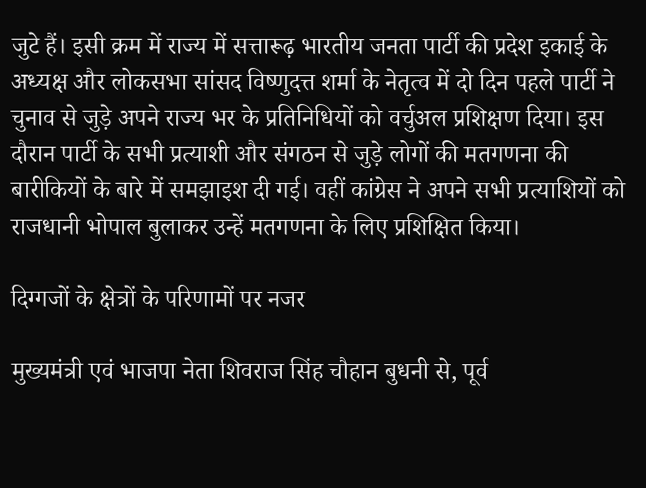जुटे हैं। इसी क्रम में राज्य में सत्तारूढ़ भारतीय जनता पार्टी की प्रदेश इकाई के अध्यक्ष और लोकसभा सांसद विष्णुदत्त शर्मा के नेतृत्व में दो दिन पहले पार्टी ने चुनाव से जुड़े अपने राज्य भर के प्रतिनिधियों को वर्चुअल प्रशिक्षण दिया। इस दौरान पार्टी के सभी प्रत्याशी और संगठन से जुड़े लोगों की मतगणना की बारीकियों के बारे में समझाइश दी गई। वहीं कांग्रेस ने अपने सभी प्रत्याशियों को राजधानी भोपाल बुलाकर उन्हें मतगणना के लिए प्रशिक्षित किया।

दिग्गजों के क्षेत्रों के परिणामों पर नजर

मुख्यमंत्री एवं भाजपा नेता शिवराज सिंह चौहान बुधनी से, पूर्व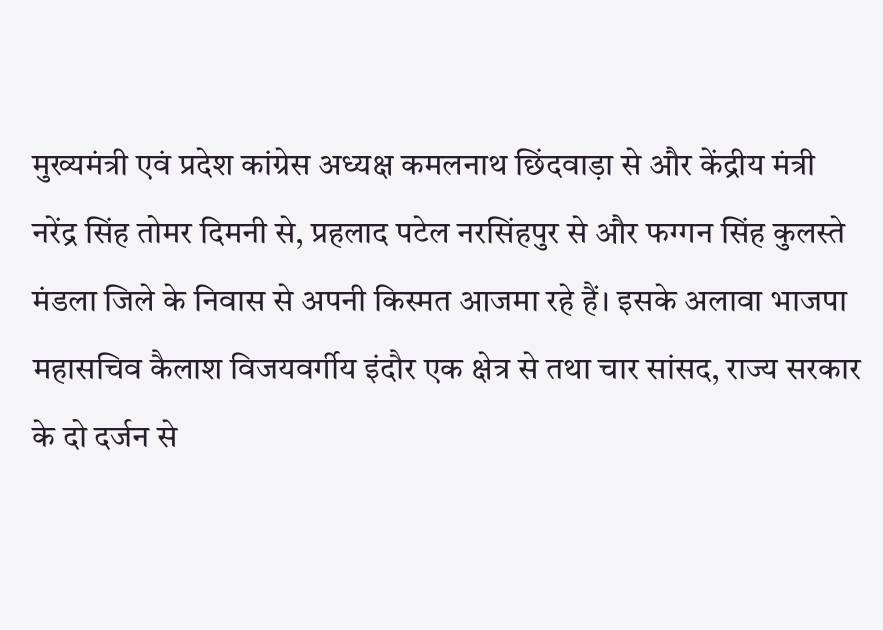मुख्यमंत्री एवं प्रदेश कांग्रेस अध्यक्ष कमलनाथ छिंदवाड़ा से और केंद्रीय मंत्री नरेंद्र सिंह तोमर दिमनी से, प्रहलाद पटेल नरसिंहपुर से और फग्गन सिंह कुलस्ते मंडला जिले के निवास से अपनी किस्मत आजमा रहे हैं। इसके अलावा भाजपा महासचिव कैलाश विजयवर्गीय इंदौर एक क्षेत्र से तथा चार सांसद, राज्य सरकार के दो दर्जन से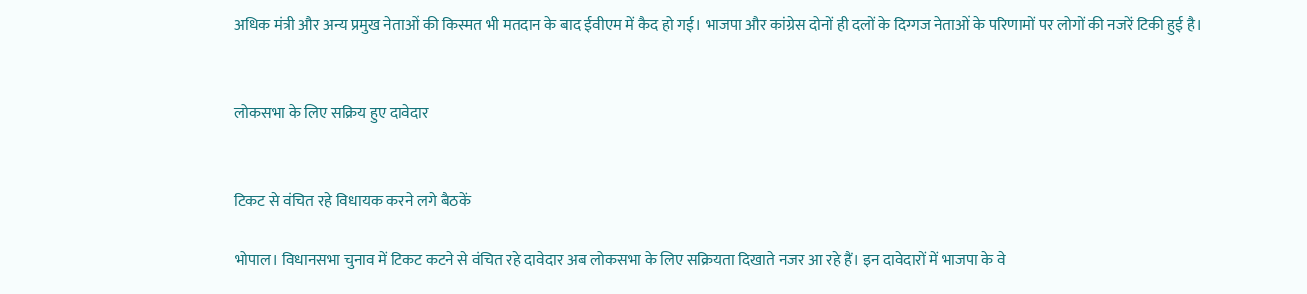अधिक मंत्री और अन्य प्रमुख नेताओं की किस्मत भी मतदान के बाद ईवीएम में कैद हो गई। भाजपा और कांग्रेस दोनों ही दलों के दिग्गज नेताओं के परिणामों पर लोगों की नजरें टिकी हुई है।


लोकसभा के लिए सक्रिय हुए दावेदार


टिकट से वंचित रहे विधायक करने लगे बैठकें

भोपाल। विधानसभा चुनाव में टिकट कटने से वंचित रहे दावेदार अब लोकसभा के लिए सक्रियता दिखाते नजर आ रहे हैं। इन दावेदारों में भाजपा के वे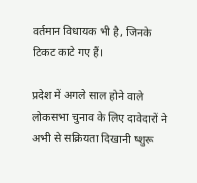वर्तमान विधायक भी है, जिनके टिकट काटे गए हैं।

प्रदेश में अगले साल होने वाले लोकसभा चुनाव के लिए दावेदारों ने अभी से सक्रियता दिखानी ष्शुरू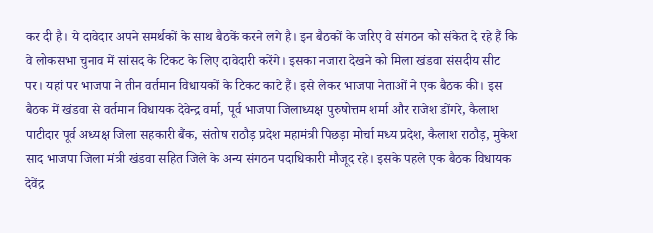कर दी है। ये दावेदार अपने समर्थकों के साथ बैठकें करने लगे है। इन बैठकों के जरिए वे संगठन को संकेत दे रहे हैं कि वे लोकसभा चुनाव में सांसद के टिकट के लिए दावेदारी करेंगे। इसका नजारा देखने को मिला खंडवा संसदीय सीट पर। यहां पर भाजपा ने तीन वर्तमान विधायकों के टिकट काटे हैं। इसे लेकर भाजपा नेताओं ने एक बैठक की। इस बैठक में खंडवा से वर्तमान विधायक देवेन्द्र वर्मा, पूर्व भाजपा जिलाध्यक्ष पुरुषोत्तम शर्मा और राजेश डोंगरे, कैलाश पाटीदार पूर्व अध्यक्ष जिला सहकारी बैंक, संतोष राठौड़ प्रदेश महामंत्री पिछड़ा मोर्चा मध्य प्रदेश, कैलाश राठौड़, मुकेश साद भाजपा जिला मंत्री खंडवा सहित जिले के अन्य संगठन पदाधिकारी मौजूद रहे। इसके पहले एक बैठक विधायक देवेंद्र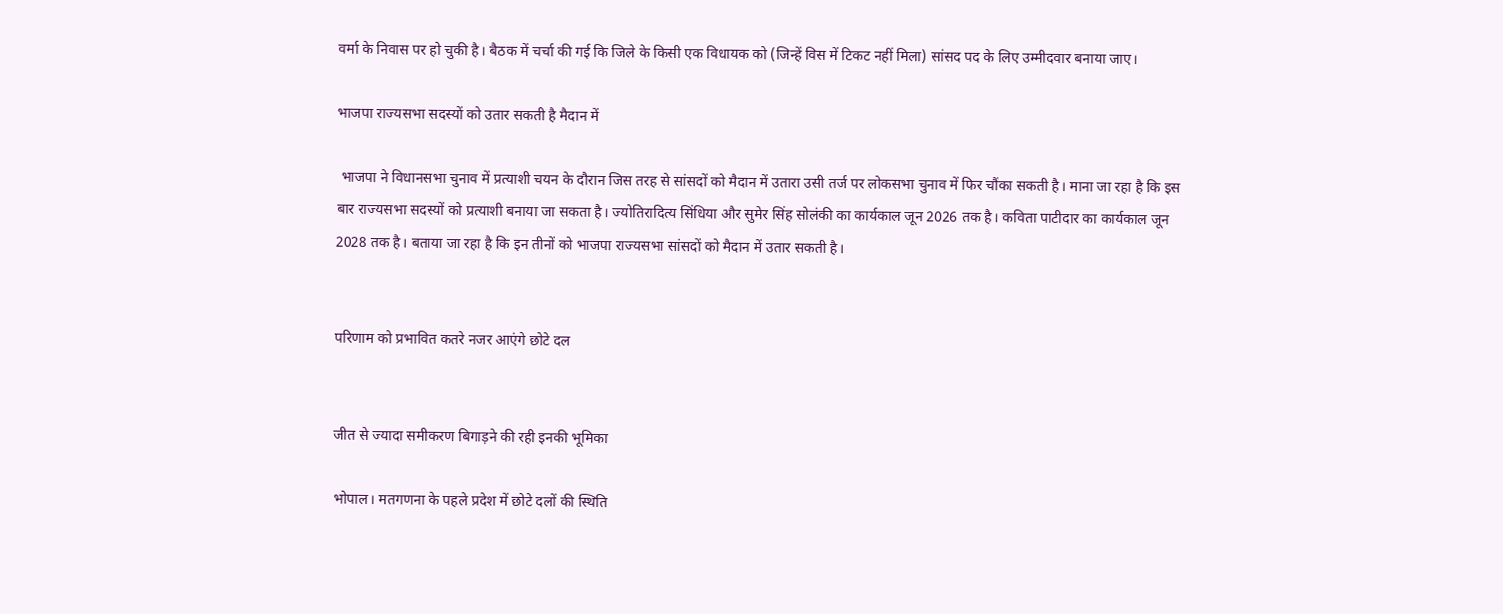वर्मा के निवास पर हो चुकी है। बैठक में चर्चा की गई कि जिले के किसी एक विधायक को (जिन्हें विस में टिकट नहीं मिला) सांसद पद के लिए उम्मीदवार बनाया जाए।

भाजपा राज्यसभा सदस्यों को उतार सकती है मैदान में

 भाजपा ने विधानसभा चुनाव में प्रत्याशी चयन के दौरान जिस तरह से सांसदों को मैदान में उतारा उसी तर्ज पर लोकसभा चुनाव में फिर चौंका सकती है। माना जा रहा है कि इस बार राज्यसभा सदस्यों को प्रत्याशी बनाया जा सकता है। ज्योतिरादित्य सिंधिया और सुमेर सिंह सोलंकी का कार्यकाल जून 2026 तक है। कविता पाटीदार का कार्यकाल जून 2028 तक है। बताया जा रहा है कि इन तीनों को भाजपा राज्यसभा सांसदों को मैदान में उतार सकती है।


परिणाम को प्रभावित कतरे नजर आएंगे छोटे दल


जीत से ज्यादा समीकरण बिगाड़ने की रही इनकी भूमिका

भोपाल। मतगणना के पहले प्रदेश में छोटे दलों की स्थिति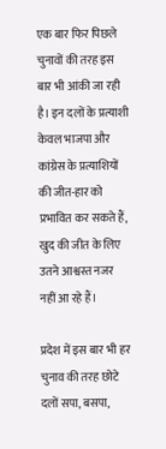एक बार फिर पिछले चुनावों की तरह इस बार भी आंकी जा रही है। इन दलों के प्रत्याशी केवल भाजपा और कांग्रेस के प्रत्याशियों की जीत-हार को प्रभावित कर सकते हैं, खुद की जीत के लिए उतने आश्वस्त नजर नहीं आ रहे हैं।

प्रदेश में इस बार भी हर चुनाव की तरह छोटे दलों सपा, बसपा,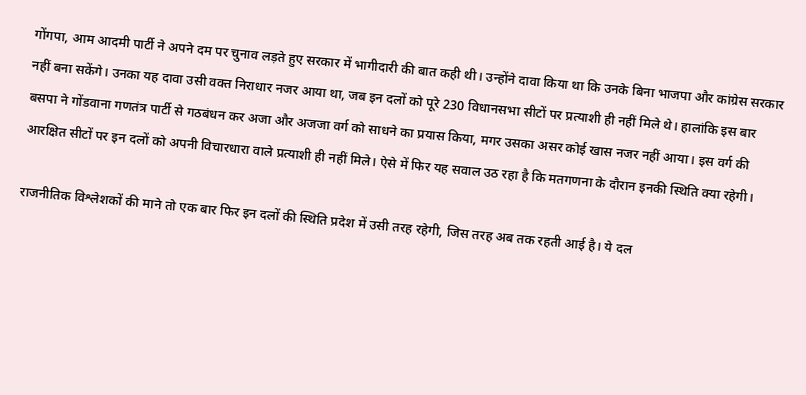गोंगपा, आम आदमी पार्टी ने अपने दम पर चुनाव लड़ते हुए सरकार में भागीदारी की बात कही थी। उन्होंने दावा किया था कि उनके बिना भाजपा और कांग्रेस सरकार नहीं बना सकेंगे। उनका यह दावा उसी वक्त निराधार नजर आया था, जब इन दलों को पूरे 230 विधानसभा सीटों पर प्रत्याशी ही नहीं मिले थे। हालांकि इस बार बसपा ने गोंडवाना गणतंत्र पार्टी से गठबंधन कर अजा और अजजा वर्ग को साधने का प्रयास किया, मगर उसका असर कोई खास नजर नहीं आया। इस वर्ग की आरक्षित सीटों पर इन दलों को अपनी विचारधारा वाले प्रत्याशी ही नहीं मिले। ऐसे में फिर यह सवाल उठ रहा है कि मतगणना के दौरान इनकी स्थिति क्या रहेगी।

राजनीतिक विश्लेशकों की माने तो एक बार फिर इन दलों की स्थिति प्रदेश में उसी तरह रहेगी, जिस तरह अब तक रहती आई है। ये दल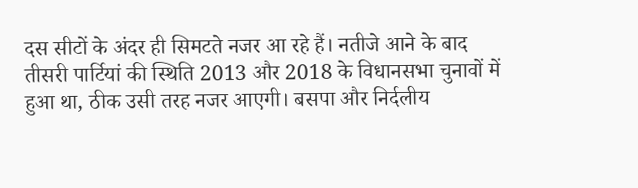दस सीटों के अंदर ही सिमटते नजर आ रहे हैं। नतीजे आने के बाद तीसरी पार्टियां की स्थिति 2013 और 2018 के विधानसभा चुनावों में हुआ था, ठीक उसी तरह नजर आएगी। बसपा और निर्दलीय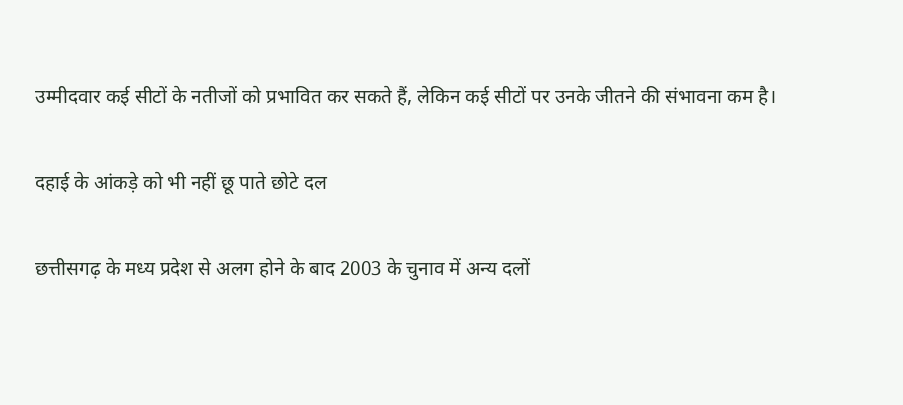उम्मीदवार कई सीटों के नतीजों को प्रभावित कर सकते हैं, लेकिन कई सीटों पर उनके जीतने की संभावना कम है।

दहाई के आंकड़े को भी नहीं छू पाते छोटे दल

छत्तीसगढ़ के मध्य प्रदेश से अलग होने के बाद 2003 के चुनाव में अन्य दलों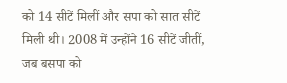को 14 सीटें मिलीं और सपा को सात सीटें मिली थी। 2008 में उन्होंने 16 सीटें जीतीं, जब बसपा को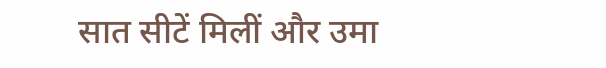सात सीटें मिलीं और उमा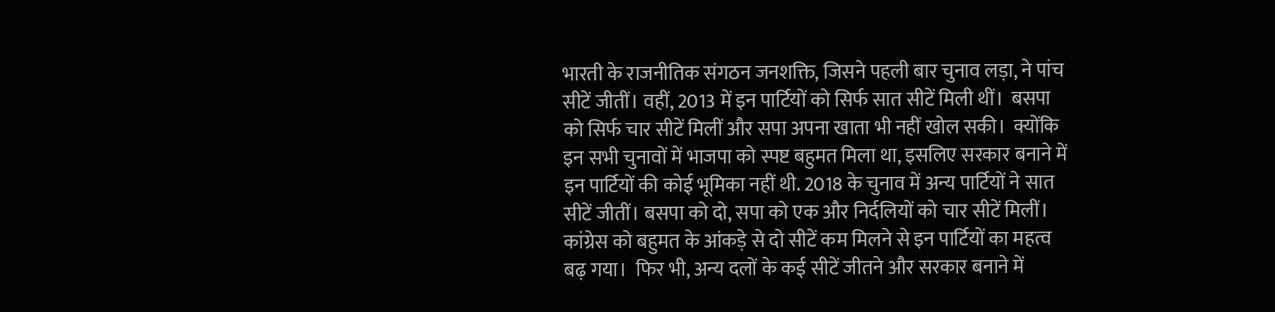भारती के राजनीतिक संगठन जनशक्ति, जिसने पहली बार चुनाव लड़ा, ने पांच सीटें जीतीं। वहीं, 2013 में इन पार्टियों को सिर्फ सात सीटें मिली थीं।  बसपा को सिर्फ चार सीटें मिलीं और सपा अपना खाता भी नहीं खोल सकी।  क्योंकि इन सभी चुनावों में भाजपा को स्पष्ट बहुमत मिला था, इसलिए सरकार बनाने में इन पार्टियों की कोई भूमिका नहीं थी. 2018 के चुनाव में अन्य पार्टियों ने सात सीटें जीतीं। बसपा को दो, सपा को एक और निर्दलियों को चार सीटें मिलीं। कांग्रेस को बहुमत के आंकड़े से दो सीटें कम मिलने से इन पार्टियों का महत्व बढ़ गया।  फिर भी, अन्य दलों के कई सीटें जीतने और सरकार बनाने में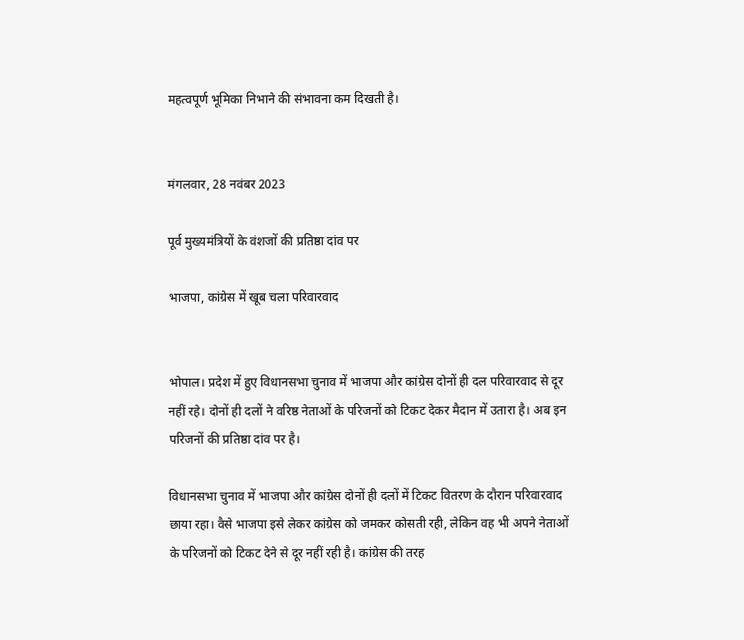महत्वपूर्ण भूमिका निभाने की संभावना कम दिखती है।


मंगलवार, 28 नवंबर 2023

पूर्व मुख्यमंत्रियों के वंशजों की प्रतिष्ठा दांव पर

भाजपा, कांग्रेस में खूब चला परिवारवाद


भोपाल। प्रदेश में हुए विधानसभा चुनाव में भाजपा और कांग्रेस दोनों ही दल परिवारवाद से दूर नहीं रहे। दोनों ही दलों ने वरिष्ठ नेताओं के परिजनों को टिकट देकर मैदान में उतारा है। अब इन परिजनों की प्रतिष्ठा दांव पर है।

विधानसभा चुनाव में भाजपा और कांग्रेस दोनों ही दलों में टिकट वितरण के दौरान परिवारवाद छाया रहा। वैसे भाजपा इसे लेकर कांग्रेस को जमकर कोसती रही, लेकिन वह भी अपने नेताओं के परिजनों को टिकट देने से दूर नहीं रही है। कांग्रेस की तरह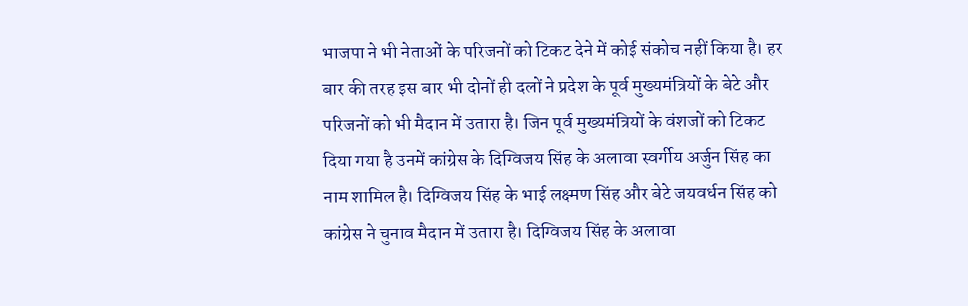भाजपा ने भी नेताओं के परिजनों को टिकट देने में कोई संकोच नहीं किया है। हर बार की तरह इस बार भी दोनों ही दलों ने प्रदेश के पूर्व मुख्यमंत्रियों के बेटे और परिजनों को भी मैदान में उतारा है। जिन पूर्व मुख्यमंत्रियों के वंशजों को टिकट दिया गया है उनमें कांग्रेस के दिग्विजय सिंह के अलावा स्वर्गीय अर्जुन सिंह का नाम शामिल है। दिग्विजय सिंह के भाई लक्ष्मण सिंह और बेटे जयवर्धन सिंह को कांग्रेस ने चुनाव मैदान में उतारा है। दिग्विजय सिंह के अलावा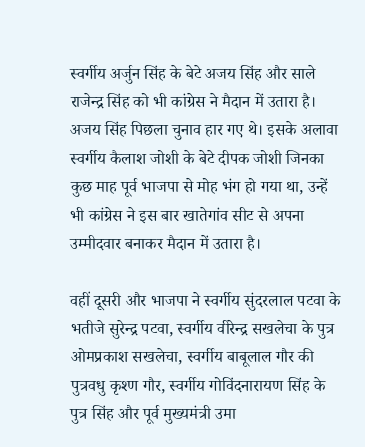स्वर्गीय अर्जुन सिंह के बेटे अजय सिंह और साले राजेन्द्र सिंह को भी कांग्रेस ने मैदान में उतारा है। अजय सिंह पिछला चुनाव हार गए थे। इसके अलावा स्वर्गीय कैलाश जोशी के बेटे दीपक जोशी जिनका कुछ माह पूर्व भाजपा से मोह भंग हो गया था, उन्हें भी कांग्रेस ने इस बार खातेगांव सीट से अपना उम्मीदवार बनाकर मैदान में उतारा है।

वहीं दूसरी और भाजपा ने स्वर्गीय सुंदरलाल पटवा के भतीजे सुरेन्द्र पटवा, स्वर्गीय वीरेन्द्र सखलेचा के पुत्र ओमप्रकाश सखलेचा, स्वर्गीय बाबूलाल गौर की पुत्रवधु कृश्ण गौर, स्वर्गीय गोविंदनारायण सिंह के पुत्र सिंह और पूर्व मुख्यमंत्री उमा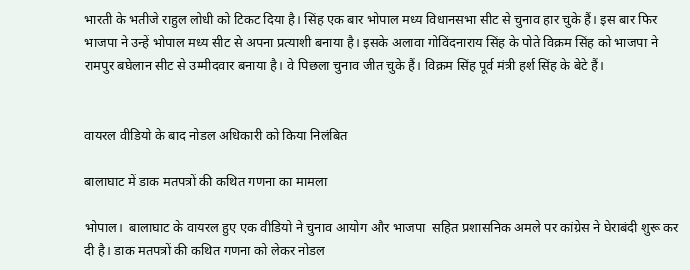भारती के भतीजे राहुल लोधी को टिकट दिया है। सिंह एक बार भोपाल मध्य विधानसभा सीट से चुनाव हार चुके हैं। इस बार फिर भाजपा ने उन्हें भोपाल मध्य सीट से अपना प्रत्याशी बनाया है। इसके अलावा गोविंदनाराय सिंह के पोते विक्रम सिंह को भाजपा ने रामपुर बघेलान सीट से उम्मीदवार बनाया है। वे पिछला चुनाव जीत चुके हैं। विक्रम सिंह पूर्व मंत्री हर्श सिंह के बेटे हैं।


वायरल वीडियो के बाद नोडल अधिकारी को किया निलंबित

बालाघाट में डाक मतपत्रों की कथित गणना का मामला

भोपाल।  बालाघाट के वायरल हुए एक वीडियो ने चुनाव आयोग और भाजपा  सहित प्रशासनिक अमले पर कांग्रेस ने घेराबंदी शुरू कर दी है। डाक मतपत्रों की कथित गणना को लेकर नोडल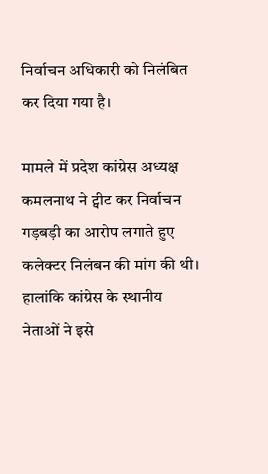निर्वाचन अधिकारी को निलंबित कर दिया गया है।

मामले में प्रदेश कांग्रेस अध्यक्ष कमलनाथ ने ट्वीट कर निर्वाचन गड़बड़ी का आरोप लगाते हुए कलेक्टर निलंबन की मांग की थी। हालांकि कांग्रेस के स्थानीय नेताओं ने इसे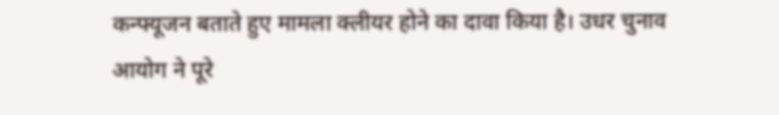कन्फ्यूजन बताते हुए मामला क्लीयर होने का दावा किया है। उधर चुनाव आयोग ने पूरे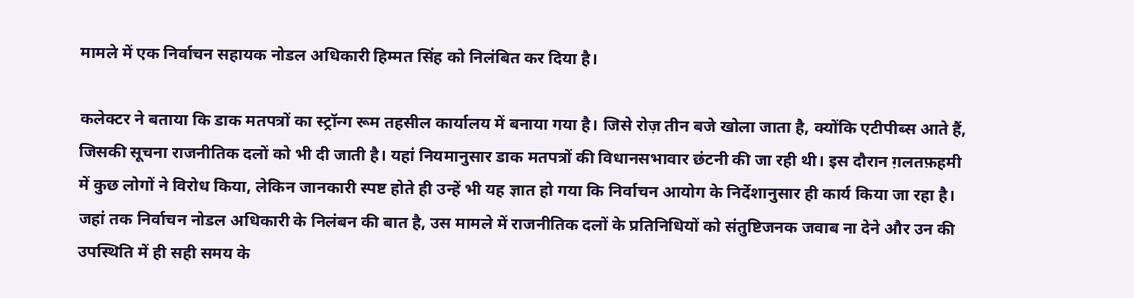मामले में एक निर्वाचन सहायक नोडल अधिकारी हिम्मत सिंह को निलंबित कर दिया है।

कलेक्टर ने बताया कि डाक मतपत्रों का स्ट्रॉन्ग रूम तहसील कार्यालय में बनाया गया है। जिसे रोज़ तीन बजे खोला जाता है, क्योंकि एटीपीब्स आते हैं, जिसकी सूचना राजनीतिक दलों को भी दी जाती है। यहां नियमानुसार डाक मतपत्रों की विधानसभावार छंटनी की जा रही थी। इस दौरान ग़लतफ़हमी में कुछ लोगों ने विरोध किया, लेकिन जानकारी स्पष्ट होते ही उन्हें भी यह ज्ञात हो गया कि निर्वाचन आयोग के निर्देशानुसार ही कार्य किया जा रहा है। जहां तक निर्वाचन नोडल अधिकारी के निलंबन की बात है, उस मामले में राजनीतिक दलों के प्रतिनिधियों को संतुष्टिजनक जवाब ना देने और उन की उपस्थिति में ही सही समय के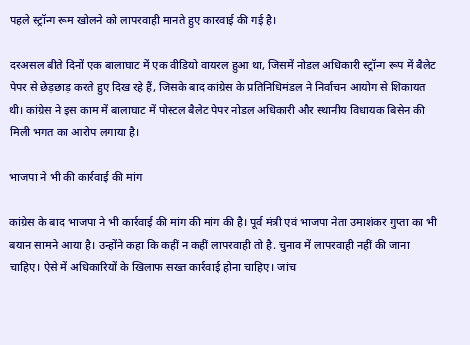पहले स्ट्रॉन्ग रूम खोलने को लापरवाही मानते हुए कारवाई की गई है।

दरअसल बीते दिनों एक बालाघाट में एक वीडियो वायरल हुआ था, जिसमें नोडल अधिकारी स्ट्रॉन्ग रूप में बैलेट पेपर से छेड़छाड़ करते हुए दिख रहे हैं, जिसके बाद कांग्रेस के प्रतिनिधिमंडल ने निर्वाचन आयोग से शिकायत थी। कांग्रेस ने इस काम में बालाघाट में पोस्टल बैलेट पेपर नोडल अधिकारी और स्थानीय विधायक बिसेन की मिली भगत का आरोप लगाया है।

भाजपा ने भी की कार्रवाई की मांग

कांग्रेस के बाद भाजपा ने भी कार्रवाई की मांग की मांग की है। पूर्व मंत्री एवं भाजपा नेता उमाशंकर गुप्ता का भी बयान सामने आया है। उन्होंने कहा कि कहीं न कहीं लापरवाही तो है. चुनाव में लापरवाही नहीं की जाना चाहिए। ऐसे में अधिकारियों के खिलाफ सख्त कार्रवाई होना चाहिए। जांच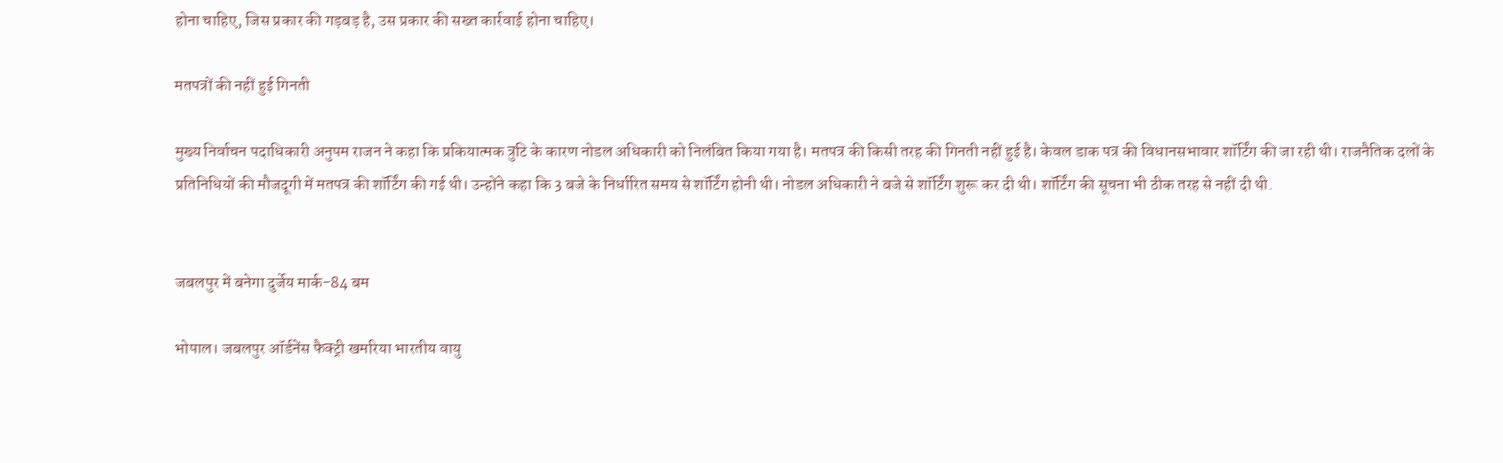होना चाहिए, जिस प्रकार की गड़बड़ है, उस प्रकार की सख्त कार्रवाई होना चाहिए।

मतपत्रों की नहीं हुई गिनती

मुख्य निर्वाचन पदाधिकारी अनुपम राजन ने कहा कि प्रकियात्मक त्रुटि के कारण नोडल अधिकारी को निलंबित किया गया है। मतपत्र की किसी तरह की गिनती नहीं हुई है। केवल डाक पत्र की विधानसभावार शॉर्टिंग की जा रही थी। राजनैतिक दलों के प्रतिनिधियों की मौजदूगी में मतपत्र की शॉर्टिंग की गई थी। उन्होंने कहा कि 3 बजे के निर्धारित समय से शॉर्टिंग होनी थी। नोडल अधिकारी ने बजे से शॉर्टिंग शुरू कर दी थी। शॉर्टिंग की सूचना भी ठीक तरह से नहीं दी थी.


जबलपुर में बनेगा दुर्जेय मार्क-84 बम

भोपाल। जबलपुर ऑर्डनेंस फैक्ट्री खमरिया भारतीय वायु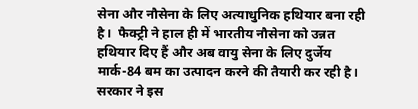सेना और नौसेना के लिए अत्याधुनिक हथियार बना रही है।  फैक्ट्री ने हाल ही में भारतीय नौसेना को उन्नत हथियार दिए हैं और अब वायु सेना के लिए दुर्जेय मार्क-84 बम का उत्पादन करने की तैयारी कर रही है। सरकार ने इस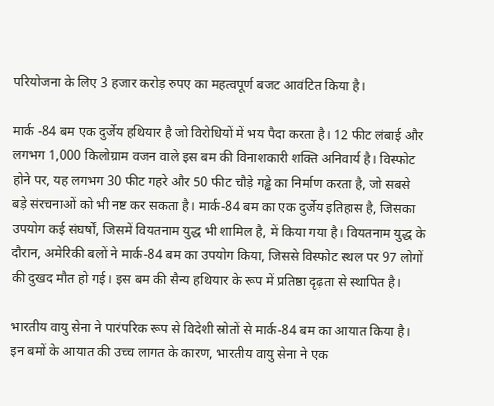परियोजना के लिए 3 हजार करोड़ रुपए का महत्वपूर्ण बजट आवंटित किया है।

मार्क -84 बम एक दुर्जेय हथियार है जो विरोधियों में भय पैदा करता है। 12 फीट लंबाई और लगभग 1,000 किलोग्राम वजन वाले इस बम की विनाशकारी शक्ति अनिवार्य है। विस्फोट होने पर, यह लगभग 30 फीट गहरे और 50 फीट चौड़े गड्ढे का निर्माण करता है, जो सबसे बड़े संरचनाओं को भी नष्ट कर सकता है। मार्क-84 बम का एक दुर्जेय इतिहास है, जिसका उपयोग कई संघर्षों, जिसमें वियतनाम युद्ध भी शामिल है, में किया गया है। वियतनाम युद्ध के दौरान, अमेरिकी बलों ने मार्क-84 बम का उपयोग किया, जिससे विस्फोट स्थल पर 97 लोगों की दुखद मौत हो गई। इस बम की सैन्य हथियार के रूप में प्रतिष्ठा दृढ़ता से स्थापित है।

भारतीय वायु सेना ने पारंपरिक रूप से विदेशी स्रोतों से मार्क-84 बम का आयात किया है। इन बमों के आयात की उच्च लागत के कारण, भारतीय वायु सेना ने एक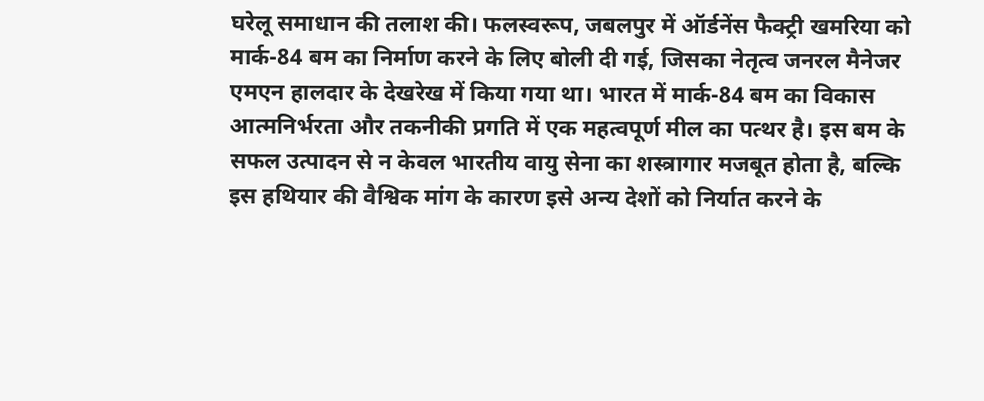घरेलू समाधान की तलाश की। फलस्वरूप, जबलपुर में ऑर्डनेंस फैक्ट्री खमरिया को मार्क-84 बम का निर्माण करने के लिए बोली दी गई, जिसका नेतृत्व जनरल मैनेजर एमएन हालदार के देखरेख में किया गया था। भारत में मार्क-84 बम का विकास आत्मनिर्भरता और तकनीकी प्रगति में एक महत्वपूर्ण मील का पत्थर है। इस बम के सफल उत्पादन से न केवल भारतीय वायु सेना का शस्त्रागार मजबूत होता है, बल्कि इस हथियार की वैश्विक मांग के कारण इसे अन्य देशों को निर्यात करने के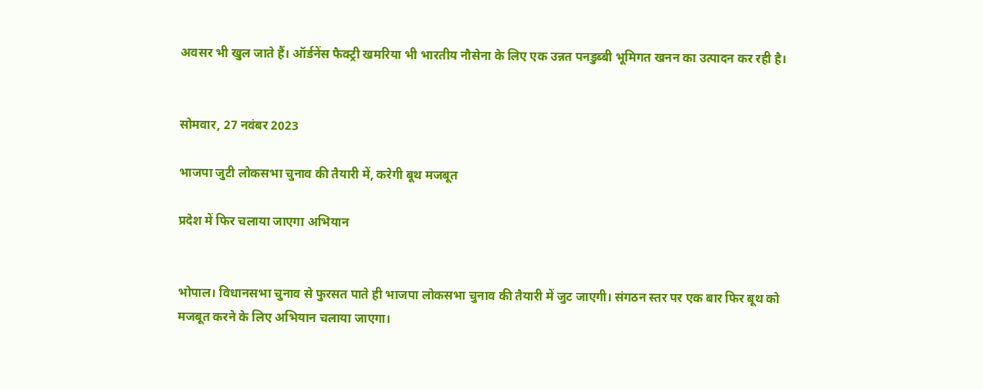अवसर भी खुल जाते हैं। ऑर्डनेंस फैक्ट्री खमरिया भी भारतीय नौसेना के लिए एक उन्नत पनडुब्बी भूमिगत खनन का उत्पादन कर रही है।


सोमवार, 27 नवंबर 2023

भाजपा जुटी लोकसभा चुनाव की तैयारी में, करेगी बूथ मजबूत

प्रदेश में फिर चलाया जाएगा अभियान


भोपाल। विधानसभा चुनाव से फुरसत पाते ही भाजपा लोकसभा चुनाव की तैयारी में जुट जाएगी। संगठन स्तर पर एक बार फिर बूथ को मजबूत करने के लिए अभियान चलाया जाएगा।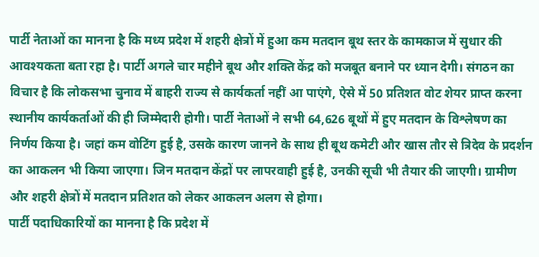पार्टी नेताओं का मानना है कि मध्य प्रदेश में शहरी क्षेत्रों में हुआ कम मतदान बूथ स्तर के कामकाज में सुधार की आवश्यकता बता रहा है। पार्टी अगले चार महीने बूथ और शक्ति केंद्र को मजबूत बनाने पर ध्यान देगी। संगठन का विचार है कि लोकसभा चुनाव में बाहरी राज्य से कार्यकर्ता नहीं आ पाएंगे, ऐसे में 50 प्रतिशत वोट शेयर प्राप्त करना स्थानीय कार्यकर्ताओं की ही जिम्मेदारी होगी। पार्टी नेताओं ने सभी 64,626 बूथों में हुए मतदान के विश्लेषण का निर्णय किया है। जहां कम वोटिंग हुई है, उसके कारण जानने के साथ ही बूथ कमेटी और खास तौर से त्रिदेव के प्रदर्शन का आकलन भी किया जाएगा। जिन मतदान केंद्रों पर लापरवाही हुई है, उनकी सूची भी तैयार की जाएगी। ग्रामीण और शहरी क्षेत्रों में मतदान प्रतिशत को लेकर आकलन अलग से होगा।
पार्टी पदाधिकारियों का मानना है कि प्रदेश में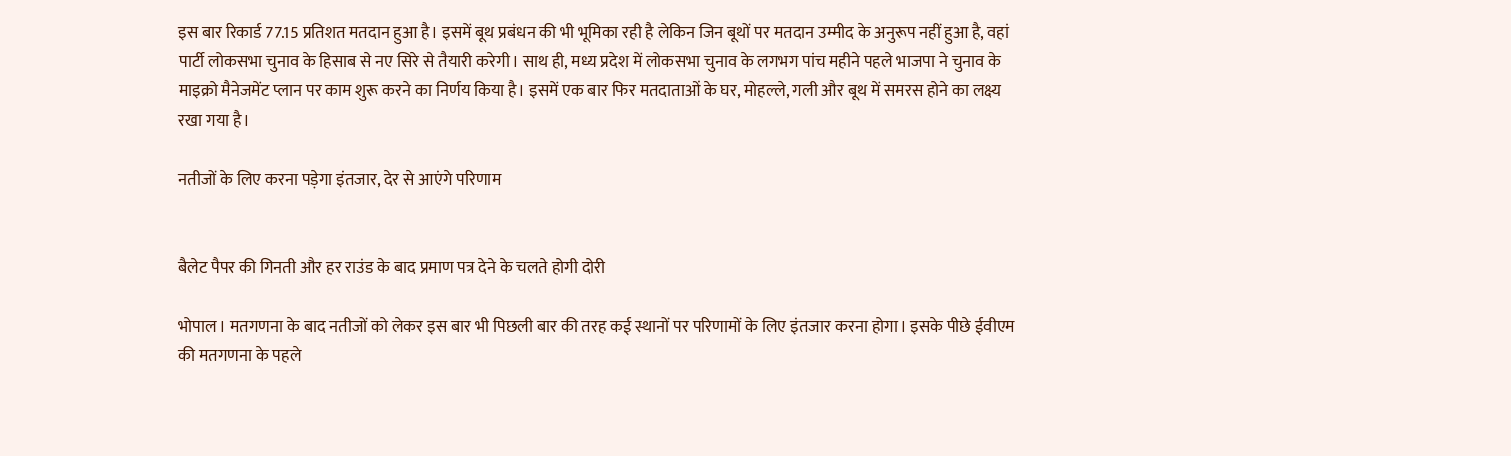इस बार रिकार्ड 77.15 प्रतिशत मतदान हुआ है। इसमें बूथ प्रबंधन की भी भूमिका रही है लेकिन जिन बूथों पर मतदान उम्मीद के अनुरूप नहीं हुआ है, वहां पार्टी लोकसभा चुनाव के हिसाब से नए सिरे से तैयारी करेगी। साथ ही, मध्य प्रदेश में लोकसभा चुनाव के लगभग पांच महीने पहले भाजपा ने चुनाव के माइक्रो मैनेजमेंट प्लान पर काम शुरू करने का निर्णय किया है। इसमें एक बार फिर मतदाताओं के घर, मोहल्ले, गली और बूथ में समरस होने का लक्ष्य रखा गया है।

नतीजों के लिए करना पड़ेगा इंतजार, देर से आएंगे परिणाम


बैलेट पैपर की गिनती और हर राउंड के बाद प्रमाण पत्र देने के चलते होगी दोरी

भोपाल। मतगणना के बाद नतीजों को लेकर इस बार भी पिछली बार की तरह कई स्थानों पर परिणामों के लिए इंतजार करना होगा। इसके पीछे ईवीएम की मतगणना के पहले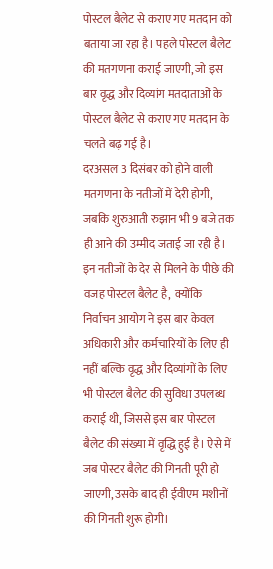पोस्टल बैलेट से कराए गए मतदान को बताया जा रहा है। पहले पोस्टल बैलेट की मतगणना कराई जाएगी, जो इस बार वृद्ध और दिव्यांग मतदाताओं के पोस्टल बैलेट से कराए गए मतदान के चलते बढ़ गई है।
दरअसल 3 दिसंबर को होने वाली मतगणना के नतीजों में देरी होगी, जबकि शुरुआती रुझान भी 9 बजे तक ही आने की उम्मीद जताई जा रही है। इन नतीजों के देर से मिलने के पीछे की वजह पोस्टल बैलेट है,  क्योंकि निर्वाचन आयोग ने इस बार केवल अधिकारी और कर्मचारियों के लिए ही नहीं बल्कि वृद्ध और दिव्यांगों के लिए भी पोस्टल बैलेट की सुविधा उपलब्ध कराई थी, जिससे इस बार पोस्टल बैलेट की संख्या में वृद्धि हुई है। ऐसे में जब पोस्टर बैलेट की गिनती पूरी हो जाएगी, उसके बाद ही ईवीएम मशीनों की गिनती शुरू होगी।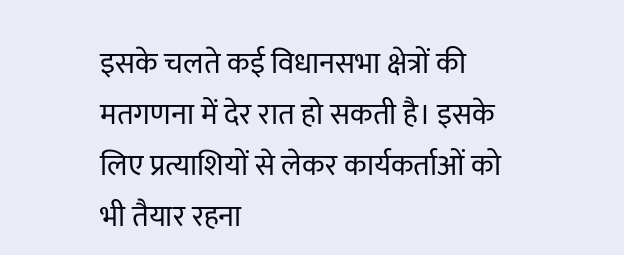इसके चलते कई विधानसभा क्षेत्रों की मतगणना में देर रात हो सकती है। इसके लिए प्रत्याशियों से लेकर कार्यकर्ताओं को भी तैयार रहना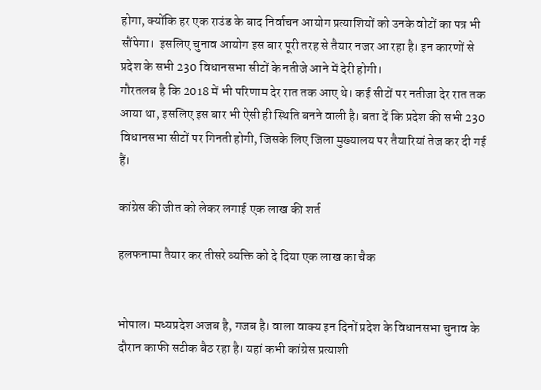होगा, क्योंकि हर एक राउंड के बाद निर्वाचन आयोग प्रत्याशियों को उनके वोटों का पत्र भी सौंपेगा।  इसलिए चुनाव आयोग इस बार पूरी तरह से तैयार नजर आ रहा है। इन कारणों से प्रदेश के सभी 230 विधानसभा सीटों के नतीजे आने में देरी होगी।
गौरतलब है कि 2018 में भी परिणाम देर रात तक आए थे। कई सीटों पर नतीजा देर रात तक आया था, इसलिए इस बार भी ऐसी ही स्थिति बनने वाली है। बता दें कि प्रदेश की सभी 230 विधानसभा सीटों पर गिनती होगी, जिसके लिए जिला मुख्यालय पर तैयारियां तेज कर दी गई हैं।

कांग्रेस की जीत को लेकर लगाई एक लाख की शर्त

हलफनामा तैयार कर तीसरे व्यक्ति को दे दिया एक लाख का चैक


भोपाल। मध्यप्रदेश अजब है, गजब है। वाला वाक्य इन दिनों प्रदेश के विधानसभा चुनाव के दौरान काफी सटीक बैठ रहा है। यहां कभी कांग्रेस प्रत्याशी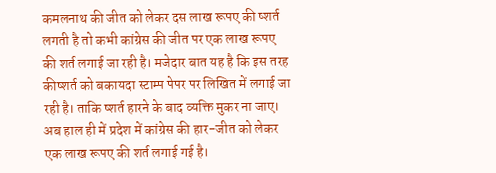कमलनाथ की जीत को लेकर दस लाख रूपए की ष्शर्त लगती है तो कभी कांग्रेस की जीत पर एक लाख रूपए की शर्त लगाई जा रही है। मजेदार बात यह है कि इस तरह कीष्शर्त को बकायदा स्टाम्प पेपर पर लिखित में लगाई जा रही है। ताकि ष्शर्त हारने के बाद व्यक्ति मुकर ना जाए। अब हाल ही में प्रदेश में कांग्रेस की हार-जीत को लेकर एक लाख रूपए की शर्त लगाई गई है।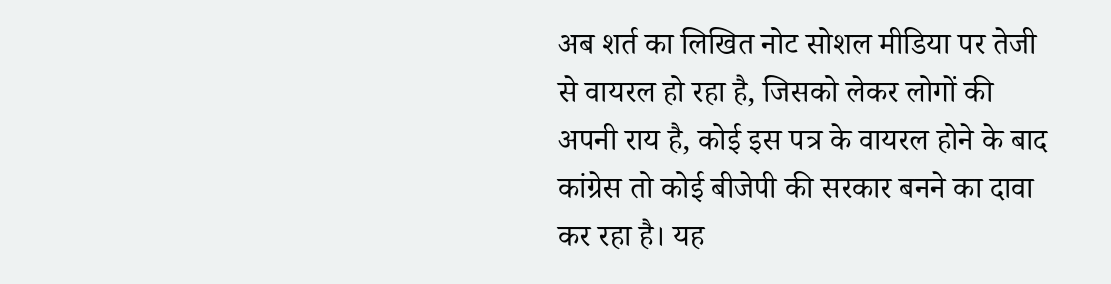अब शर्त का लिखित नोट सोशल मीडिया पर तेजी से वायरल हो रहा है, जिसको लेकर लोगों की अपनी राय है, कोई इस पत्र के वायरल होने के बाद कांग्रेस तो कोई बीजेपी की सरकार बनने का दावा कर रहा है। यह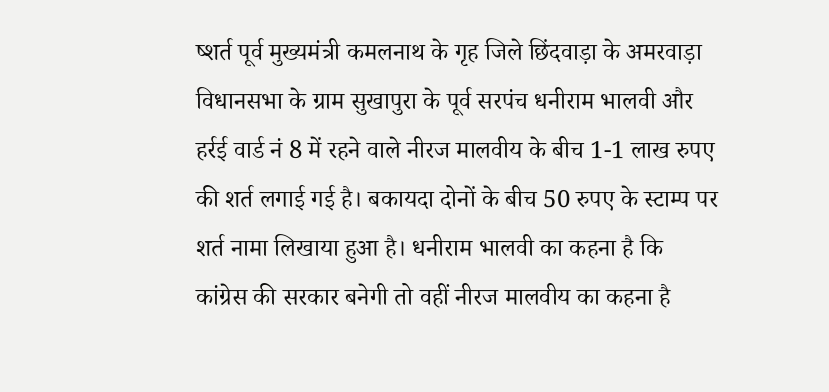ष्शर्त पूर्व मुख्यमंत्री कमलनाथ के गृह जिले छिंदवाड़ा के अमरवाड़ा विधानसभा के ग्राम सुखापुरा के पूर्व सरपंच धनीराम भालवी और हर्रई वार्ड नं 8 में रहने वाले नीरज मालवीय के बीच 1-1 लाख रुपए की शर्त लगाई गई है। बकायदा दोनों के बीच 50 रुपए के स्टाम्प पर शर्त नामा लिखाया हुआ है। धनीराम भालवी का कहना है कि कांग्रेस की सरकार बनेगी तो वहीं नीरज मालवीय का कहना है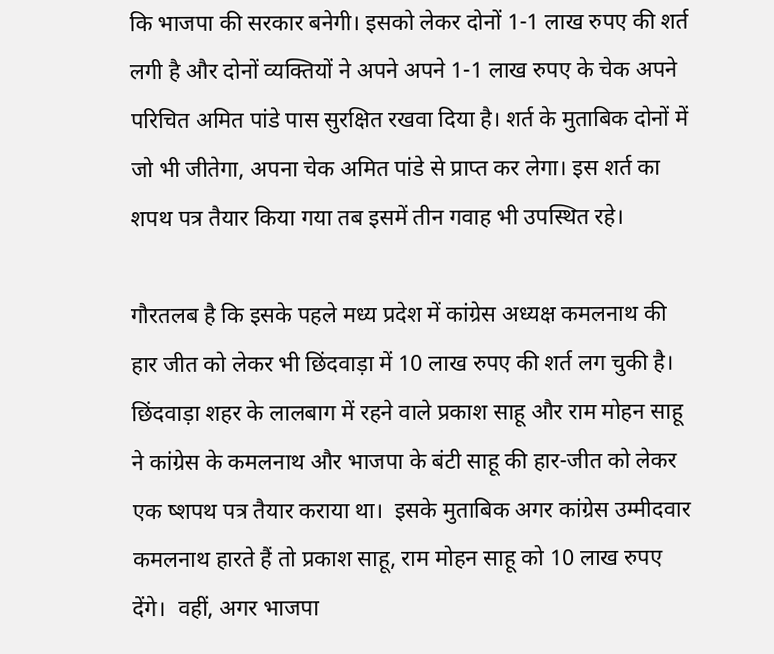कि भाजपा की सरकार बनेगी। इसको लेकर दोनों 1-1 लाख रुपए की शर्त लगी है और दोनों व्यक्तियों ने अपने अपने 1-1 लाख रुपए के चेक अपने परिचित अमित पांडे पास सुरक्षित रखवा दिया है। शर्त के मुताबिक दोनों में जो भी जीतेगा, अपना चेक अमित पांडे से प्राप्त कर लेगा। इस शर्त का शपथ पत्र तैयार किया गया तब इसमें तीन गवाह भी उपस्थित रहे।

गौरतलब है कि इसके पहले मध्य प्रदेश में कांग्रेस अध्यक्ष कमलनाथ की हार जीत को लेकर भी छिंदवाड़ा में 10 लाख रुपए की शर्त लग चुकी है। छिंदवाड़ा शहर के लालबाग में रहने वाले प्रकाश साहू और राम मोहन साहू ने कांग्रेस के कमलनाथ और भाजपा के बंटी साहू की हार-जीत को लेकर एक ष्शपथ पत्र तैयार कराया था।  इसके मुताबिक अगर कांग्रेस उम्मीदवार कमलनाथ हारते हैं तो प्रकाश साहू, राम मोहन साहू को 10 लाख रुपए देंगे।  वहीं, अगर भाजपा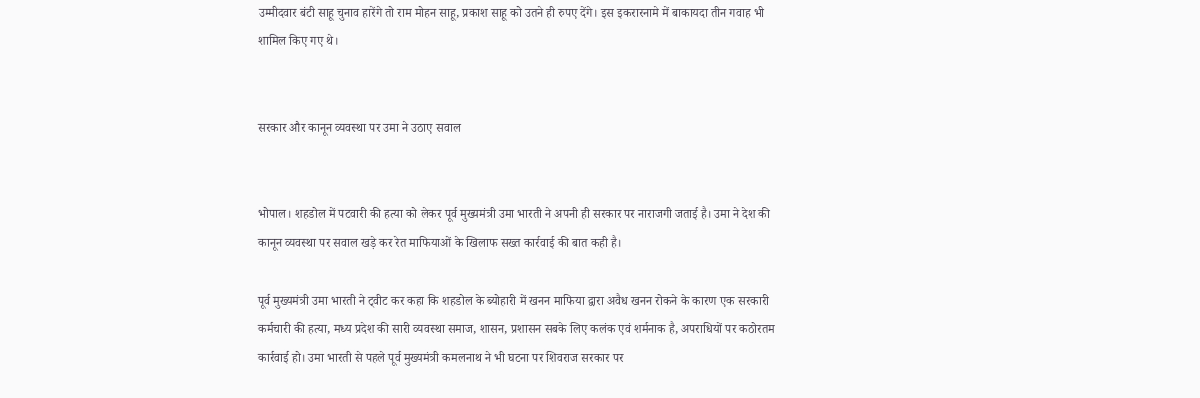उम्मीदवार बंटी साहू चुनाव हारेंगे तो राम मोहन साहू, प्रकाश साहू को उतने ही रुपए देंगे। इस इकरारनामे में बाकायदा तीन गवाह भी शामिल किए गए थे।


सरकार और कानून व्यवस्था पर उमा ने उठाए सवाल


भोपाल। शहडोल में पटवारी की हत्या को लेकर पूर्व मुख्यमंत्री उमा भारती ने अपनी ही सरकार पर नाराजगी जताई है। उमा ने देश की कानून व्यवस्था पर सवाल खड़े कर रेत माफियाओं के खिलाफ सख्त कार्रवाई की बात कही है।

पूर्व मुख्यमंत्री उमा भारती ने ट्वीट कर कहा कि शहडोल के ब्योहारी में खनन माफिया द्वारा अवैध खनन रोकने के कारण एक सरकारी कर्मचारी की हत्या, मध्य प्रदेश की सारी व्यवस्था समाज, शासन, प्रशासन सबके लिए कलंक एवं शर्मनाक है, अपराधियों पर कठोरतम कार्रवाई हो। उमा भारती से पहले पूर्व मुख्यमंत्री कमलनाथ ने भी घटना पर शिवराज सरकार पर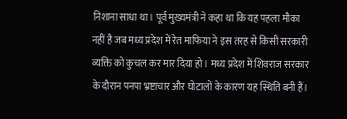निशाना साधा था। पूर्व मुख्यमंत्री ने कहा था कि यह पहला मौका नहीं है जब मध्य प्रदेश में रेत माफिया ने इस तरह से किसी सरकारी व्यक्ति को कुचल कर मार दिया हो। मध्य प्रदेश में शिवराज सरकार के दौरान पनपा भ्रष्टाचार और घोटालों के कारण यह स्थिति बनी हैं।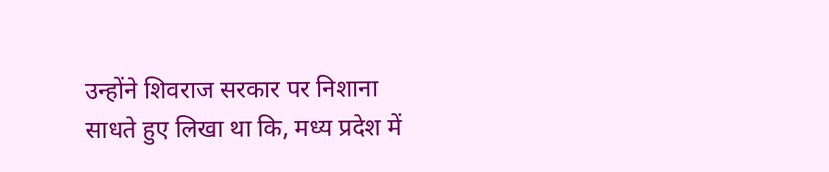उन्होंने शिवराज सरकार पर निशाना साधते हुए लिखा था कि, मध्य प्रदेश में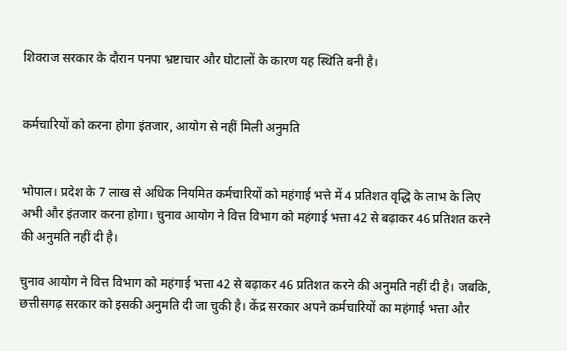शिवराज सरकार के दौरान पनपा भ्रष्टाचार और घोटालों के कारण यह स्थिति बनी है।


कर्मचारियों को करना होगा इंतजार, आयोग से नहीं मिली अनुमति


भोपाल। प्रदेश के 7 लाख से अधिक नियमित कर्मचारियों को महंगाई भत्ते में 4 प्रतिशत वृद्धि के लाभ के लिए अभी और इंतजार करना होगा। चुनाव आयोग ने वित्त विभाग को महंगाई भत्ता 42 से बढ़ाकर 46 प्रतिशत करने की अनुमति नहीं दी है।

चुनाव आयोग ने वित्त विभाग को महंगाई भत्ता 42 से बढ़ाकर 46 प्रतिशत करने की अनुमति नहीं दी है। जबकि, छत्तीसगढ़ सरकार को इसकी अनुमति दी जा चुकी है। केंद्र सरकार अपने कर्मचारियों का महंगाई भत्ता और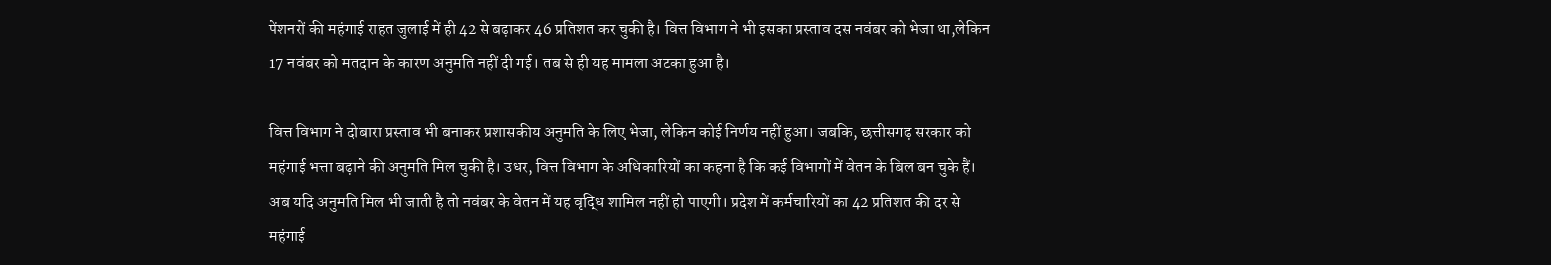पेंशनरों की महंगाई राहत जुलाई में ही 42 से बढ़ाकर 46 प्रतिशत कर चुकी है। वित्त विभाग ने भी इसका प्रस्ताव दस नवंबर को भेजा था,लेकिन 17 नवंबर को मतदान के कारण अनुमति नहीं दी गई। तब से ही यह मामला अटका हुआ है।

वित्त विभाग ने दोबारा प्रस्ताव भी बनाकर प्रशासकीय अनुमति के लिए भेजा, लेकिन कोई निर्णय नहीं हुआ। जबकि, छत्तीसगढ़ सरकार को महंगाई भत्ता बढ़ाने की अनुमति मिल चुकी है। उधर, वित्त विभाग के अधिकारियों का कहना है कि कई विभागों में वेतन के बिल बन चुके हैं। अब यदि अनुमति मिल भी जाती है तो नवंबर के वेतन में यह वृद्धि शामिल नहीं हो पाएगी। प्रदेश में कर्मचारियों का 42 प्रतिशत की दर से महंगाई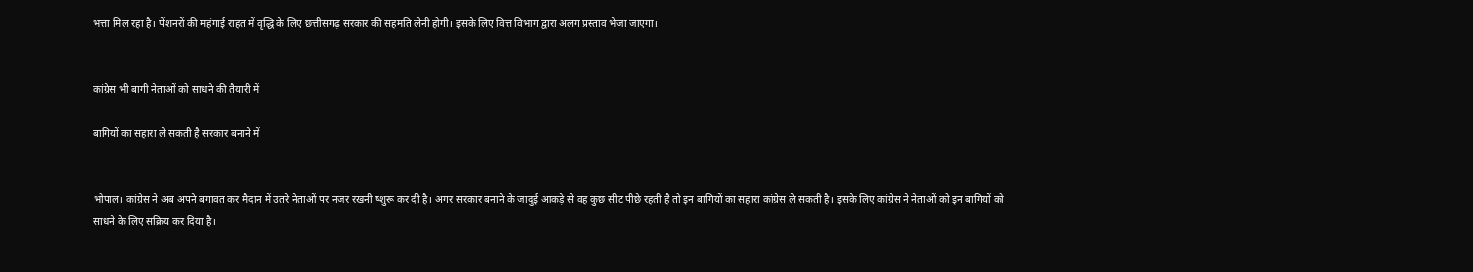भत्ता मिल रहा है। पेंशनरों की महंगाई राहत में वृद्धि के लिए छत्तीसगढ़ सरकार की सहमति लेनी होगी। इसके लिए वित्त विभाग द्वारा अलग प्रस्ताव भेजा जाएगा।


कांग्रेस भी बागी नेताओं को साधने की तैयारी में

बागियों का सहारा ले सकती है सरकार बनाने में


भोपाल। कांग्रेस ने अब अपने बगावत कर मैदान में उतरे नेताओं पर नजर रखनी ष्शुरू कर दी है। अगर सरकार बनाने के जादुई आकड़े से वह कुछ सीट पीछे रहती है तो इन बागियों का सहारा कांग्रेस ले सकती है। इसके लिए कांग्रेस ने नेताओं को इन बागियों को साधने के लिए सक्रिय कर दिया है।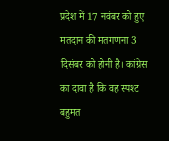प्रदेश में 17 नवंबर को हुए मतदान की मतगणना 3 दिसंबर को होनी है। कांग्रेस का दावा है कि वह स्पश्ट बहुमत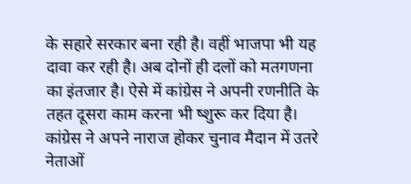के सहारे सरकार बना रही है। वहीं भाजपा भी यह दावा कर रही है। अब दोनों ही दलों को मतगणना का इंतजार है। ऐसे में कांग्रेस ने अपनी रणनीति के तहत दूसरा काम करना भी ष्शुरू कर दिया है। कांग्रेस ने अपने नाराज होकर चुनाव मैदान में उतरे नेताओं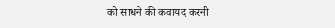को साधने की कवायद करनी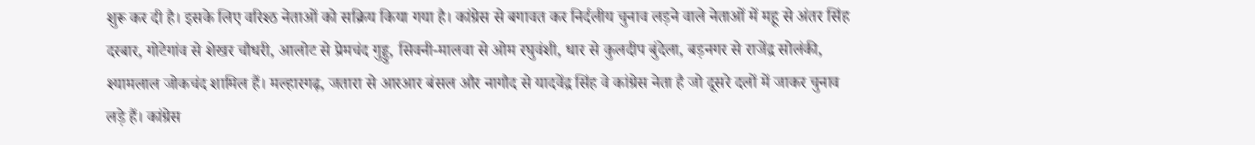शुरू कर दी है। इसके लिए वरिश्ठ नेताओं को सक्रिय किया गया है। कांग्रेस से बगावत कर निर्दलीय चुनाव लड़ने वाले नेताओं में महू से अंतर सिंह दरबार, गोटेगांव से शेखर चौधरी, आलोट से प्रेमचंद गुड्डु, सिवनी-मालवा से ओम रघुवंशी, धार से कुलदीप बुंदेला, बड़नगर से राजेंद्र सोलंकी, श्यामलाल जोकचंद शामिल हैं। मल्हारगढ़, जतारा से आरआर बंसल और नागौद से यादवेंद्र सिंह वे कांग्रेस नेता है जो दूसरे दलों में जाकर चुनाव लड़े हैं। कांग्रेस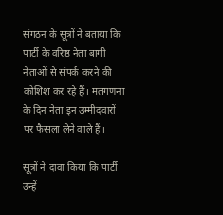संगठन के सूत्रों ने बताया कि पार्टी के वरिष्ठ नेता बागी नेताओं से संपर्क करने की कोशिश कर रहे हैं। मतगणना के दिन नेता इन उम्मीदवारों पर फैसला लेने वाले हैं।

सूत्रों ने दावा किया कि पार्टी उन्हें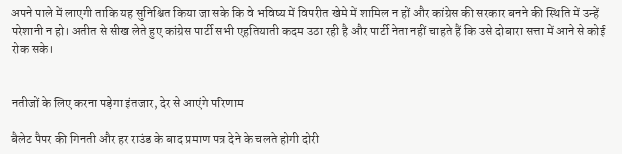अपने पाले में लाएगी ताकि यह सुनिश्चित किया जा सके कि वे भविष्य में विपरीत खेमे में शामिल न हों और कांग्रेस की सरकार बनने की स्थिति में उन्हें परेशानी न हो। अतीत से सीख लेते हुए कांग्रेस पार्टी सभी एहतियाती कदम उठा रही है और पार्टी नेता नहीं चाहते हैं कि उसे दोबारा सत्ता में आने से कोई रोक सके।


नतीजों के लिए करना पड़ेगा इंतजार, देर से आएंगे परिणाम

बैलेट पैपर की गिनती और हर राउंड के बाद प्रमाण पत्र देने के चलते होगी दोरी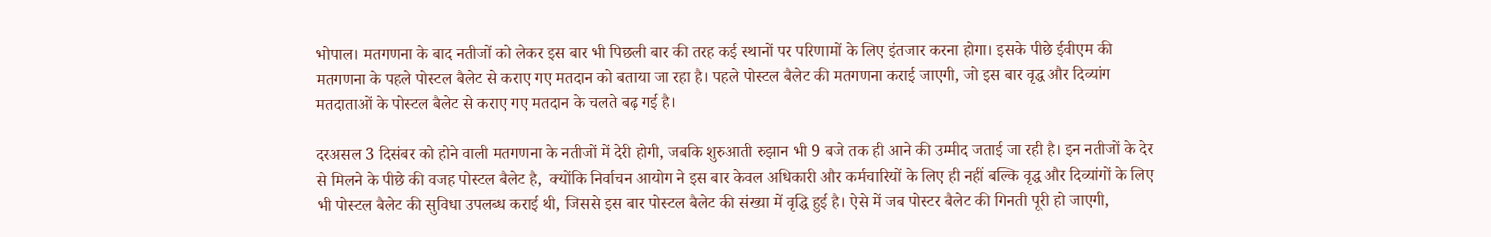भोपाल। मतगणना के बाद नतीजों को लेकर इस बार भी पिछली बार की तरह कई स्थानों पर परिणामों के लिए इंतजार करना होगा। इसके पीछे ईवीएम की मतगणना के पहले पोस्टल बैलेट से कराए गए मतदान को बताया जा रहा है। पहले पोस्टल बैलेट की मतगणना कराई जाएगी, जो इस बार वृद्ध और दिव्यांग मतदाताओं के पोस्टल बैलेट से कराए गए मतदान के चलते बढ़ गई है।

दरअसल 3 दिसंबर को होने वाली मतगणना के नतीजों में देरी होगी, जबकि शुरुआती रुझान भी 9 बजे तक ही आने की उम्मीद जताई जा रही है। इन नतीजों के देर से मिलने के पीछे की वजह पोस्टल बैलेट है,  क्योंकि निर्वाचन आयोग ने इस बार केवल अधिकारी और कर्मचारियों के लिए ही नहीं बल्कि वृद्ध और दिव्यांगों के लिए भी पोस्टल बैलेट की सुविधा उपलब्ध कराई थी, जिससे इस बार पोस्टल बैलेट की संख्या में वृद्धि हुई है। ऐसे में जब पोस्टर बैलेट की गिनती पूरी हो जाएगी,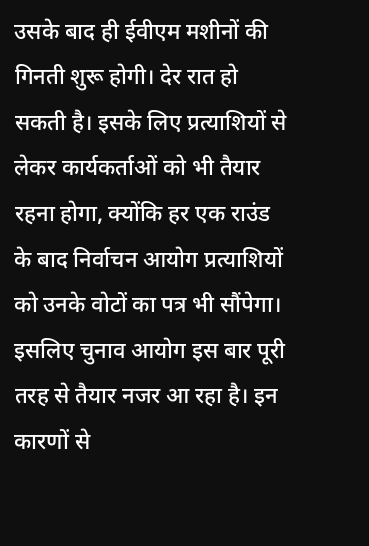उसके बाद ही ईवीएम मशीनों की गिनती शुरू होगी। देर रात हो सकती है। इसके लिए प्रत्याशियों से लेकर कार्यकर्ताओं को भी तैयार रहना होगा, क्योंकि हर एक राउंड के बाद निर्वाचन आयोग प्रत्याशियों को उनके वोटों का पत्र भी सौंपेगा।  इसलिए चुनाव आयोग इस बार पूरी तरह से तैयार नजर आ रहा है। इन कारणों से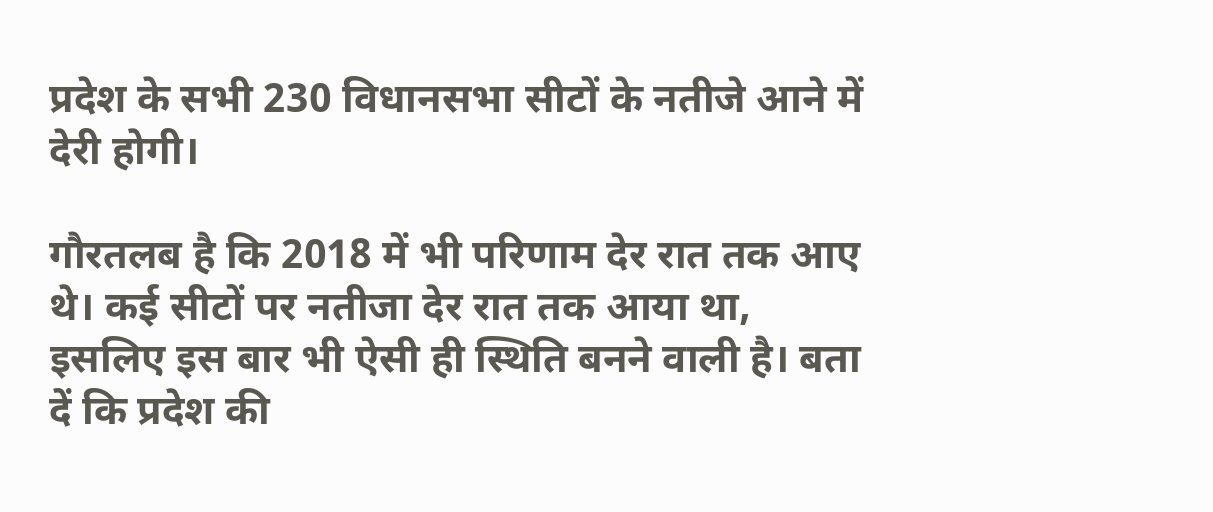प्रदेश के सभी 230 विधानसभा सीटों के नतीजे आने में देरी होगी।

गौरतलब है कि 2018 में भी परिणाम देर रात तक आए थे। कई सीटों पर नतीजा देर रात तक आया था, इसलिए इस बार भी ऐसी ही स्थिति बनने वाली है। बता दें कि प्रदेश की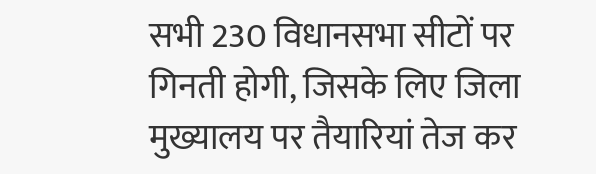सभी 230 विधानसभा सीटों पर गिनती होगी, जिसके लिए जिला मुख्यालय पर तैयारियां तेज कर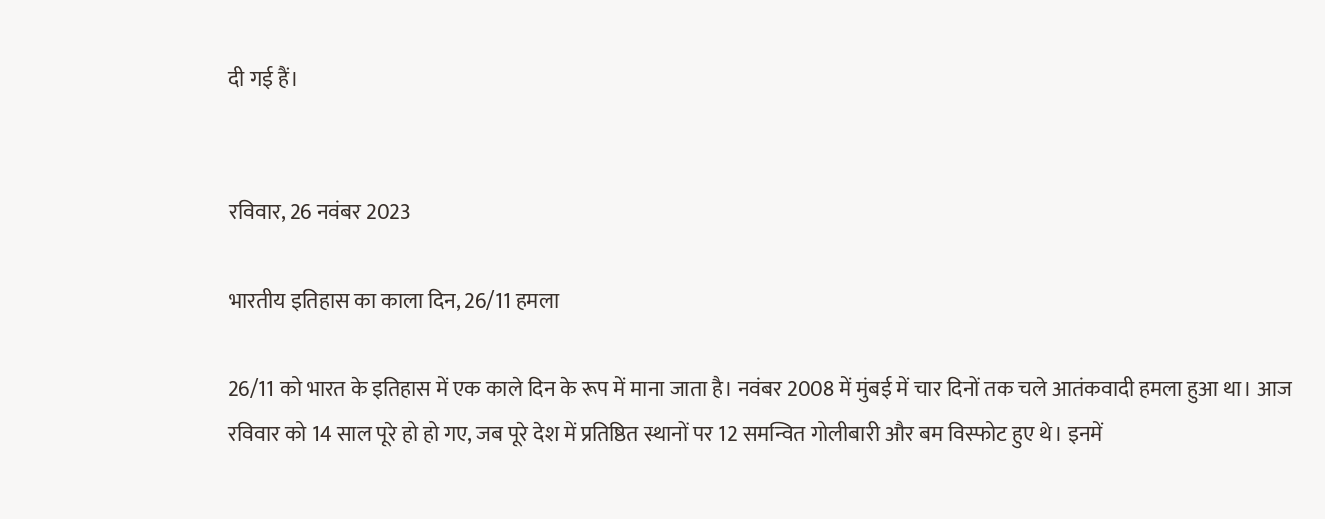दी गई हैं।


रविवार, 26 नवंबर 2023

भारतीय इतिहास का काला दिन, 26/11 हमला

26/11 को भारत के इतिहास में एक काले दिन के रूप में माना जाता है। नवंबर 2008 में मुंबई में चार दिनों तक चले आतंकवादी हमला हुआ था। आज रविवार को 14 साल पूरे हो हो गए, जब पूरे देश में प्रतिष्ठित स्थानों पर 12 समन्वित गोलीबारी और बम विस्फोट हुए थे। इनमें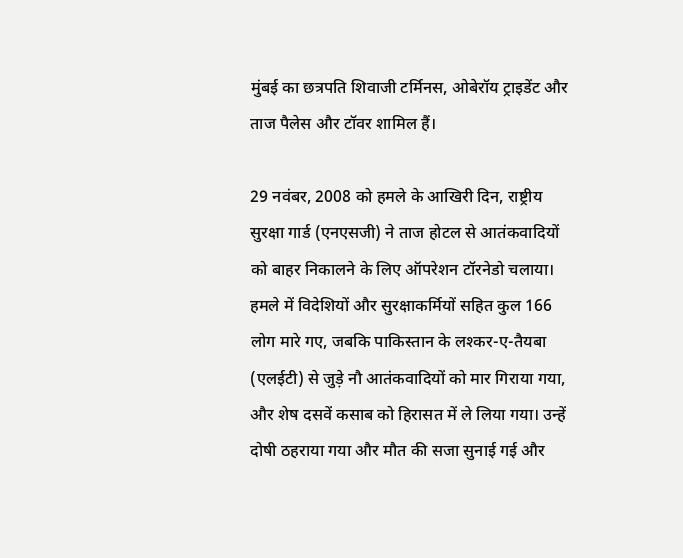मुंबई का छत्रपति शिवाजी टर्मिनस, ओबेरॉय ट्राइडेंट और ताज पैलेस और टॉवर शामिल हैं।

29 नवंबर, 2008 को हमले के आखिरी दिन, राष्ट्रीय सुरक्षा गार्ड (एनएसजी) ने ताज होटल से आतंकवादियों को बाहर निकालने के लिए ऑपरेशन टॉरनेडो चलाया। हमले में विदेशियों और सुरक्षाकर्मियों सहित कुल 166 लोग मारे गए, जबकि पाकिस्तान के लश्कर-ए-तैयबा (एलईटी) से जुड़े नौ आतंकवादियों को मार गिराया गया, और शेष दसवें कसाब को हिरासत में ले लिया गया। उन्हें दोषी ठहराया गया और मौत की सजा सुनाई गई और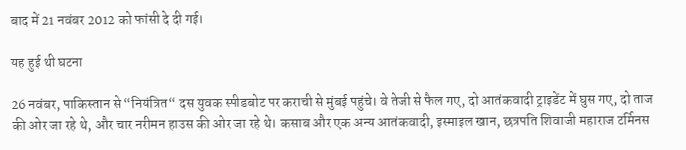बाद में 21 नवंबर 2012 को फांसी दे दी गई।

यह हुई थी घटना

26 नवंबर, पाकिस्तान से “नियंत्रित“ दस युवक स्पीडबोट पर कराची से मुंबई पहुंचे। वे तेजी से फैल गए, दो आतंकवादी ट्राइडेंट में घुस गए, दो ताज की ओर जा रहे थे, और चार नरीमन हाउस की ओर जा रहे थे। कसाब और एक अन्य आतंकवादी, इस्माइल खान, छत्रपति शिवाजी महाराज टर्मिनस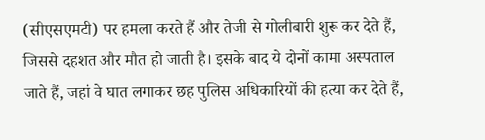(सीएसएमटी) पर हमला करते हैं और तेजी से गोलीबारी शुरू कर देते हैं, जिससे दहशत और मौत हो जाती है। इसके बाद ये दोनों कामा अस्पताल जाते हैं, जहां वे घात लगाकर छह पुलिस अधिकारियों की हत्या कर देते हैं,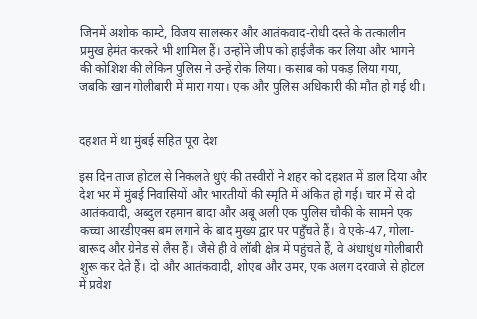जिनमें अशोक काम्टे, विजय सालस्कर और आतंकवाद-रोधी दस्ते के तत्कालीन प्रमुख हेमंत करकरे भी शामिल हैं। उन्होंने जीप को हाईजैक कर लिया और भागने की कोशिश की लेकिन पुलिस ने उन्हें रोक लिया। कसाब को पकड़ लिया गया, जबकि खान गोलीबारी में मारा गया। एक और पुलिस अधिकारी की मौत हो गई थी।


दहशत में था मुंबई सहित पूरा देश

इस दिन ताज होटल से निकलते धुएं की तस्वीरों ने शहर को दहशत में डाल दिया और देश भर में मुंबई निवासियों और भारतीयों की स्मृति में अंकित हो गई। चार में से दो आतंकवादी, अब्दुल रहमान बादा और अबू अली एक पुलिस चौकी के सामने एक कच्चा आरडीएक्स बम लगाने के बाद मुख्य द्वार पर पहुँचते हैं। वे एके-47, गोला-बारूद और ग्रेनेड से लैस हैं। जैसे ही वे लॉबी क्षेत्र में पहुंचते हैं, वे अंधाधुंध गोलीबारी शुरू कर देते हैं। दो और आतंकवादी, शोएब और उमर, एक अलग दरवाजे से होटल में प्रवेश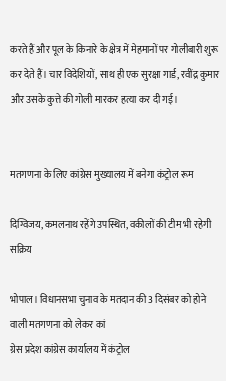करते हैं और पूल के किनारे के क्षेत्र में मेहमानों पर गोलीबारी शुरू कर देते हैं। चार विदेशियों, साथ ही एक सुरक्षा गार्ड, रवींद्र कुमार और उसके कुत्ते की गोली मारकर हत्या कर दी गई।


मतगणना के लिए कांग्रेस मुख्यालय में बनेगा कंट्रोल रूम

दिग्विजय, कमलनाथ रहेंगे उपस्थित, वकीलों की टीम भी रहेगी सक्रिय

भोपाल। विधानसभा चुनाव के मतदान की 3 दिसंबर को होने वाली मतगणना को लेकर कां
ग्रेस प्रदेश कांग्रेस कार्यालय में कंट्रोल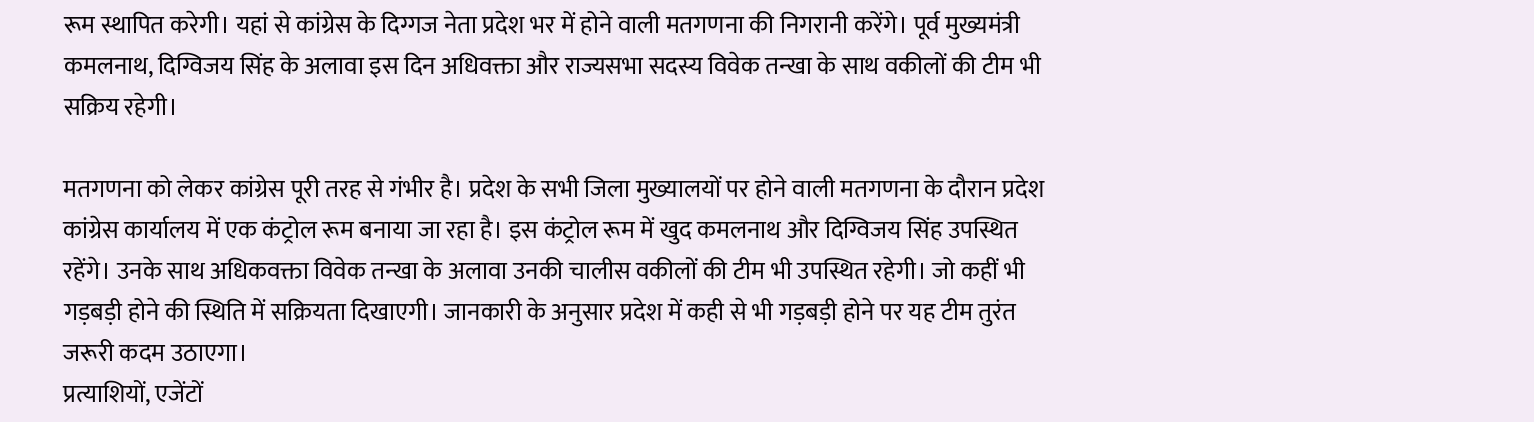रूम स्थापित करेगी। यहां से कांग्रेस के दिग्गज नेता प्रदेश भर में होने वाली मतगणना की निगरानी करेंगे। पूर्व मुख्यमंत्री कमलनाथ, दिग्विजय सिंह के अलावा इस दिन अधिवक्ता और राज्यसभा सदस्य विवेक तन्खा के साथ वकीलों की टीम भी सक्रिय रहेगी।

मतगणना को लेकर कांग्रेस पूरी तरह से गंभीर है। प्रदेश के सभी जिला मुख्यालयों पर होने वाली मतगणना के दौरान प्रदेश कांग्रेस कार्यालय में एक कंट्रोल रूम बनाया जा रहा है। इस कंट्रोल रूम में खुद कमलनाथ और दिग्विजय सिंह उपस्थित रहेंगे। उनके साथ अधिकवक्ता विवेक तन्खा के अलावा उनकी चालीस वकीलों की टीम भी उपस्थित रहेगी। जो कहीं भी गड़बड़ी होने की स्थिति में सक्रियता दिखाएगी। जानकारी के अनुसार प्रदेश में कही से भी गड़बड़ी होने पर यह टीम तुरंत जरूरी कदम उठाएगा।
प्रत्याशियों, एजेंटों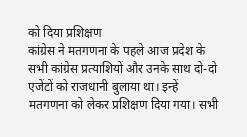को दिया प्रशिक्षण
कांग्रेस ने मतगणना के पहले आज प्रदेश के सभी कांग्रेस प्रत्याशियों और उनके साथ दो-दो एजेंटों को राजधानी बुलाया था। इन्हें मतगणना को लेकर प्रशिक्षण दिया गया। सभी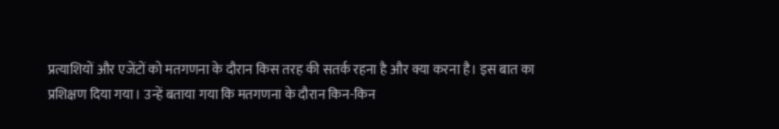प्रत्याशियों और एजेंटों को मतगणना के दौरान किस तरह की सतर्क रहना है और क्या करना है। इस बात का प्रशिक्षण दिया गया। उन्हें बताया गया कि मतगणना के दौरान किन-किन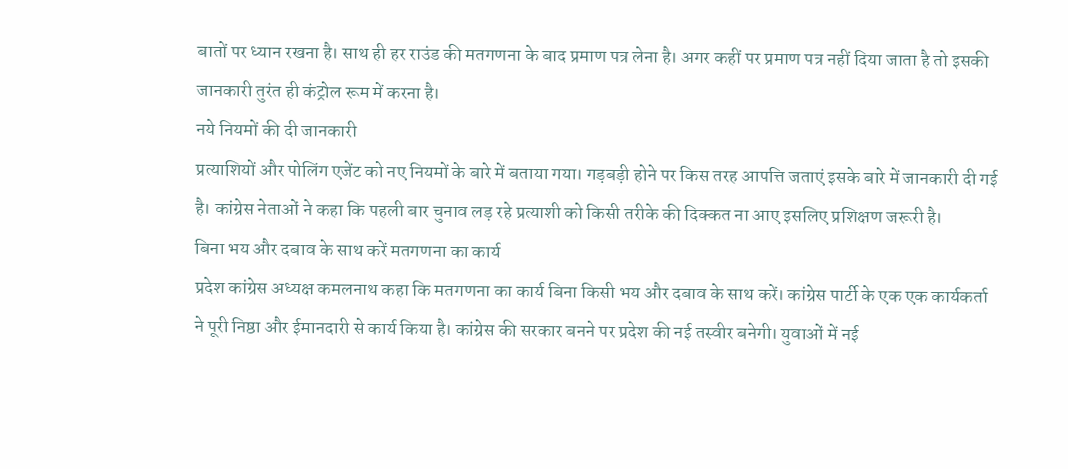बातों पर ध्यान रखना है। साथ ही हर राउंड की मतगणना के बाद प्रमाण पत्र लेना है। अगर कहीं पर प्रमाण पत्र नहीं दिया जाता है तो इसकी जानकारी तुरंत ही कंट्रोल रूम में करना है।
नये नियमों की दी जानकारी
प्रत्याशियों और पोलिंग एजेंट को नए नियमों के बारे में बताया गया। गड़बड़ी होने पर किस तरह आपत्ति जताएं इसके बारे में जानकारी दी गई है। कांग्रेस नेताओं ने कहा कि पहली बार चुनाव लड़ रहे प्रत्याशी को किसी तरीके की दिक्कत ना आए इसलिए प्रशिक्षण जरूरी है।
बिना भय और दबाव के साथ करें मतगणना का कार्य
प्रदेश कांग्रेस अध्यक्ष कमलनाथ कहा कि मतगणना का कार्य बिना किसी भय और दबाव के साथ करें। कांग्रेस पार्टी के एक एक कार्यकर्ता ने पूरी निष्ठा और ईमानदारी से कार्य किया है। कांग्रेस की सरकार बनने पर प्रदेश की नई तस्वीर बनेगी। युवाओं में नई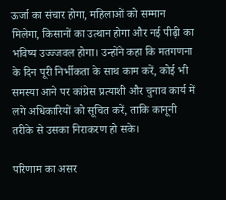ऊर्जा का संचार होगा, महिलाओं को सम्मान मिलेगा, किसानों का उत्थान होगा और नई पीढ़ी का भविष्य उज्ज्जवल होगा। उन्होंने कहा कि मतगणना के दिन पूरी निर्भीकता के साथ काम करें, कोई भी समस्या आने पर कांग्रेस प्रत्याशी और चुनाव कार्य में लगे अधिकारियों को सूचित करें, ताकि कानूनी तरीके से उसका निराकरण हो सके।

परिणाम का असर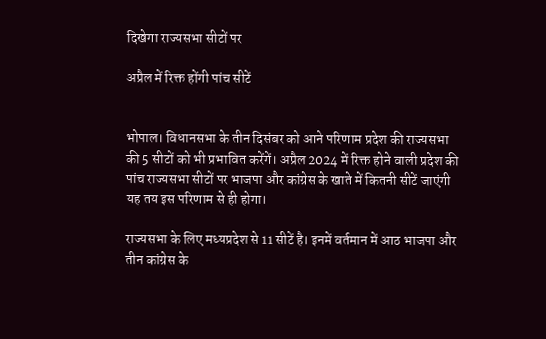दिखेगा राज्यसभा सीटों पर

अप्रैल में रिक्त होंगी पांच सीटें


भोपाल। विधानसभा के तीन दिसंबर को आने परिणाम प्रदेश की राज्यसभा की 5 सीटों को भी प्रभावित करेंगें। अप्रैल 2024 में रिक्त होने वाली प्रदेश की पांच राज्यसभा सीटों पर भाजपा और कांग्रेस के खाते में कितनी सीटें जाएंगी यह तय इस परिणाम से ही होगा।

राज्यसभा के लिए मध्यप्रदेश से 11 सीटें है। इनमें वर्तमान में आठ भाजपा और तीन कांग्रेस के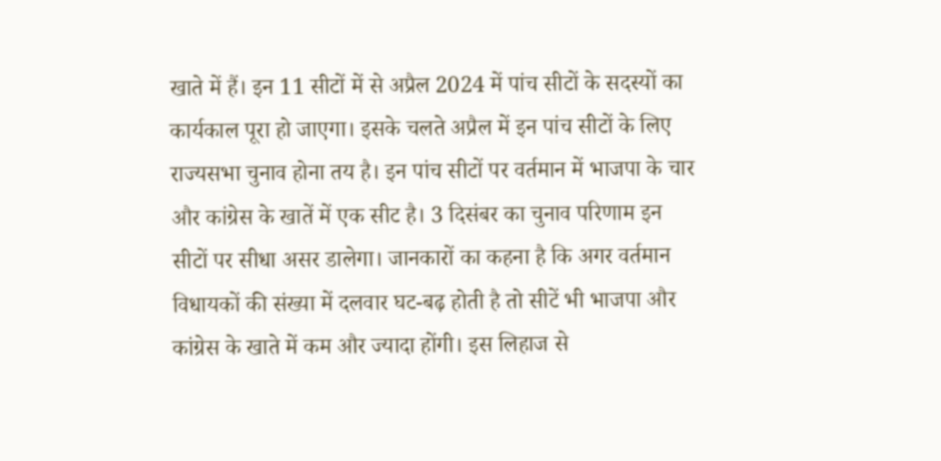खाते में हैं। इन 11 सीटों में से अप्रैल 2024 में पांच सीटों के सदस्यों का कार्यकाल पूरा हो जाएगा। इसके चलते अप्रैल में इन पांच सीटों के लिए राज्यसभा चुनाव होना तय है। इन पांच सीटों पर वर्तमान में भाजपा के चार और कांग्रेस के खातें में एक सीट है। 3 दिसंबर का चुनाव परिणाम इन सीटों पर सीधा असर डालेगा। जानकारों का कहना है कि अगर वर्तमान विधायकों की संख्या में दलवार घट-बढ़ होती है तो सीटें भी भाजपा और कांग्रेस के खाते में कम और ज्यादा होंगी। इस लिहाज से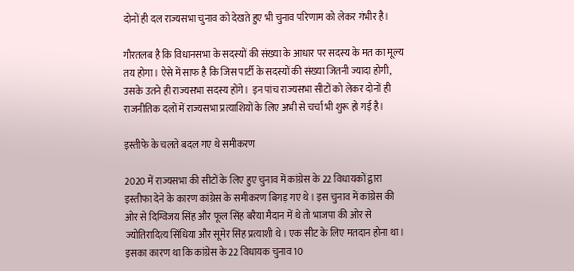दोनों ही दल राज्यसभा चुनाव को देखते हुए भी चुनाव परिणाम को लेकर गंभीर है।

गौरतलब है कि विधानसभा के सदस्यों की संख्या के आधार पर सदस्य के मत का मूल्य तय होगा। ऐसे में साफ है कि जिस पार्टी के सदस्यों की संख्या जितनी ज्यादा होगी, उसके उतने ही राज्यसभा सदस्य होंगे।  इन पांच राज्यसभा सीटों को लेकर दोनों ही राजनीतिक दलों में राज्यसभा प्रत्याशियों के लिए अभी से चर्चा भी शुरू हो गई है।

इस्तीफे के चलते बदल गए थे समीकरण

2020 में राज्यसभा की सीटों के लिए हुए चुनाव में कांग्रेस के 22 विधायकों द्वारा इस्तीफा देने के कारण कांग्रेस के समीकरण बिगड़ गए थे। इस चुनाव में कांग्रेस की ओर से दिग्विजय सिंह और फूल सिंह बरैया मैदान में थे तो भाजपा की ओर से ज्योतिरादित्य सिंधिया और सूमेर सिंह प्रत्याशी थे। एक सीट के लिए मतदान होना था। इसका कारण था कि कांग्रेस के 22 विधायक चुनाव 10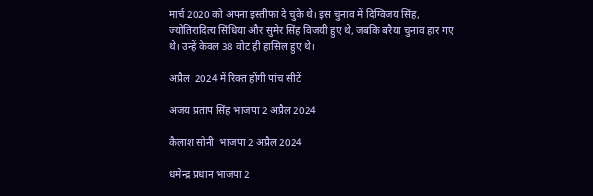मार्च 2020 को अपना इस्तीफा दे चुके थे। इस चुनाव में दिग्विजय सिंह, ज्योतिरादित्य सिंधिया और सुमेर सिंह विजयी हुए थे, जबकि बरैया चुनाव हार गए थे। उन्हें केवल 38 वोट ही हासिल हुए थे।

अप्रैल  2024 में रिक्त होंगी पांच सीटें

अजय प्रताप सिंह भाजपा 2 अप्रैल 2024

कैलाश सोनी  भाजपा 2 अप्रैल 2024

धमेन्द्र प्रधान भाजपा 2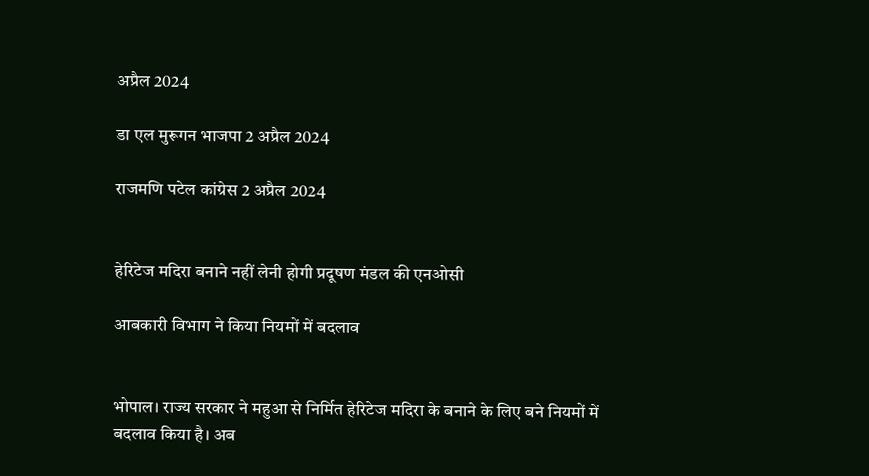अप्रैल 2024

डा एल मुरूगन भाजपा 2 अप्रैल 2024

राजमणि पटेल कांग्रेस 2 अप्रैल 2024


हेरिटेज मदिरा बनाने नहीं लेनी होगी प्रदूषण मंडल की एनओसी

आबकारी विभाग ने किया नियमों में बदलाव


भोपाल। राज्य सरकार ने महुआ से निर्मित हेरिटेज मदिरा के बनाने के लिए बने नियमों में बदलाव किया है। अब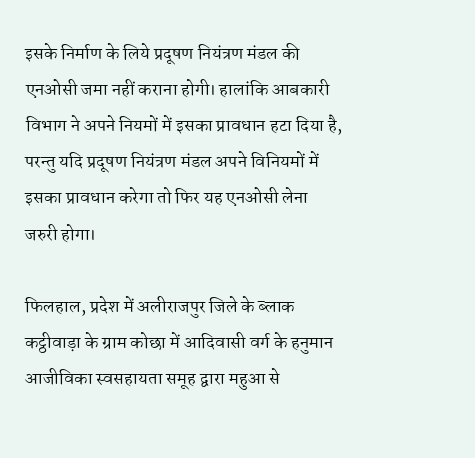इसके निर्माण के लिये प्रदूषण नियंत्रण मंडल की एनओसी जमा नहीं कराना होगी। हालांकि आबकारी विभाग ने अपने नियमों में इसका प्रावधान हटा दिया है, परन्तु यदि प्रदूषण नियंत्रण मंडल अपने विनियमों में इसका प्रावधान करेगा तो फिर यह एनओसी लेना जरुरी होगा।

फिलहाल, प्रदेश में अलीराजपुर जिले के ब्लाक कट्ठीवाड़ा के ग्राम कोछा में आदिवासी वर्ग के हनुमान आजीविका स्वसहायता समूह द्वारा महुआ से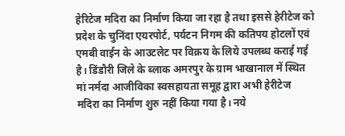हेरिटेज मदिरा का निर्माण किया जा रहा है तथा इससे हेरीटेज को प्रदेश के चुनिंदा एयरपोर्ट, पर्यटन निगम की कतिपय होटलों एवं एमबी वाईन के आउटलेट पर विक्रय के लिये उपलब्ध कराई गई है। डिंडौरी जिले के ब्लाक अमरपुर के ग्राम भाखानाल में स्थित मां नर्मदा आजीविका स्वसहायता समूह द्वारा अभी हेरीटेज मदिरा का निर्माण शुरु नहीं किया गया है। नये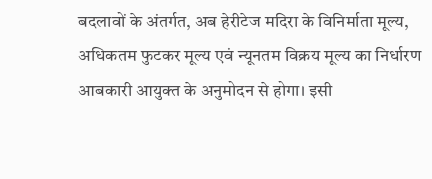बदलावों के अंतर्गत, अब हेरीटेज मदिरा के विनिर्माता मूल्य, अधिकतम फुटकर मूल्य एवं न्यूनतम विक्रय मूल्य का निर्धारण आबकारी आयुक्त के अनुमोदन से होगा। इसी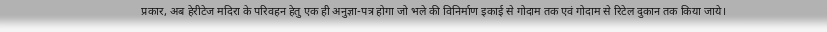प्रकार, अब हेरीटेज मदिरा के परिवहन हेतु एक ही अनुज्ञा-पत्र होगा जो भले की विनिर्माण इकाई से गोदाम तक एवं गोदाम से रिटेल दुकान तक किया जाये।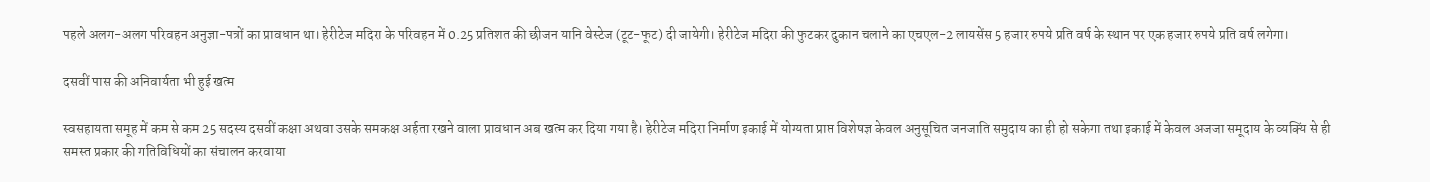पहले अलग-अलग परिवहन अनुज्ञा-पत्रों का प्रावधान था। हेरीटेज मदिरा के परिवहन में 0.25 प्रतिशत की छीजन यानि वेस्टेज (टूट-फूट) दी जायेगी। हेरीटेज मदिरा की फुटकर दुकान चलाने का एचएल-2 लायसेंस 5 हजार रुपये प्रति वर्ष के स्थान पर एक हजार रुपये प्रति वर्ष लगेगा।

दसवीं पास की अनिवार्यता भी हुई खत्म

स्वसहायता समूह में कम से कम 25 सदस्य दसवीं कक्षा अथवा उसके समकक्ष अर्हता रखने वाला प्रावधान अब खत्म कर दिया गया है। हेरीटेज मदिरा निर्माण इकाई में योग्यता प्राप्त विशेषज्ञ केवल अनुसूचित जनजाति समुदाय का ही हो सकेगा तथा इकाई में केवल अजजा समूदाय के व्यक्यिं से ही समस्त प्रकार की गतिविधियों का संचालन करवाया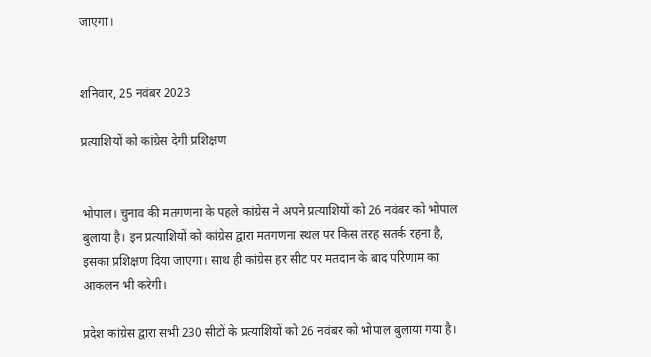जाएगा।


शनिवार, 25 नवंबर 2023

प्रत्याशियों को कांग्रेस देगी प्रशिक्षण


भोपाल। चुनाव की मतगणना के पहले कांग्रेस ने अपने प्रत्याशियों को 26 नवंबर को भोपाल बुलाया है। इन प्रत्याशियों को कांग्रेस द्वारा मतगणना स्थल पर किस तरह सतर्क रहना है, इसका प्रशिक्षण दिया जाएगा। साथ ही कांग्रेस हर सीट पर मतदान के बाद परिणाम का आकलन भी करेगी।

प्रदेश कांग्रेस द्वारा सभी 230 सीटों के प्रत्याशियों को 26 नवंबर को भोपाल बुलाया गया है।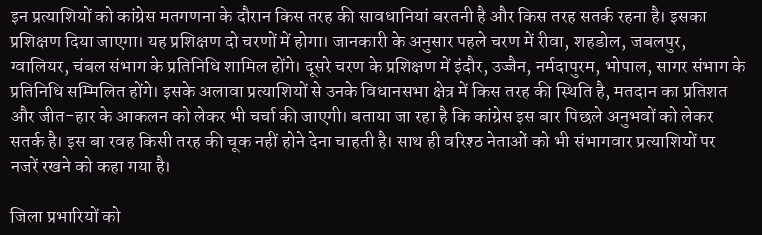इन प्रत्याशियों को कांग्रेस मतगणना के दौरान किस तरह की सावधानियां बरतनी है और किस तरह सतर्क रहना है। इसका प्रशिक्षण दिया जाएगा। यह प्रशिक्षण दो चरणों में होगा। जानकारी के अनुसार पहले चरण में रीवा, शहडोल, जबलपुर, ग्वालियर, चंबल संभाग के प्रतिनिधि शामिल होंगे। दूसरे चरण के प्रशिक्षण में इंदौर, उज्जैन, नर्मदापुरम, भोपाल, सागर संभाग के प्रतिनिधि सम्मिलित होंगे। इसके अलावा प्रत्याशियों से उनके विधानसभा क्षेत्र में किस तरह की स्थिति है, मतदान का प्रतिशत और जीत-हार के आकलन को लेकर भी चर्चा की जाएगी। बताया जा रहा है कि कांग्रेस इस बार पिछले अनुभवों को लेकर सतर्क है। इस बा रवह किसी तरह की चूक नहीं होने देना चाहती है। साथ ही वरिश्ठ नेताओं को भी संभागवार प्रत्याशियों पर नजरें रखने को कहा गया है।

जिला प्रभारियों को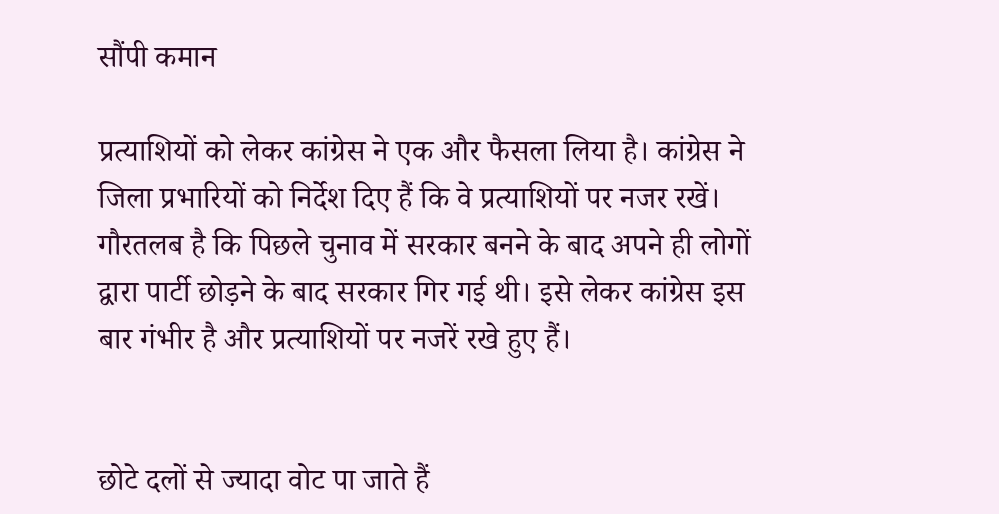सौंपी कमान

प्रत्याशियों को लेकर कांग्रेस ने एक और फैसला लिया है। कांग्रेस ने जिला प्रभारियों को निर्देश दिए हैं कि वे प्रत्याशियों पर नजर रखें। गौरतलब है कि पिछले चुनाव में सरकार बनने के बाद अपने ही लोगों द्वारा पार्टी छोड़ने के बाद सरकार गिर गई थी। इसे लेकर कांग्रेस इस बार गंभीर है और प्रत्याशियों पर नजरें रखे हुए हैं।


छोटे दलों से ज्यादा वोट पा जाते हैं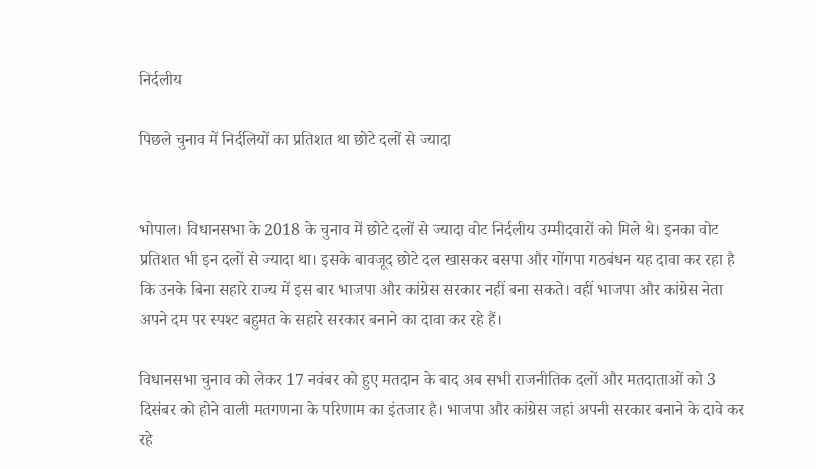निर्दलीय

पिछले चुनाव में निर्दलियों का प्रतिशत था छोटे दलों से ज्यादा


भोपाल। विधानसभा के 2018 के चुनाव में छोटे दलों से ज्यादा वोट निर्दलीय उम्मीदवारों को मिले थे। इनका वोट प्रतिशत भी इन दलों से ज्यादा था। इसके बावजूद छोटे दल खासकर बसपा और गोंगपा गठबंधन यह दावा कर रहा है कि उनके बिना सहारे राज्य में इस बार भाजपा और कांग्रेस सरकार नहीं बना सकते। वहीं भाजपा और कांग्रेस नेता अपने दम पर स्पश्ट बहुमत के सहारे सरकार बनाने का दावा कर रहे हैं।

विधानसभा चुनाव को लेकर 17 नवंबर को हुए मतदान के बाद अब सभी राजनीतिक दलों और मतदाताओं को 3 दिसंबर को होने वाली मतगणना के परिणाम का इंतजार है। भाजपा और कांग्रेस जहां अपनी सरकार बनाने के दावे कर रहे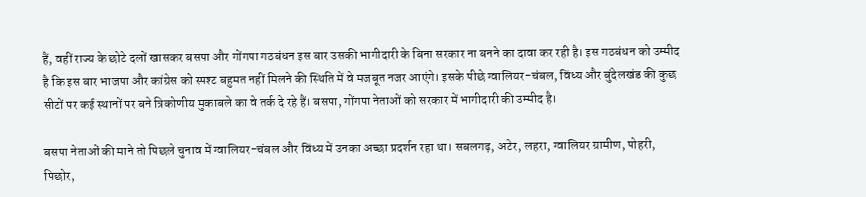हैं, वहीं राज्य के छोटे दलों खासकर बसपा और गोंगपा गठबंधन इस बार उसकी भागीदारी के बिना सरकार ना बनने का दावा कर रही है। इस गठबंधन को उम्मीद है कि इस बार भाजपा और कांग्रेस को स्पश्ट बहुमत नहीं मिलने की स्थिति में वे मजबूत नजर आएंगे। इसके पीछे ग्वालियर-चंबल, विंध्य और बुंदेलखंड की कुछ सीटों पर कई स्थानों पर बने त्रिकोणीय मुकाबले का वे तर्क दे रहे हैं। बसपा, गोंगपा नेताओं को सरकार में भागीदारी की उम्मीद है।

बसपा नेताओं की माने तो पिछले चुनाव में ग्वालियर-चंबल और विंध्य में उनका अच्छा प्रदर्शन रहा था। सबलगढ़, अटेर, लहरा, ग्वालियर ग्रामीण, पोहरी, पिछोर,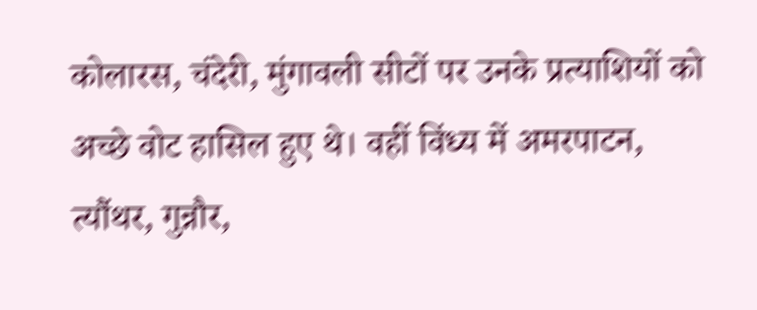कोलारस, चंदेरी, मुंगावली सीटों पर उनके प्रत्याशियों को अच्छे वोट हासिल हुए थे। वहीं विंध्य में अमरपाटन, त्यौंथर, गुन्नौर,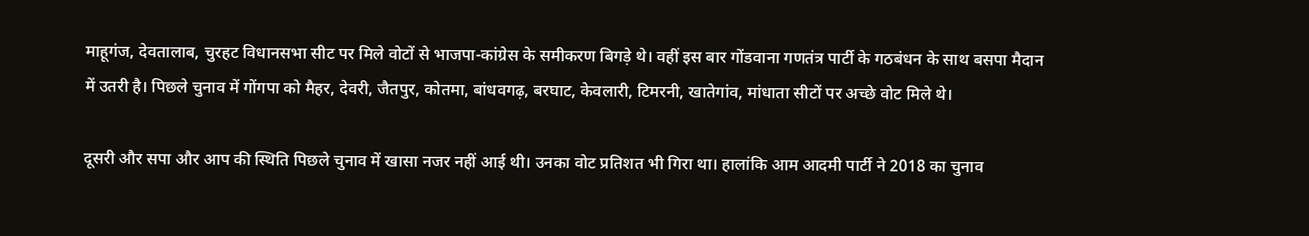माहूगंज, देवतालाब, चुरहट विधानसभा सीट पर मिले वोटों से भाजपा-कांग्रेस के समीकरण बिगड़े थे। वहीं इस बार गोंडवाना गणतंत्र पार्टी के गठबंधन के साथ बसपा मैदान में उतरी है। पिछले चुनाव में गोंगपा को मैहर, देवरी, जैतपुर, कोतमा, बांधवगढ़, बरघाट, केवलारी, टिमरनी, खातेगांव, मांधाता सीटों पर अच्छे वोट मिले थे।

दूसरी और सपा और आप की स्थिति पिछले चुनाव में खासा नजर नहीं आई थी। उनका वोट प्रतिशत भी गिरा था। हालांकि आम आदमी पार्टी ने 2018 का चुनाव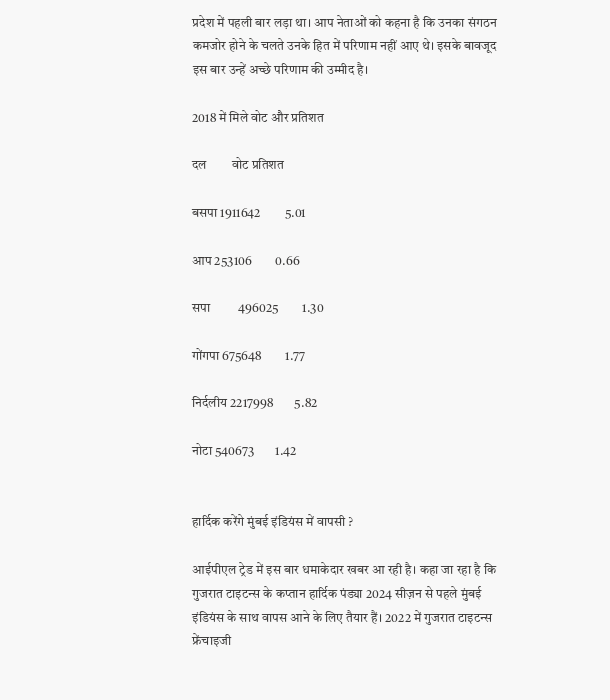प्रदेश में पहली बार लड़ा था। आप नेताओं को कहना है कि उनका संगठन कमजोर होने के चलते उनके हित में परिणाम नहीं आए थे। इसके बावजूद इस बार उन्हें अच्छे परिणाम की उम्मीद है।

2018 में मिले वोट और प्रतिशत

दल        वोट प्रतिशत

बसपा 1911642         5.01

आप 253106         0.66

सपा         496025         1.30

गोंगपा 675648         1.77

निर्दलीय 2217998        5.82

नोटा 540673        1.42


हार्दिक करेंगे मुंबई इंडियंस में वापसी ?

आईपीएल ट्रेड में इस बार धमाकेदार खबर आ रही है। कहा जा रहा है कि गुजरात टाइटन्स के कप्तान हार्दिक पंड्या 2024 सीज़न से पहले मुंबई इंडियंस के साथ वापस आने के लिए तैयार हैं। 2022 में गुजरात टाइटन्स फ्रेंचाइजी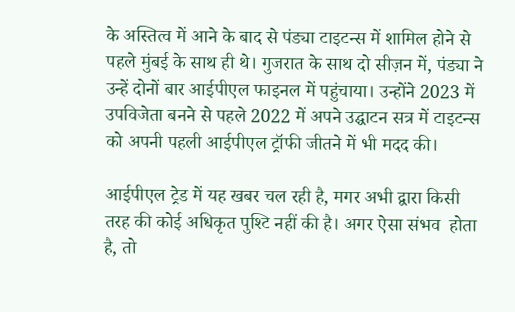के अस्तित्व में आने के बाद से पंड्या टाइटन्स में शामिल होने से पहले मुंबई के साथ ही थे। गुजरात के साथ दो सीज़न में, पंड्या ने उन्हें दोनों बार आईपीएल फाइनल में पहुंचाया। उन्होंने 2023 में उपविजेता बनने से पहले 2022 में अपने उद्घाटन सत्र में टाइटन्स को अपनी पहली आईपीएल ट्रॉफी जीतने में भी मदद की।

आईपीएल ट्रेड में यह खबर चल रही है, मगर अभी द्वारा किसी तरह की कोई अधिकृत पुश्टि नहीं की है। अगर ऐसा संभव  होता है, तो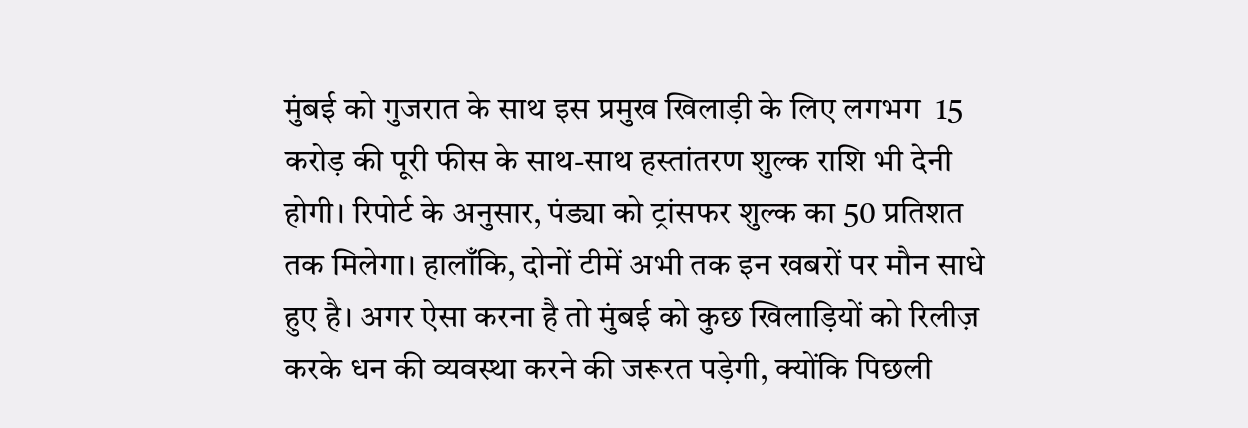मुंबई को गुजरात के साथ इस प्रमुख खिलाड़ी के लिए लगभग  15 करोड़ की पूरी फीस के साथ-साथ हस्तांतरण शुल्क राशि भी देनी होगी। रिपोर्ट के अनुसार, पंड्या को ट्रांसफर शुल्क का 50 प्रतिशत तक मिलेगा। हालाँकि, दोनों टीमें अभी तक इन खबरों पर मौन साधे हुए है। अगर ऐसा करना है तो मुंबई को कुछ खिलाड़ियों को रिलीज़ करके धन की व्यवस्था करने की जरूरत पड़ेगी, क्योंकि पिछली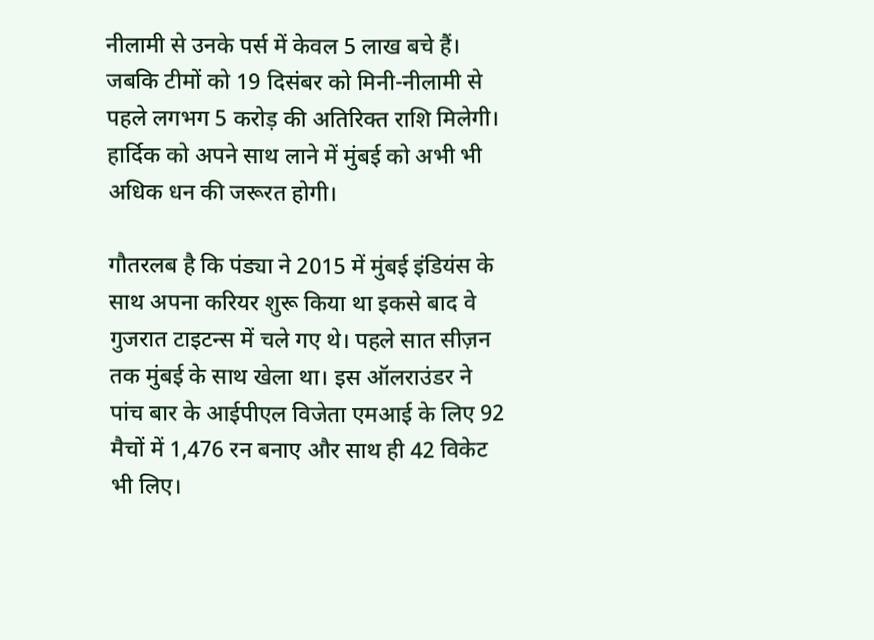नीलामी से उनके पर्स में केवल 5 लाख बचे हैं। जबकि टीमों को 19 दिसंबर को मिनी-नीलामी से पहले लगभग 5 करोड़ की अतिरिक्त राशि मिलेगी। हार्दिक को अपने साथ लाने में मुंबई को अभी भी अधिक धन की जरूरत होगी।

गौतरलब है कि पंड्या ने 2015 में मुंबई इंडियंस के साथ अपना करियर शुरू किया था इकसे बाद वे गुजरात टाइटन्स में चले गए थे। पहले सात सीज़न तक मुंबई के साथ खेला था। इस ऑलराउंडर ने पांच बार के आईपीएल विजेता एमआई के लिए 92 मैचों में 1,476 रन बनाए और साथ ही 42 विकेट भी लिए।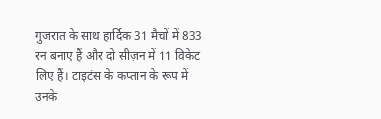गुजरात के साथ हार्दिक 31 मैचों में 833 रन बनाए हैं और दो सीज़न में 11 विकेट लिए हैं। टाइटंस के कप्तान के रूप में उनके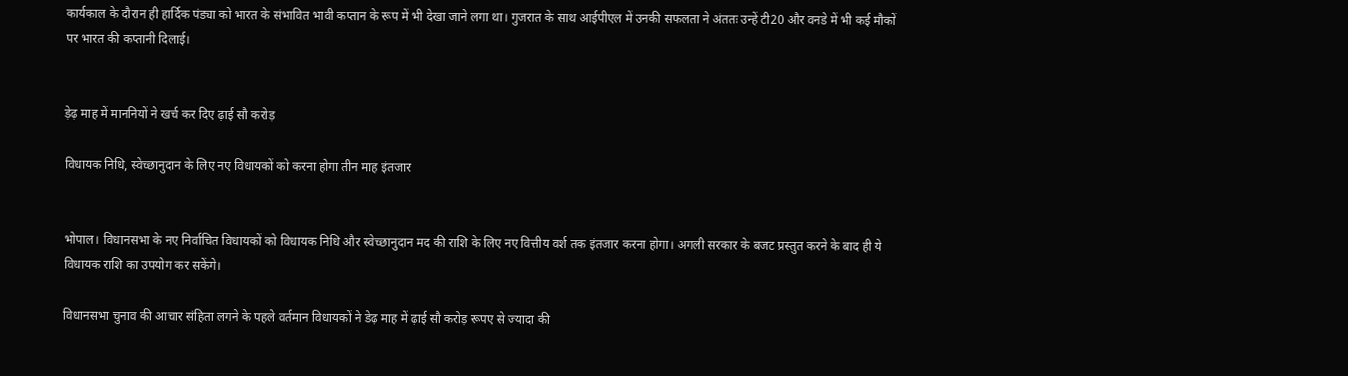कार्यकाल के दौरान ही हार्दिक पंड्या को भारत के संभावित भावी कप्तान के रूप में भी देखा जाने लगा था। गुजरात के साथ आईपीएल में उनकी सफलता ने अंततः उन्हें टी20 और वनडे में भी कई मौकों पर भारत की कप्तानी दिलाई।


ड़ेढ़ माह में माननियों ने खर्च कर दिए ढ़ाई सौ करोड़

विधायक निधि, स्वेच्छानुदान के लिए नए विधायकों को करना होगा तीन माह इंतजार


भोपाल। विधानसभा के नए निर्वाचित विधायकों को विधायक निधि और स्वेच्छानुदान मद की राशि के लिए नए वित्तीय वर्श तक इंतजार करना होगा। अगली सरकार के बजट प्रस्तुत करने के बाद ही ये विधायक राशि का उपयोग कर सकेंगे।

विधानसभा चुनाव की आचार संहिता लगने के पहले वर्तमान विधायकों ने डेढ़ माह में ढ़ाई सौ करोड़ रूपए से ज्यादा की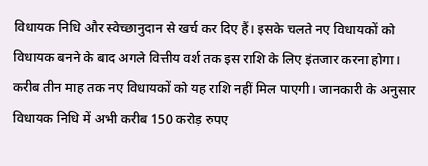विधायक निधि और स्वेच्छानुदान से खर्च कर दिए हैं। इसके चलते नए विधायकों को विधायक बनने के बाद अगले वित्तीय वर्श तक इस राशि के लिए इंतजार करना होगा। करीब तीन माह तक नए विधायकों को यह राशि नहीं मिल पाएगी। जानकारी के अनुसार विधायक निधि में अभी करीब 150 करोड़ रुपए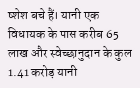ष्शेश बचे हैं। यानी एक विधायक के पास करीब 65 लाख और स्वेच्छानुदान के कुल 1.41 करोड़ यानी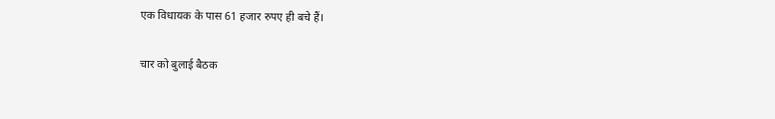एक विधायक के पास 61 हजार रुपए ही बचे हैं।

चार को बुलाई बैठक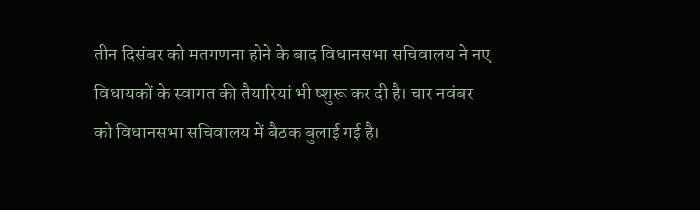तीन दिसंबर को मतगणना होने के बाद विधानसभा सचिवालय ने नए विधायकों के स्वागत की तैयारियां भी ष्शुरू कर दी है। चार नवंबर को विधानसभा सचिवालय में बैठक बुलाई गई है।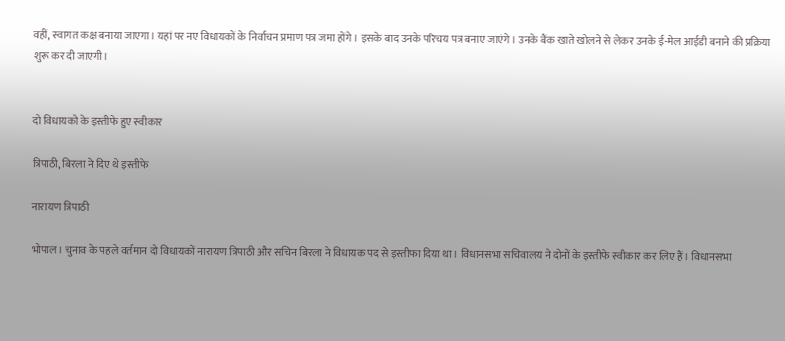वहीं, स्वागत कक्ष बनाया जाएगा। यहां पर नए विधायकों के निर्वाचन प्रमाण पत्र जमा होंगे। इसके बाद उनके परिचय पत्र बनाए जाएंगे। उनके बैंक खाते खोलने से लेकर उनके ई-मेल आईडी बनाने की प्रक्रिया शुरू कर दी जाएगी।


दो विधायको के इस्तीफे हुए स्वीकार

त्रिपाठी, बिरला ने दिए थे इस्तीफे

नारायण त्रिपाठी

भोपाल। चुनाव के पहले वर्तमान दो विधायकों नारायण त्रिपाठी और सचिन बिरला ने विधायक पद से इस्तीफा दिया था। विधानसभा सचिवालय ने दोनों के इस्तीफे स्वीकार कर लिए हैं। विधानसभा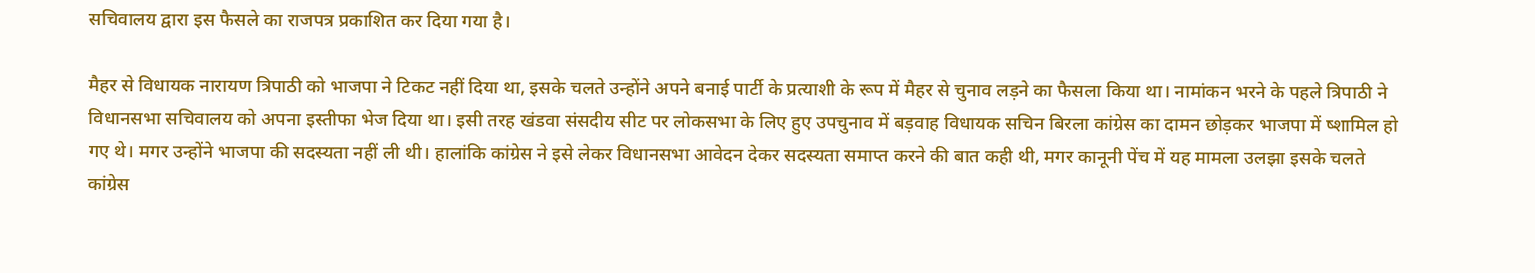सचिवालय द्वारा इस फैसले का राजपत्र प्रकाशित कर दिया गया है।

मैहर से विधायक नारायण त्रिपाठी को भाजपा ने टिकट नहीं दिया था, इसके चलते उन्होंने अपने बनाई पार्टी के प्रत्याशी के रूप में मैहर से चुनाव लड़ने का फैसला किया था। नामांकन भरने के पहले त्रिपाठी ने विधानसभा सचिवालय को अपना इस्तीफा भेज दिया था। इसी तरह खंडवा संसदीय सीट पर लोकसभा के लिए हुए उपचुनाव में बड़वाह विधायक सचिन बिरला कांग्रेस का दामन छोड़कर भाजपा में ष्शामिल हो गए थे। मगर उन्होंने भाजपा की सदस्यता नहीं ली थी। हालांकि कांग्रेस ने इसे लेकर विधानसभा आवेदन देकर सदस्यता समाप्त करने की बात कही थी, मगर कानूनी पेंच में यह मामला उलझा इसके चलते कांग्रेस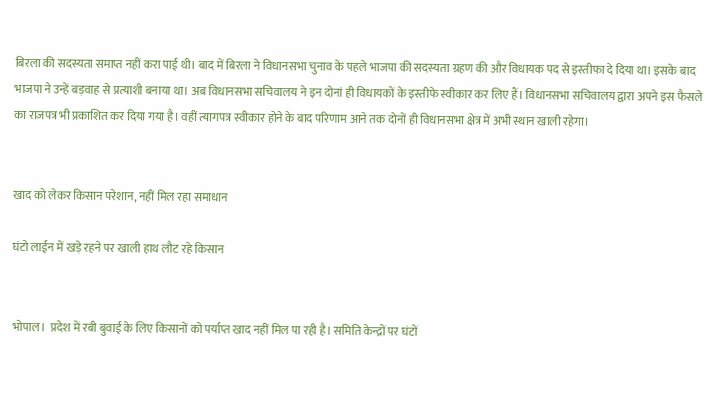बिरला की सदस्यता समाप्त नहीं करा पाई थी। बाद में बिरला ने विधानसभा चुनाव के पहले भाजपा की सदस्यता ग्रहण की और विधायक पद से इस्तीफा दे दिया था। इसके बाद भाजपा ने उन्हें बड़वाह से प्रत्याशी बनाया था। अब विधानसभा सचिवालय ने इन दोनां ही विधायकों के इस्तीफे स्वीकार कर लिए हैं। विधानसभा सचिवालय द्वारा अपने इस फैसले का राजपत्र भी प्रकाशित कर दिया गया है। वहीं त्यागपत्र स्वीकार होने के बाद परिणाम आने तक दोनों ही विधानसभा क्षेत्र में अभी स्थान खाली रहेगा।


खाद को लेकर किसान परेशान, नहीं मिल रहा समाधान

घंटो लाईन में खड़े रहने पर खाली हाथ लौट रहे किसान


भोपाल।  प्रदेश में रबी बुवाई के लिए किसानों को पर्याप्त खाद नहीं मिल पा रही है। समिति केन्द्रों पर घंटों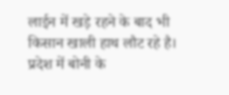लाईन में खड़े रहने के बाद भी किसान खाली हाथ लौट रहे है। प्रदेश में बोनी के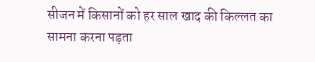सीजन में किसानों को हर साल खाद की किल्लत का सामना करना पड़ता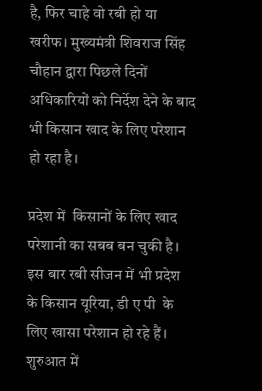है, फिर चाहे वो रबी हो या खरीफ। मुख्यमंत्री शिवराज सिंह चौहान द्वारा पिछले दिनों अधिकारियों को निर्देश देने के बाद भी किसान खाद के लिए परेशान हो रहा है।

प्रदेश में  किसानों के लिए खाद परेशानी का सबब बन चुकी है। इस बार रबी सीजन में भी प्रदेश के किसान यूरिया, डी ए पी  के लिए खासा परेशान हो रहे हैं। शुरुआत में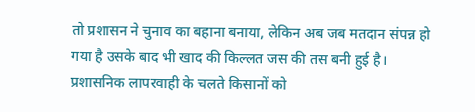तो प्रशासन ने चुनाव का बहाना बनाया, लेकिन अब जब मतदान संपन्न हो गया है उसके बाद भी खाद की किल्लत जस की तस बनी हुई है। प्रशासनिक लापरवाही के चलते किसानों को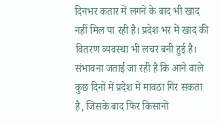दिनभर कतार में लगने के बाद भी खाद नहीं मिल पा रही है। प्रदेश भर में खाद की वितरण व्यवस्था भी लचर बनी हुई है। संभावना जताई जा रही है कि आने वाले कुछ दिनों में प्रदेश में मावठा गिर सकता है, जिसके बाद फिर किसानों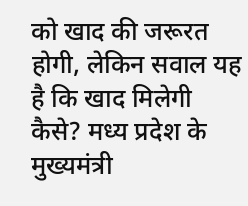को खाद की जरूरत होगी, लेकिन सवाल यह है कि खाद मिलेगी कैसे? मध्य प्रदेश के मुख्यमंत्री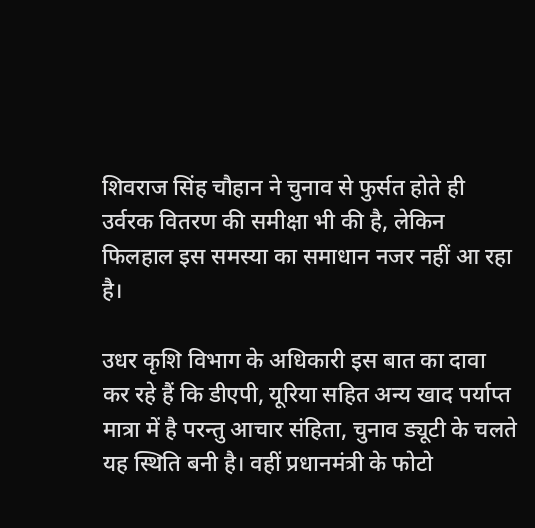शिवराज सिंह चौहान ने चुनाव से फुर्सत होते ही उर्वरक वितरण की समीक्षा भी की है, लेकिन फिलहाल इस समस्या का समाधान नजर नहीं आ रहा है।

उधर कृशि विभाग के अधिकारी इस बात का दावा कर रहे हैं कि डीएपी, यूरिया सहित अन्य खाद पर्याप्त मात्रा में है परन्तु आचार संहिता, चुनाव ड्यूटी के चलते यह स्थिति बनी है। वहीं प्रधानमंत्री के फोटो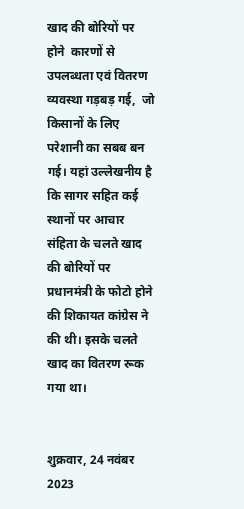खाद की बोरियों पर होने  कारणों से उपलब्धता एवं वितरण व्यवस्था गड़बड़ गई,  जो किसानों के लिए परेशानी का सबब बन गई। यहां उल्लेखनीय है कि सागर सहित कई स्थानों पर आचार संहिता के चलते खाद की बोरियों पर प्रधानमंत्री के फोटो होने की शिकायत कांग्रेस ने की थी। इसके चलते खाद का वितरण रूक गया था।


शुक्रवार, 24 नवंबर 2023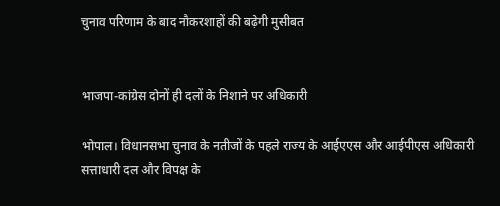चुनाव परिणाम के बाद नौकरशाहों की बढ़ेगी मुसीबत


भाजपा-कांग्रेस दोनों ही दलों के निशाने पर अधिकारी

भोपाल। विधानसभा चुनाव के नतीजों के पहले राज्य के आईएएस और आईपीएस अधिकारी सत्ताधारी दल और विपक्ष के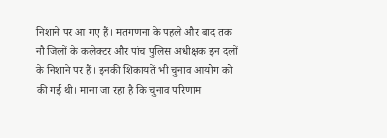निशाने पर आ गए हैं। मतगणना के पहले और बाद तक नौ जिलों के कलेक्टर और पांच पुलिस अधीक्षक इन दलों के निशाने पर हैं। इनकी शिकायतें भी चुनाव आयोग को की गई थी। माना जा रहा है कि चुनाव परिणाम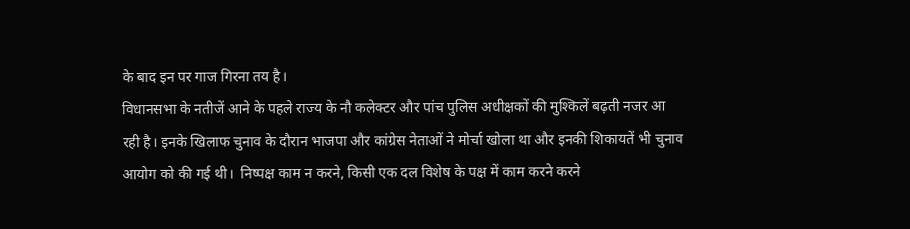के बाद इन पर गाज गिरना तय है।
विधानसभा के नतीजें आने के पहले राज्य के नौ कलेक्टर और पांच पुलिस अधीक्षकों की मुश्किलें बढ़ती नजर आ रही है। इनके खिलाफ चुनाव के दौरान भाजपा और कांग्रेस नेताओं ने मोर्चा खोला था और इनकी शिकायतें भी चुनाव आयोग को की गई थी।  निष्पक्ष काम न करने, किसी एक दल विशेष के पक्ष में काम करने करने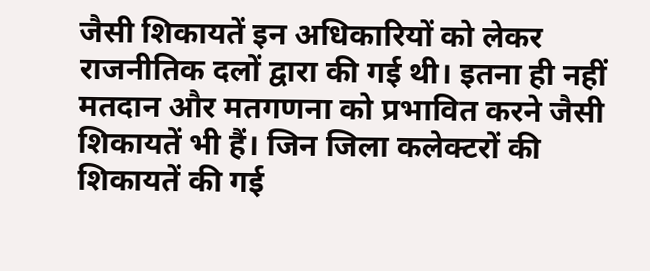जैसी शिकायतें इन अधिकारियों को लेकर राजनीतिक दलों द्वारा की गई थी। इतना ही नहीं मतदान और मतगणना को प्रभावित करने जैसी शिकायतें भी हैं। जिन जिला कलेक्टरों की शिकायतें की गई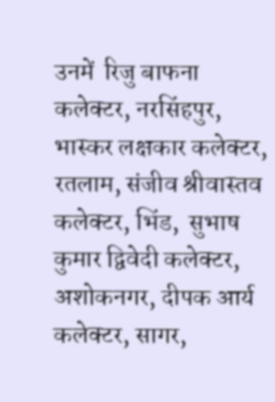उनमें  रिजु बाफना कलेक्टर, नरसिंहपुर, भास्कर लक्षकार कलेक्टर, रतलाम, संजीव श्रीवास्तव  कलेक्टर, भिंड,  सुभाष कुमार द्विवेदी कलेक्टर, अशोकनगर, दीपक आर्य कलेक्टर, सागर,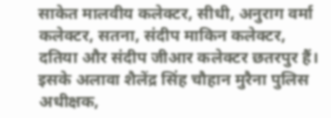साकेत मालवीय कलेक्टर, सीधी, अनुराग वर्मा कलेक्टर, सतना, संदीप माकिन कलेक्टर, दतिया और संदीप जीआर कलेक्टर छतरपुर हैं। इसके अलावा शैलेंद्र सिंह चौहान मुरैना पुलिस अधीक्षक,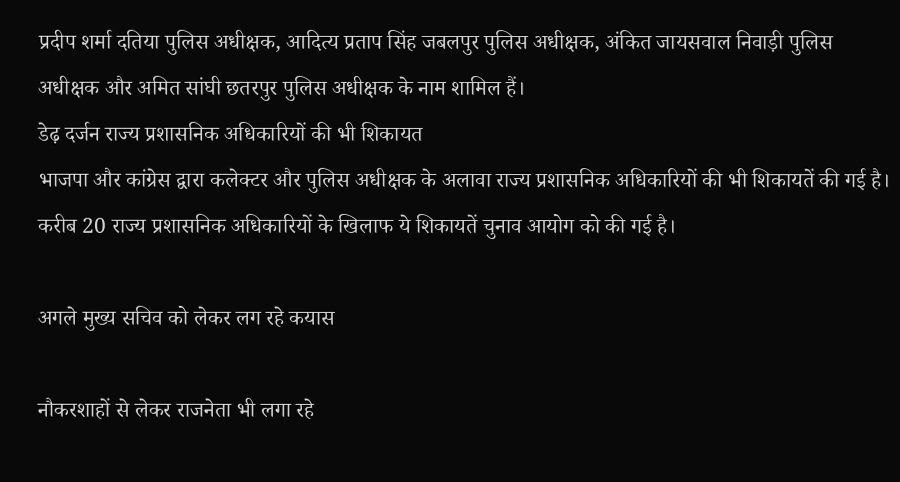प्रदीप शर्मा दतिया पुलिस अधीक्षक, आदित्य प्रताप सिंह जबलपुर पुलिस अधीक्षक, अंकित जायसवाल निवाड़ी पुलिस अधीक्षक और अमित सांघी छतरपुर पुलिस अधीक्षक के नाम शामिल हैं।
डेढ़ दर्जन राज्य प्रशासनिक अधिकारियों की भी शिकायत
भाजपा और कांग्रेस द्वारा कलेक्टर और पुलिस अधीक्षक के अलावा राज्य प्रशासनिक अधिकारियों की भी शिकायतें की गई है। करीब 20 राज्य प्रशासनिक अधिकारियों के खिलाफ ये शिकायतें चुनाव आयोग को की गई है।

अगले मुख्य सचिव को लेकर लग रहे कयास

नौकरशाहों से लेकर राजनेता भी लगा रहे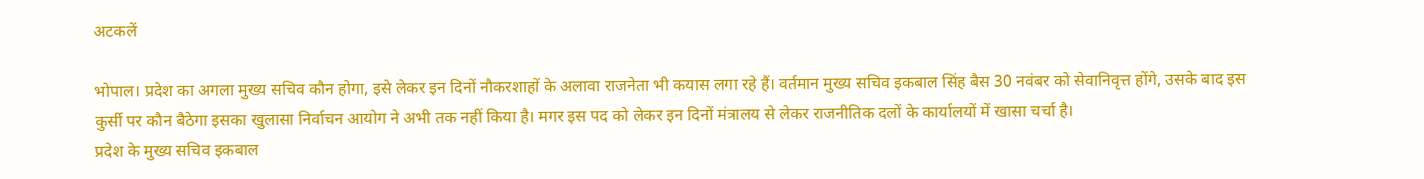अटकलें

भोपाल। प्रदेश का अगला मुख्य सचिव कौन होगा, इसे लेकर इन दिनों नौकरशाहों के अलावा राजनेता भी कयास लगा रहे हैं। वर्तमान मुख्य सचिव इकबाल सिंह बैस 30 नवंबर को सेवानिवृत्त होंगे, उसके बाद इस कुर्सी पर कौन बैठेगा इसका खुलासा निर्वाचन आयोग ने अभी तक नहीं किया है। मगर इस पद को लेकर इन दिनों मंत्रालय से लेकर राजनीतिक दलों के कार्यालयों में खासा चर्चा है।
प्रदेश के मुख्य सचिव इकबाल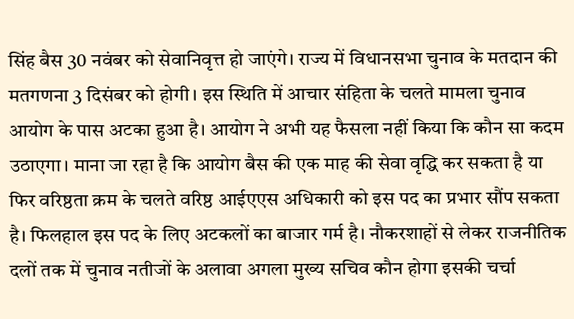सिंह बैस 30 नवंबर को सेवानिवृत्त हो जाएंगे। राज्य में विधानसभा चुनाव के मतदान की मतगणना 3 दिसंबर को होगी। इस स्थिति में आचार संहिता के चलते मामला चुनाव आयोग के पास अटका हुआ है। आयोग ने अभी यह फैसला नहीं किया कि कौन सा कदम उठाएगा। माना जा रहा है कि आयोग बैस की एक माह की सेवा वृद्धि कर सकता है या फिर वरिष्ठता क्रम के चलते वरिष्ठ आईएएस अधिकारी को इस पद का प्रभार सौंप सकता है। फिलहाल इस पद के लिए अटकलों का बाजार गर्म है। नौकरशाहों से लेकर राजनीतिक दलों तक में चुनाव नतीजों के अलावा अगला मुख्य सचिव कौन होगा इसकी चर्चा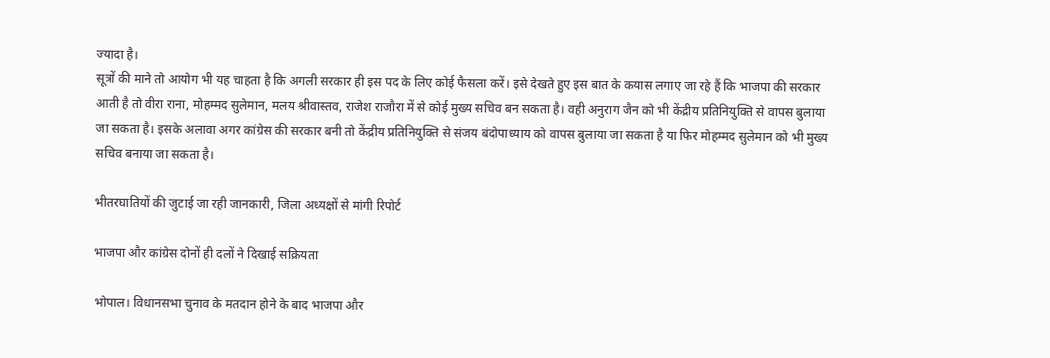ज्यादा है।
सूत्रों की माने तो आयोग भी यह चाहता है कि अगली सरकार ही इस पद के लिए कोई फैसला करें। इसे देखते हुए इस बात के कयास लगाए जा रहे हैं कि भाजपा की सरकार आती है तो वीरा राना, मोहम्मद सुलेमान, मलय श्रीवास्तव, राजेश राजौरा में से कोई मुख्य सचिव बन सकता है। वही अनुराग जैन को भी केंद्रीय प्रतिनियुक्ति से वापस बुलाया जा सकता है। इसके अलावा अगर कांग्रेस की सरकार बनी तो केंद्रीय प्रतिनियुक्ति से संजय बंदोपाध्याय को वापस बुलाया जा सकता है या फिर मोहम्मद सुलेमान को भी मुख्य सचिव बनाया जा सकता है।

भीतरघातियों की जुटाई जा रही जानकारी, जिला अध्यक्षों से मांगी रिपोर्ट

भाजपा और कांग्रेस दोनों ही दलों ने दिखाई सक्रियता

भोपाल। विधानसभा चुनाव के मतदान होने के बाद भाजपा और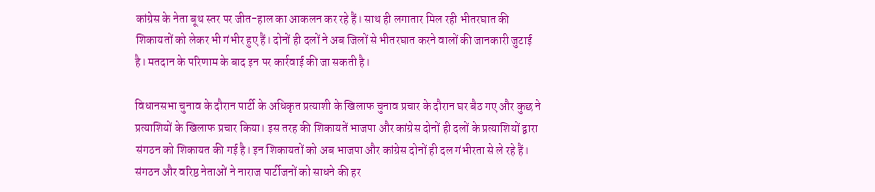कांग्रेस के नेता बूथ स्तर पर जीत-हाल का आकलन कर रहे हैं। साथ ही लगातार मिल रही भीतरघात की शिकायतों को लेकर भी गंभीर हुए हैं। दोनों ही दलों ने अब जिलों से भीतरघात करने वालों की जानकारी जुटाई है। मतदान के परिणाम के बाद इन पर कार्रवाई की जा सकती है।

विधानसभा चुनाव के दौरान पार्टी के अधिकृत प्रत्याशी के खिलाफ चुनाव प्रचार के दौरान घर बैठ गए और कुछ ने प्रत्याशियों के खिलाफ प्रचार किया। इस तरह की शिकायतें भाजपा और कांग्रेस दोनों ही दलों के प्रत्याशियों द्वारा संगठन को शिकायत की गई है। इन शिकायतों को अब भाजपा और कांग्रेस दोनों ही दल गंभीरता से ले रहे हैं। संगठन और वरिष्ठ नेताओं ने नाराज पार्टीजनों को साधने की हर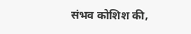संभव कोशिश की,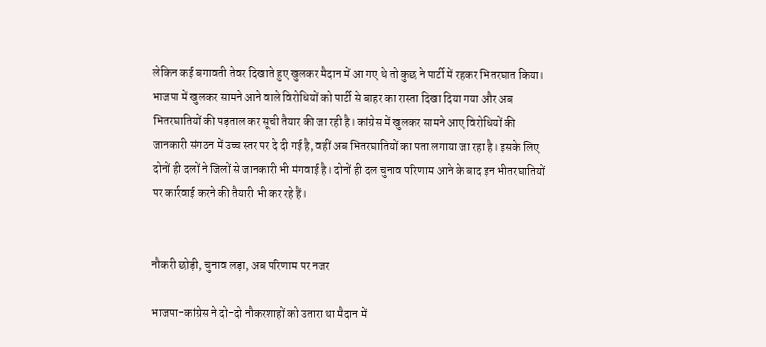लेकिन कई बगावती तेवर दिखाते हुए खुलकर मैदान में आ गए थे तो कुछ ने पार्टी में रहकर भितरघात किया। भाजपा में खुलकर सामने आने वाले विरोधियों को पार्टी से बाहर का रास्ता दिखा दिया गया और अब भितरघातियों की पड़ताल कर सूची तैयार की जा रही है। कांग्रेस में खुलकर सामने आए विरोधियों की जानकारी संगठन में उच्च स्तर पर दे दी गई है, वहीं अब भितरघातियों का पता लगाया जा रहा है। इसके लिए दोनों ही दलों ने जिलों से जानकारी भी मंगवाई है। दोनों ही दल चुनाव परिणाम आने के बाद इन भीतरघातियों पर कार्रवाई करने की तैयारी भी कर रहे हैं।


नौकरी छोड़ी, चुनाव लड़ा, अब परिणाम पर नजर

भाजपा-कांग्रेस ने दो-दो नौकरशाहों को उतारा था मैदान में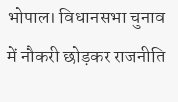भोपाल। विधानसभा चुनाव में नौकरी छोड़कर राजनीति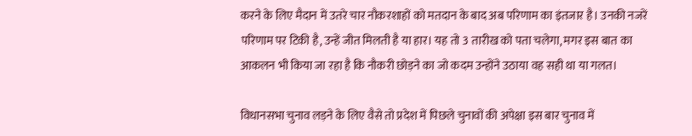करने के लिए मैदान में उतरे चार नौकरशाहों को मतदान के बाद अब परिणाम का इंतजार है। उनकी नजरें परिणाम पर टिकी है, उन्हें जीत मिलती है या हार। यह तो 3 तारीख को पता चलेगा, मगर इस बात का आकलन भी किया जा रहा है कि नौकरी छोड़ने का जो कदम उन्होंने उठाया वह सही था या गलत।

विधानसभा चुनाव लड़ने के लिए वैसे तो प्रदेश में पिछले चुनावों की अपेक्षा इस बार चुनाव में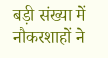बड़ी संख्या में नौकरशाहों ने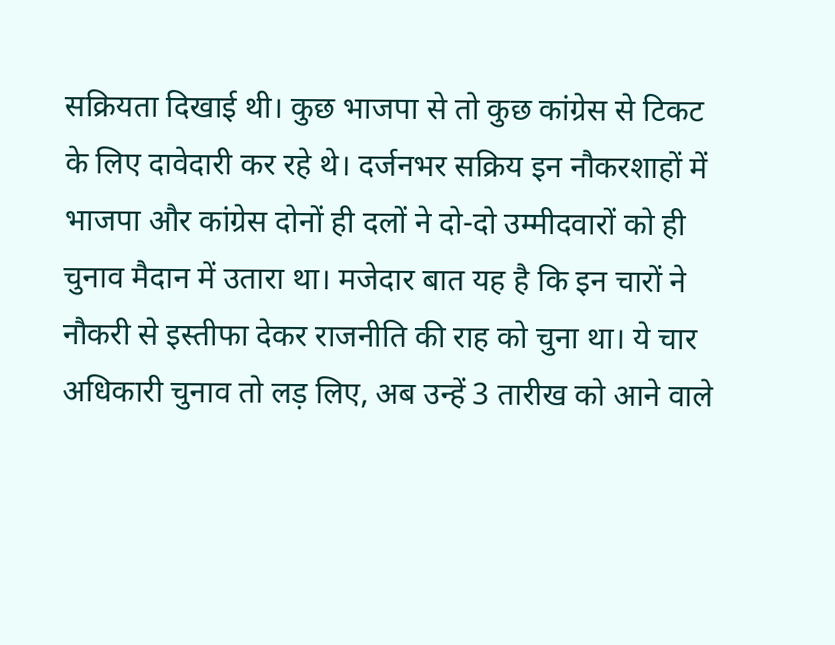सक्रियता दिखाई थी। कुछ भाजपा से तो कुछ कांग्रेस से टिकट के लिए दावेदारी कर रहे थे। दर्जनभर सक्रिय इन नौकरशाहों में भाजपा और कांग्रेस दोनों ही दलों ने दो-दो उम्मीदवारों को ही चुनाव मैदान में उतारा था। मजेदार बात यह है कि इन चारों ने नौकरी से इस्तीफा देकर राजनीति की राह को चुना था। ये चार अधिकारी चुनाव तो लड़ लिए, अब उन्हें 3 तारीख को आने वाले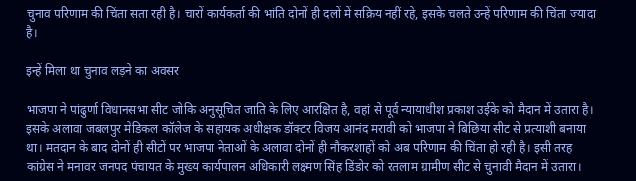चुनाव परिणाम की चिंता सता रही है। चारों कार्यकर्ता की भांति दोनों ही दलों में सक्रिय नहीं रहे, इसके चलते उन्हें परिणाम की चिंता ज्यादा है।

इन्हें मिला था चुनाव लड़ने का अवसर

भाजपा ने पांढुर्णा विधानसभा सीट जोकि अनुसूचित जाति के लिए आरक्षित है, वहां से पूर्व न्यायाधीश प्रकाश उईके को मैदान में उतारा है। इसके अलावा जबलपुर मेडिकल कॉलेज के सहायक अधीक्षक डॉक्टर विजय आनंद मरावी को भाजपा ने बिछिया सीट से प्रत्याशी बनाया था। मतदान के बाद दोनों ही सीटों पर भाजपा नेताओं के अलावा दोनों ही नौकरशाहों को अब परिणाम की चिंता हो रही है। इसी तरह कांग्रेस ने मनावर जनपद पंचायत के मुख्य कार्यपालन अधिकारी लक्ष्मण सिंह डिंडोर को रतलाम ग्रामीण सीट से चुनावी मैदान में उतारा।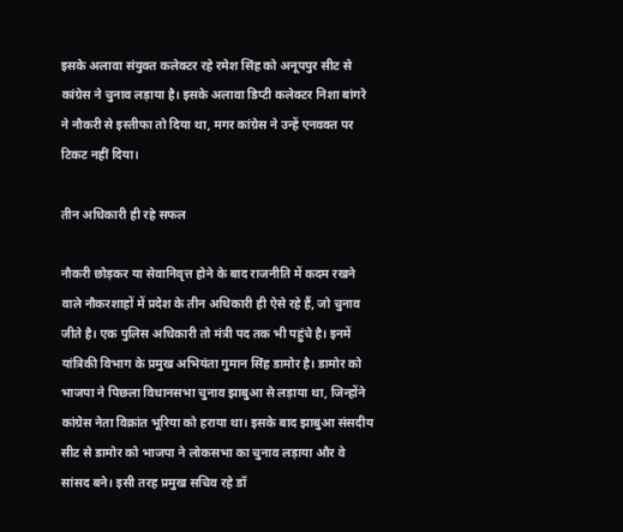इसके अलावा संयुक्त कलेक्टर रहे रमेश सिंह को अनूपपुर सीट से कांग्रेस ने चुनाव लड़ाया है। इसके अलावा डिप्टी कलेक्टर निशा बांगरे ने नौकरी से इस्तीफा तो दिया था, मगर कांग्रेस ने उन्हें एनवक्त पर टिकट नहीं दिया।

तीन अधिकारी ही रहे सफल

नौकरी छोड़कर या सेवानिवृत्त होने के बाद राजनीति में कदम रखने वाले नौकरशाहों में प्रदेश के तीन अधिकारी ही ऐसे रहे हैं, जो चुनाव जीते है। एक पुलिस अधिकारी तो मंत्री पद तक भी पहुंचे है। इनमें यांत्रिकी विभाग के प्रमुख अभियंता गुमान सिंह डामोर है। डामोर को भाजपा ने पिछला विधानसभा चुनाव झाबुआ से लड़ाया था, जिन्होंने कांग्रेस नेता विक्रांत भूरिया को हराया था। इसके बाद झाबुआ संसदीय सीट से डामोर को भाजपा ने लोकसभा का चुनाव लड़ाया और वे सांसद बने। इसी तरह प्रमुख सचिव रहे डॉ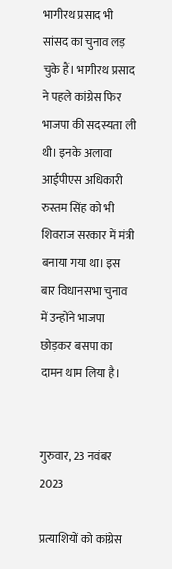भागीरथ प्रसाद भी सांसद का चुनाव लड़ चुके हैं। भागीरथ प्रसाद ने पहले कांग्रेस फिर भाजपा की सदस्यता ली थी। इनके अलावा  आईपीएस अधिकारी रुस्तम सिंह को भी शिवराज सरकार में मंत्री बनाया गया था। इस बार विधानसभा चुनाव में उन्होंने भाजपा छोड़कर बसपा का दामन थाम लिया है।


गुरुवार, 23 नवंबर 2023

प्रत्याशियों को कांग्रेस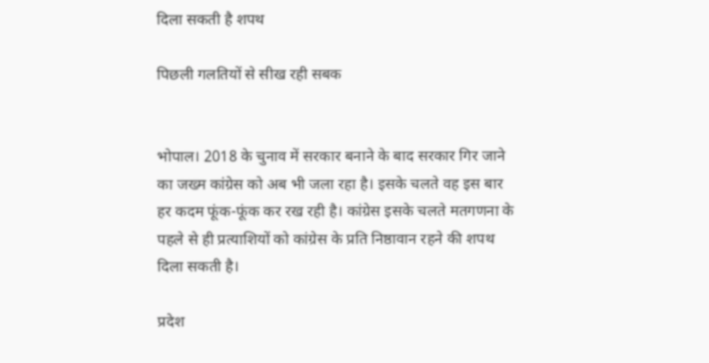दिला सकती है शपथ

पिछली गलतियों से सीख रही सबक


भोपाल। 2018 के चुनाव में सरकार बनाने के बाद सरकार गिर जाने का जख्म कांग्रेस को अब भी जला रहा है। इसके चलते वह इस बार हर कदम फूंक-फूंक कर रख रही है। कांग्रेस इसके चलते मतगणना के पहले से ही प्रत्याशियों को कांग्रेस के प्रति निष्ठावान रहने की शपथ दिला सकती है।

प्रदेश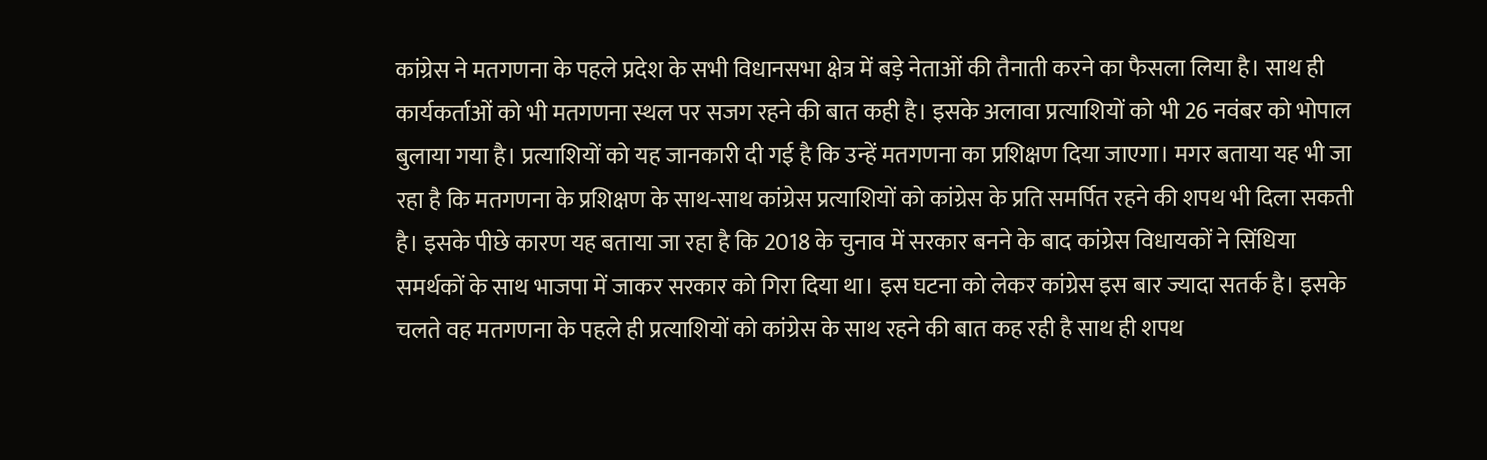कांग्रेस ने मतगणना के पहले प्रदेश के सभी विधानसभा क्षेत्र में बड़े नेताओं की तैनाती करने का फैसला लिया है। साथ ही कार्यकर्ताओं को भी मतगणना स्थल पर सजग रहने की बात कही है। इसके अलावा प्रत्याशियों को भी 26 नवंबर को भोपाल बुलाया गया है। प्रत्याशियों को यह जानकारी दी गई है कि उन्हें मतगणना का प्रशिक्षण दिया जाएगा। मगर बताया यह भी जा रहा है कि मतगणना के प्रशिक्षण के साथ-साथ कांग्रेस प्रत्याशियों को कांग्रेस के प्रति समर्पित रहने की शपथ भी दिला सकती है। इसके पीछे कारण यह बताया जा रहा है कि 2018 के चुनाव में सरकार बनने के बाद कांग्रेस विधायकों ने सिंधिया समर्थकों के साथ भाजपा में जाकर सरकार को गिरा दिया था। इस घटना को लेकर कांग्रेस इस बार ज्यादा सतर्क है। इसके चलते वह मतगणना के पहले ही प्रत्याशियों को कांग्रेस के साथ रहने की बात कह रही है साथ ही शपथ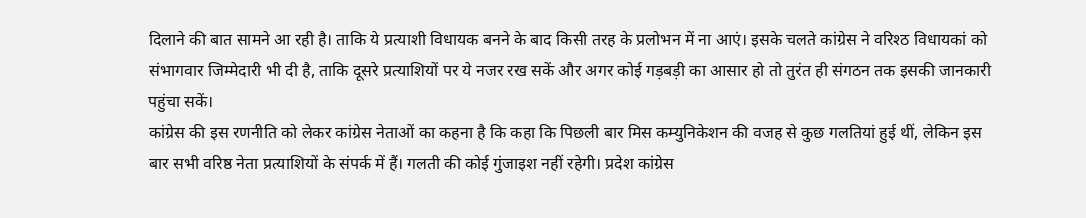दिलाने की बात सामने आ रही है। ताकि ये प्रत्याशी विधायक बनने के बाद किसी तरह के प्रलोभन में ना आएं। इसके चलते कांग्रेस ने वरिश्ठ विधायकां को संभागवार जिम्मेदारी भी दी है, ताकि दूसरे प्रत्याशियों पर ये नजर रख सकें और अगर कोई गड़बड़ी का आसार हो तो तुरंत ही संगठन तक इसकी जानकारी पहुंचा सकें।
कांग्रेस की इस रणनीति को लेकर कांग्रेस नेताओं का कहना है कि कहा कि पिछली बार मिस कम्युनिकेशन की वजह से कुछ गलतियां हुई थीं, लेकिन इस बार सभी वरिष्ठ नेता प्रत्याशियों के संपर्क में हैं। गलती की कोई गुंजाइश नहीं रहेगी। प्रदेश कांग्रेस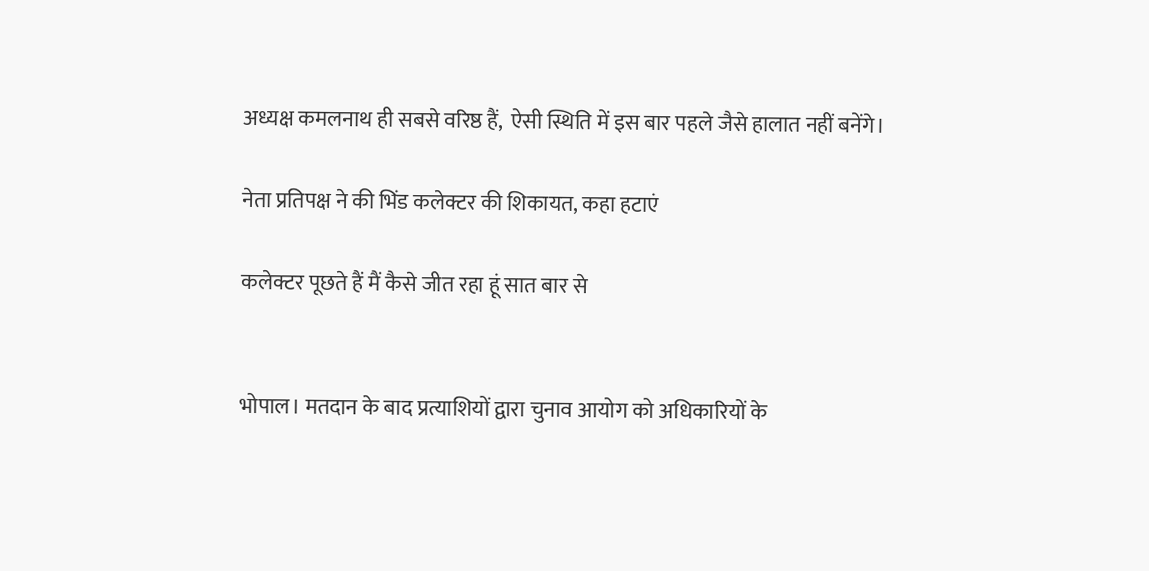अध्यक्ष कमलनाथ ही सबसे वरिष्ठ हैं,  ऐसी स्थिति में इस बार पहले जैसे हालात नहीं बनेंगे।

नेता प्रतिपक्ष ने की भिंड कलेक्टर की शिकायत, कहा हटाएं

कलेक्टर पूछते हैं मैं कैसे जीत रहा हूं सात बार से


भोपाल। मतदान के बाद प्रत्याशियों द्वारा चुनाव आयोग को अधिकारियों के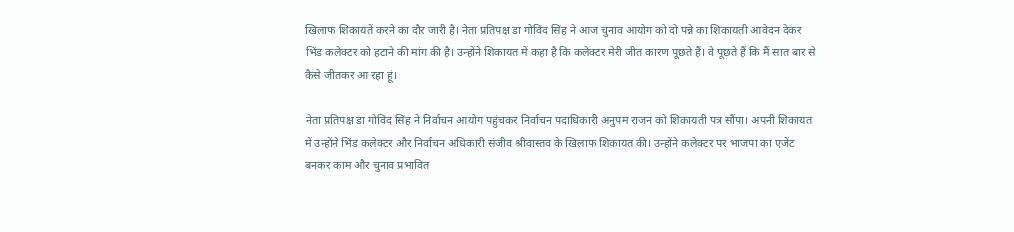खिलाफ शिकायतें करने का दौर जारी है। नेता प्रतिपक्ष डा गोविंद सिंह ने आज चुनाव आयोग को दो पन्ने का शिकायती आवेदन देकर भिंड कलेक्टर को हटाने की मांग की है। उन्होंने शिकायत में कहा है कि कलेक्टर मेरी जीत कारण पूछते हैं। वे पूछते हैं कि मैं सात बार से कैसे जीतकर आ रहा हूं।

नेता प्रतिपक्ष डा गोविंद सिंह ने निर्वाचन आयोग पहुंचकर निर्वाचन पदाधिकारी अनुपम राजन को शिकायती पत्र सौंपा। अपनी शिकायत में उन्होंने भिंड कलेक्टर और निर्वाचन अधिकारी संजीव श्रीवास्तव के खिलाफ शिकायत की। उन्होंने कलेक्टर पर भाजपा का एजेंट बनकर काम और चुनाव प्रभावित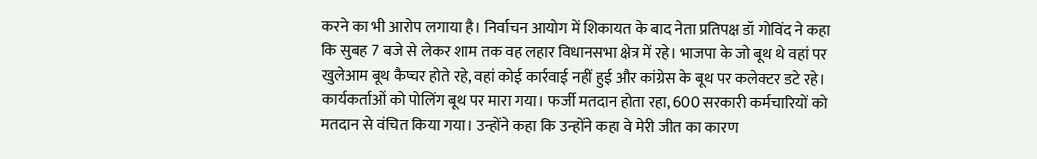करने का भी आरोप लगाया है। निर्वाचन आयोग में शिकायत के बाद नेता प्रतिपक्ष डॉ गोविंद ने कहा कि सुबह 7 बजे से लेकर शाम तक वह लहार विधानसभा क्षेत्र में रहे। भाजपा के जो बूथ थे वहां पर खुलेआम बूथ कैप्चर होते रहे, वहां कोई कार्रवाई नहीं हुई और कांग्रेस के बूथ पर कलेक्टर डटे रहे। कार्यकर्ताओं को पोलिंग बूथ पर मारा गया। फर्जी मतदान होता रहा, 600 सरकारी कर्मचारियों को मतदान से वंचित किया गया। उन्होंने कहा कि उन्होंने कहा वे मेरी जीत का कारण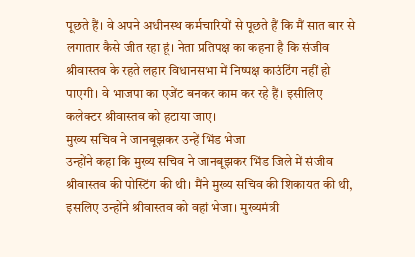पूछते हैं। वे अपने अधीनस्थ कर्मचारियों से पूछते हैं कि मैं सात बार से लगातार कैसे जीत रहा हूं। नेता प्रतिपक्ष का कहना है कि संजीव श्रीवास्तव के रहते लहार विधानसभा में निष्पक्ष काउंटिंग नहीं हो पाएगी। वे भाजपा का एजेंट बनकर काम कर रहे हैं। इसीलिए कलेक्टर श्रीवास्तव को हटाया जाए।
मुख्य सचिव ने जानबूझकर उन्हें भिंड भेजा
उन्होंने कहा कि मुख्य सचिव ने जानबूझकर भिंड जिले में संजीव श्रीवास्तव की पोस्टिंग की थी। मैंने मुख्य सचिव की शिकायत की थी, इसलिए उन्होंने श्रीवास्तव को वहां भेजा। मुख्यमंत्री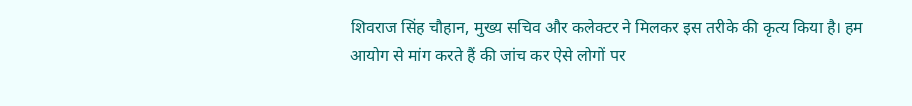शिवराज सिंह चौहान, मुख्य सचिव और कलेक्टर ने मिलकर इस तरीके की कृत्य किया है। हम आयोग से मांग करते हैं की जांच कर ऐसे लोगों पर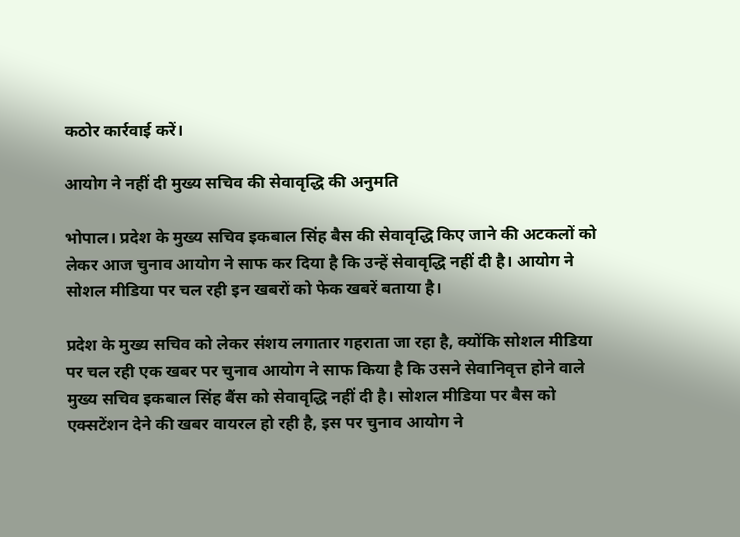कठोर कार्रवाई करें।

आयोग ने नहीं दी मुख्य सचिव की सेवावृद्धि की अनुमति

भोपाल। प्रदेश के मुख्य सचिव इकबाल सिंह बैस की सेवावृद्धि किए जाने की अटकलों को लेकर आज चुनाव आयोग ने साफ कर दिया है कि उन्हें सेवावृद्धि नहीं दी है। आयोग ने सोशल मीडिया पर चल रही इन खबरों को फेक खबरें बताया है।

प्रदेश के मुख्य सचिव को लेकर संशय लगातार गहराता जा रहा है, क्योंकि सोशल मीडिया पर चल रही एक खबर पर चुनाव आयोग ने साफ किया है कि उसने सेवानिवृत्त होने वाले मुख्य सचिव इकबाल सिंह बैंस को सेवावृद्धि नहीं दी है। सोशल मीडिया पर बैस को एक्सटेंशन देने की खबर वायरल हो रही है, इस पर चुनाव आयोग ने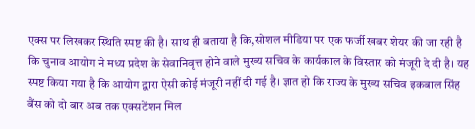एक्स पर लिखकर स्थिति स्पष्ट की है। साथ ही बताया है कि,सोशल मीडिया पर एक फर्जी खबर शेयर की जा रही है कि चुनाव आयोग ने मध्य प्रदेश के सेवानिवृत्त होने वाले मुख्य सचिव के कार्यकाल के विस्तार को मंजूरी दे दी है। यह स्पष्ट किया गया है कि आयोग द्वारा ऐसी कोई मंजूरी नहीं दी गई है। ज्ञात हो कि राज्य के मुख्य सचिव इकबाल सिंह बैंस को दो बार अब तक एक्सटेंशन मिल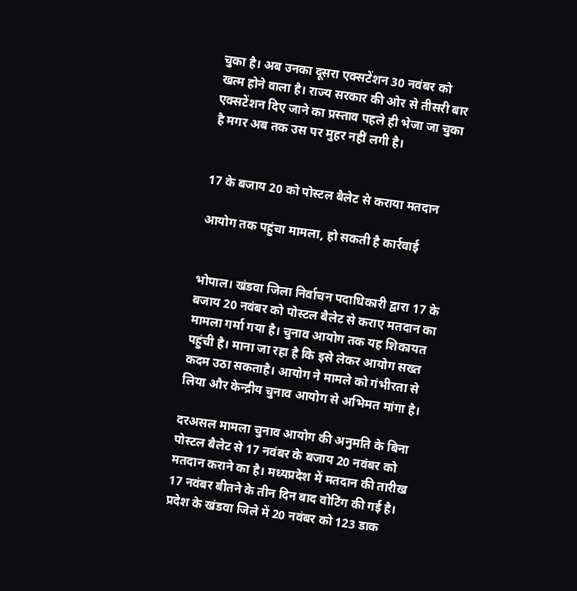चुका है। अब उनका दूसरा एक्सटेंशन 30 नवंबर को खत्म होने वाला है। राज्य सरकार की ओर से तीसरी बार एक्सटेंशन दिए जाने का प्रस्ताव पहले ही भेजा जा चुका है मगर अब तक उस पर मुहर नहीं लगी है।


17 के बजाय 20 को पोस्टल बैलेट से कराया मतदान

आयोग तक पहुंचा मामला, हो सकती है कार्रवाई


भोपाल। खंडवा जिला निर्वाचन पदाधिकारी द्वारा 17 के बजाय 20 नवंबर को पोस्टल बैलेट से कराए मतदान का मामला गर्मा गया है। चुनाव आयोग तक यह शिकायत पहुंची है। माना जा रहा है कि इसे लेकर आयोग सख्त कदम उठा सकताहै। आयोग ने मामले को गंभीरता से लिया और केन्द्रीय चुनाव आयोग से अभिमत मांगा है।

दरअसल मामला चुनाव आयोग की अनुमति के बिना पोस्टल बैलेट से 17 नवंबर के बजाय 20 नवंबर को मतदान कराने का है। मध्यप्रदेश में मतदान की तारीख 17 नवंबर बीतने के तीन दिन बाद वोटिंग की गई है। प्रदेश के खंडवा जिले में 20 नवंबर को 123 डाक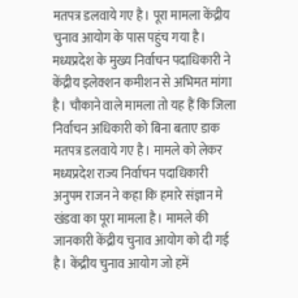मतपत्र डलवाये गए है। पूरा मामला केंद्रीय चुनाव आयोग के पास पहुंच गया है। मध्यप्रदेश के मुख्य निर्वाचन पदाधिकारी ने केंद्रीय इलेक्शन कमीशन से अभिमत मांगा है। चौकाने वाले मामला तो यह हैं कि जिला निर्वाचन अधिकारी को बिना बताए डाक मतपत्र डलवाये गए है। मामले को लेकर मध्यप्रदेश राज्य निर्वाचन पदाधिकारी अनुपम राजन ने कहा कि हमारे संज्ञान मे खंडवा का पूरा मामला है। मामले की जानकारी केंद्रीय चुनाव आयोग को दी गई है। केंद्रीय चुनाव आयोग जो हमें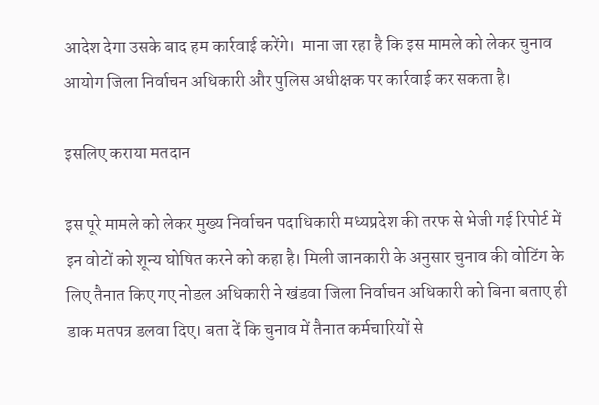आदेश देगा उसके बाद हम कार्रवाई करेंगे।  माना जा रहा है कि इस मामले को लेकर चुनाव आयोग जिला निर्वाचन अधिकारी और पुलिस अधीक्षक पर कार्रवाई कर सकता है।

इसलिए कराया मतदान

इस पूरे मामले को लेकर मुख्य निर्वाचन पदाधिकारी मध्यप्रदेश की तरफ से भेजी गई रिपोर्ट में इन वोटों को शून्य घोषित करने को कहा है। मिली जानकारी के अनुसार चुनाव की वोटिंग के लिए तैनात किए गए नोडल अधिकारी ने खंडवा जिला निर्वाचन अधिकारी को बिना बताए ही डाक मतपत्र डलवा दिए। बता दें कि चुनाव में तैनात कर्मचारियों से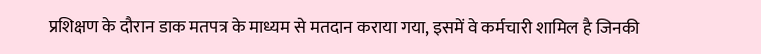प्रशिक्षण के दौरान डाक मतपत्र के माध्यम से मतदान कराया गया, इसमें वे कर्मचारी शामिल है जिनकी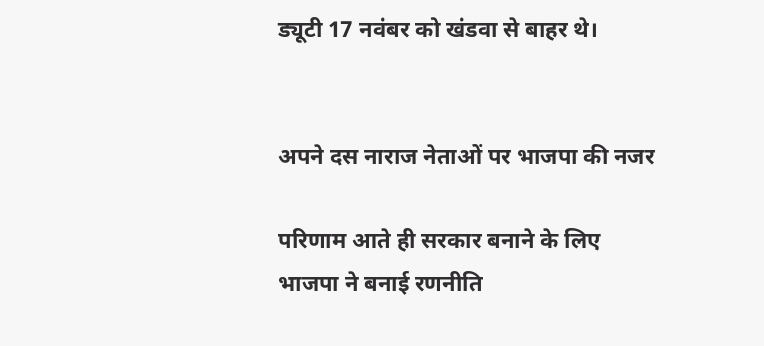ड्यूटी 17 नवंबर को खंडवा से बाहर थे।


अपने दस नाराज नेताओं पर भाजपा की नजर

परिणाम आते ही सरकार बनाने के लिए भाजपा ने बनाई रणनीति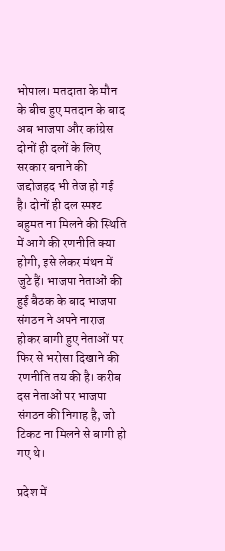भोपाल। मतदाता के मौन के बीच हुए मतदान के बाद अब भाजपा और कांग्रेस दोनों ही दलों के लिए सरकार बनाने की जद्दोजहद भी तेज हो गई है। दोनों ही दल स्पश्ट बहुमत ना मिलने की स्थिति में आगे की रणनीति क्या होगी, इसे लेकर मंथन में जुटे हैं। भाजपा नेताओं की हुई बैठक के बाद भाजपा संगठन ने अपने नाराज होकर बागी हुए नेताओं पर फिर से भरोसा दिखाने की रणनीति तय की है। करीब दस नेताओं पर भाजपा संगठन की निगाह है, जो टिकट ना मिलने से बागी हो गए थे।

प्रदेश में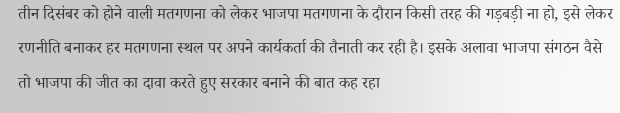तीन दिसंबर को होने वाली मतगणना को लेकर भाजपा मतगणना के दौरान किसी तरह की गड़बड़ी ना हो, इसे लेकर रणनीति बनाकर हर मतगणना स्थल पर अपने कार्यकर्ता की तैनाती कर रही है। इसके अलावा भाजपा संगठन वैसे तो भाजपा की जीत का दावा करते हुए सरकार बनाने की बात कह रहा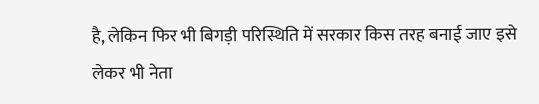है, लेकिन फिर भी बिगड़ी परिस्थिति में सरकार किस तरह बनाई जाए इसे लेकर भी नेता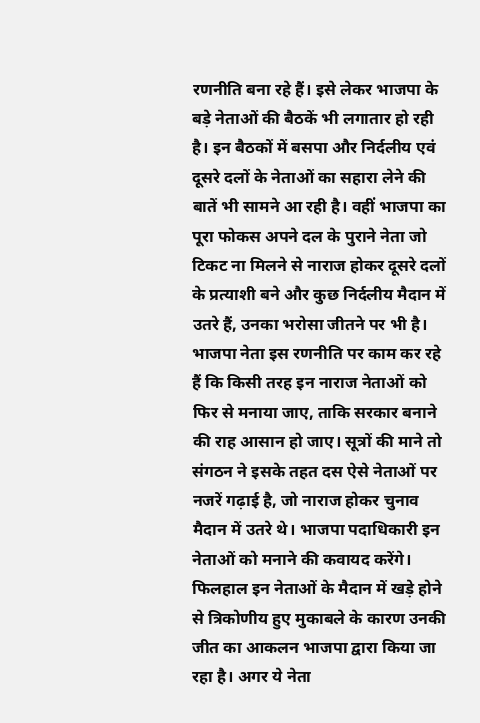रणनीति बना रहे हैं। इसे लेकर भाजपा के बड़े नेताओं की बैठकें भी लगातार हो रही है। इन बैठकों में बसपा और निर्दलीय एवं दूसरे दलों के नेताओं का सहारा लेने की बातें भी सामने आ रही है। वहीं भाजपा का पूरा फोकस अपने दल के पुराने नेता जो टिकट ना मिलने से नाराज होकर दूसरे दलों के प्रत्याशी बने और कुछ निर्दलीय मैदान में उतरे हैं, उनका भरोसा जीतने पर भी है। भाजपा नेता इस रणनीति पर काम कर रहे हैं कि किसी तरह इन नाराज नेताओं को फिर से मनाया जाए, ताकि सरकार बनाने की राह आसान हो जाए। सूत्रों की माने तो संगठन ने इसके तहत दस ऐसे नेताओं पर नजरें गढ़ाई है, जो नाराज होकर चुनाव मैदान में उतरे थे। भाजपा पदाधिकारी इन नेताओं को मनाने की कवायद करेंगे। फिलहाल इन नेताओं के मैदान में खड़े होने से त्रिकोणीय हुए मुकाबले के कारण उनकी जीत का आकलन भाजपा द्वारा किया जा रहा है। अगर ये नेता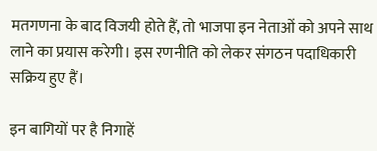मतगणना के बाद विजयी होते हैं, तो भाजपा इन नेताओं को अपने साथ लाने का प्रयास करेगी। इस रणनीति को लेकर संगठन पदाधिकारी सक्रिय हुए हैं।

इन बागियों पर है निगाहें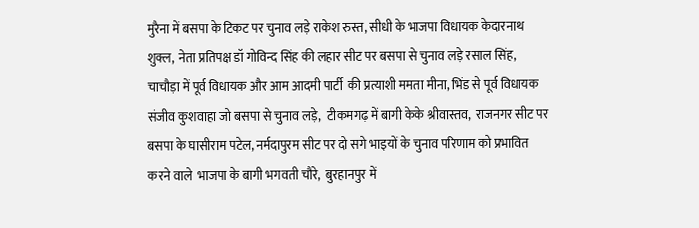मुरैना में बसपा के टिकट पर चुनाव लड़े राकेश रुस्त, सीधी के भाजपा विधायक केदारनाथ शुक्ल,  नेता प्रतिपक्ष डॉ गोविन्द सिंह की लहार सीट पर बसपा से चुनाव लड़े रसाल सिंह, चाचौड़ा में पूर्व विधायक और आम आदमी पार्टी  की प्रत्याशी ममता मीना, भिंड से पूर्व विधायक संजीव कुशवाहा जो बसपा से चुनाव लड़े,  टीकमगढ़ में बागी केके श्रीवास्तव,  राजनगर सीट पर बसपा के घासीराम पटेल, नर्मदापुरम सीट पर दो सगे भाइयों के चुनाव परिणाम को प्रभावित करने वाले  भाजपा के बागी भगवती चौरे,  बुरहानपुर में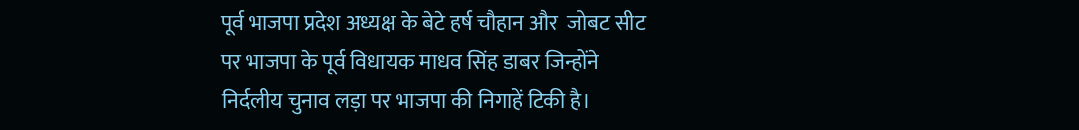पूर्व भाजपा प्रदेश अध्यक्ष के बेटे हर्ष चौहान और  जोबट सीट पर भाजपा के पूर्व विधायक माधव सिंह डाबर जिन्होंने  निर्दलीय चुनाव लड़ा पर भाजपा की निगाहें टिकी है।